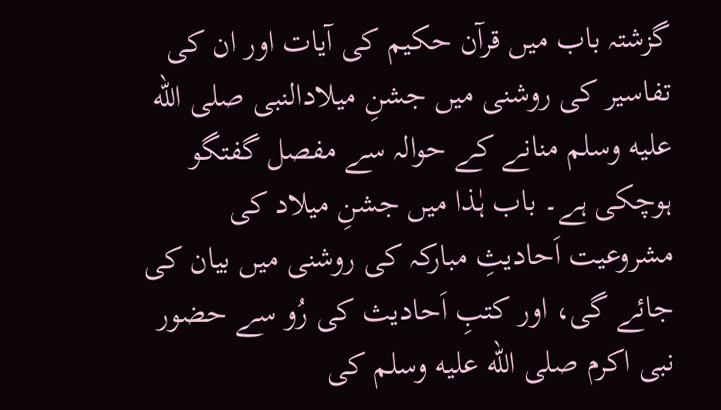گزشتہ باب میں قرآن حکیم کی آیات اور ان کی تفاسیر کی روشنی میں جشنِ میلادالنبی صلى الله عليه وسلم منانے کے حوالہ سے مفصل گفتگو ہوچکی ہے۔ باب ہٰذا میں جشنِ میلاد کی مشروعیت اَحادیثِ مبارکہ کی روشنی میں بیان کی جائے گی، اور کتبِ اَحادیث کی رُو سے حضور نبی اکرم صلى الله عليه وسلم کی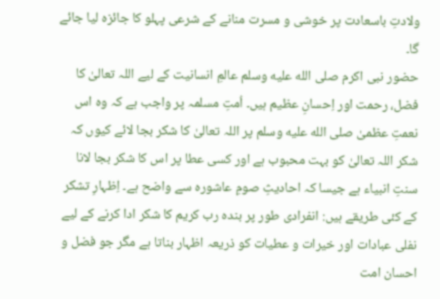ولادتِ باسعادت پر خوشی و مسرت منانے کے شرعی پہلو کا جائزہ لیا جائے گا۔
حضور نبی اکرم صلى الله عليه وسلم عالمِ انسانیت کے لیے اللہ تعالیٰ کا فضل، رحمت اور اِحسانِ عظیم ہیں۔ اُمتِ مسلمہ پر واجب ہے کہ وہ اس نعمتِ عظمیٰ صلى الله عليه وسلم پر اللہ تعالیٰ کا شکر بجا لائے کیوں کہ شکر اللہ تعالیٰ کو بہت محبوب ہے اور کسی عطا پر اس کا شکر بجا لانا سنتِ انبیاء ہے جیسا کہ احادیثِ صومِ عاشورہ سے واضح ہے۔ اِظہارِ تشکر کے کئی طریقے ہیں: انفرادی طور پر بندہ رب کریم کا شکر ادا کرنے کے لیے نفلی عبادات اور خیرات و عطیات کو ذریعہ اظہار بناتا ہے مگر جو فضل و احسان امت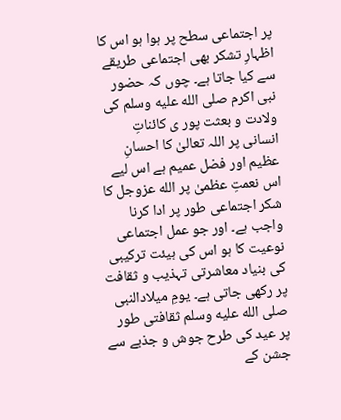پر اجتماعی سطح پر ہوا ہو اس کا اظہارِ تشکر بھی اجتماعی طریقے سے کیا جاتا ہے۔ چوں کہ حضور نبی اکرم صلى الله عليه وسلم کی ولادت و بعثت پور ی کائناتِ انسانی پر اللہ تعالیٰ کا احسانِ عظیم اور فضل عمیم ہے اس لیے اس نعمتِ عظمیٰ پر الله عزوجل کا شکر اجتماعی طور پر ادا کرنا واجب ہے۔ اور جو عمل اجتماعی نوعیت کا ہو اس کی ہیئت ترکیبی کی بنیاد معاشرتی تہذیب و ثقافت پر رکھی جاتی ہے۔ یومِ میلادالنبی صلى الله عليه وسلم ثقافتی طور پر عید کی طرح جوش و جذبے سے جشن کے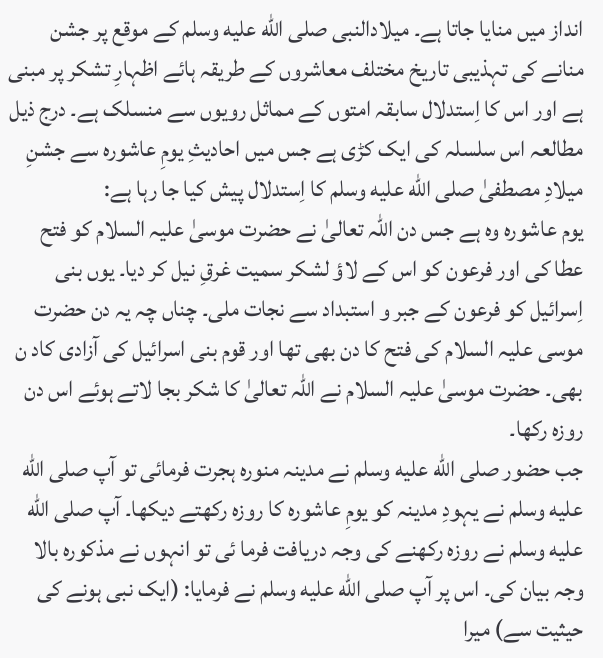انداز میں منایا جاتا ہے۔ میلادالنبی صلى الله عليه وسلم کے موقع پر جشن منانے کی تہذیبی تاریخ مختلف معاشروں کے طریقہ ہائے اظہارِ تشکر پر مبنی ہے اور اس کا اِستدلال سابقہ امتوں کے مماثل رویوں سے منسلک ہے۔ درج ذیل مطالعہ اس سلسلہ کی ایک کڑی ہے جس میں احادیثِ یومِ عاشورہ سے جشنِ میلادِ مصطفیٰ صلى الله عليه وسلم کا اِستدلال پیش کیا جا رہا ہے:
یوم عاشورہ وہ ہے جس دن اللہ تعالیٰ نے حضرت موسیٰ علیہ السلام کو فتح عطا کی اور فرعون کو اس کے لاؤ لشکر سمیت غرقِ نیل کر دیا۔ یوں بنی اِسرائیل کو فرعون کے جبر و استبداد سے نجات ملی۔ چناں چہ یہ دن حضرت موسی علیہ السلام کی فتح کا دن بھی تھا اور قوم بنی اسرائیل کی آزادی کاد ن بھی۔ حضرت موسیٰ علیہ السلام نے اللہ تعالیٰ کا شکر بجا لاتے ہوئے اس دن روزہ رکھا۔
جب حضور صلى الله عليه وسلم نے مدینہ منورہ ہجرت فرمائی تو آپ صلى الله عليه وسلم نے یہودِ مدینہ کو یومِ عاشورہ کا روزہ رکھتے دیکھا۔ آپ صلى الله عليه وسلم نے روزہ رکھنے کی وجہ دریافت فرما ئی تو انہوں نے مذکورہ بالا وجہ بیان کی۔ اس پر آپ صلى الله عليه وسلم نے فرمایا: (ایک نبی ہونے کی حیثیت سے) میرا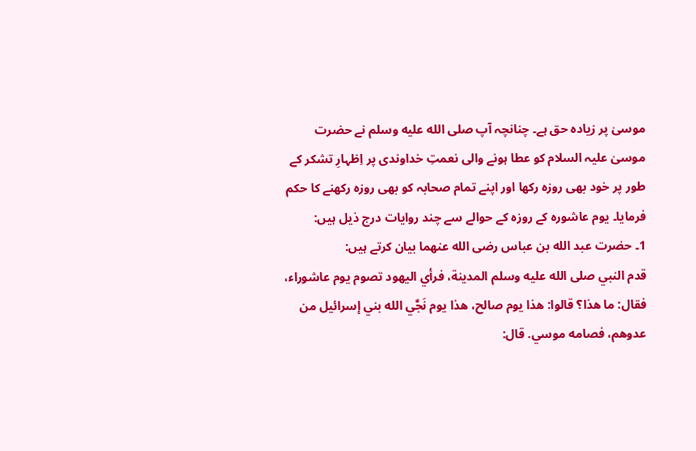موسیٰ پر زیادہ حق ہے۔ چنانچہ آپ صلى الله عليه وسلم نے حضرت موسیٰ علیہ السلام کو عطا ہونے والی نعمتِ خداوندی پر اِظہارِ تشکر کے طور پر خود بھی روزہ رکھا اور اپنے تمام صحابہ کو بھی روزہ رکھنے کا حکم فرمایا۔ یوم عاشورہ کے روزہ کے حوالے سے چند روایات درج ذیل ہیں:
1۔ حضرت عبد الله بن عباس رضی الله عنھما بیان کرتے ہیں:
قدم النبي صلى الله عليه وسلم المدينة، فرأي اليهود تصوم يوم عاشوراء، فقال: ما هذا؟ قالوا: هذا يوم صالح، هذا يوم نَجَّي الله بني إسرائيل من عدوهم، فصامه موسي. قال: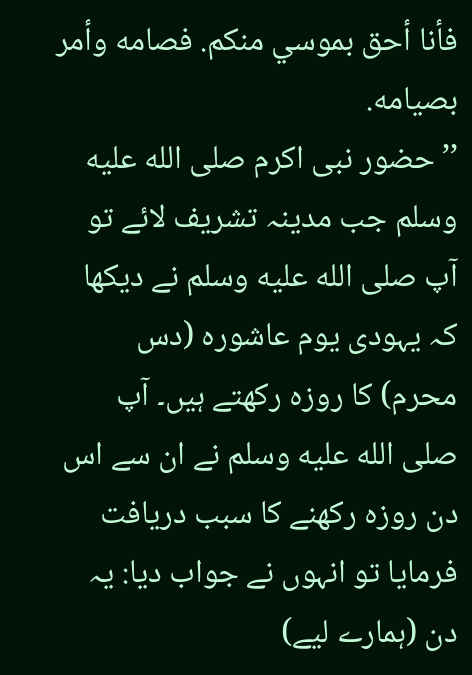فأنا أحق بموسي منکم. فصامه وأمر بصيامه.
’’حضور نبی اکرم صلى الله عليه وسلم جب مدینہ تشریف لائے تو آپ صلى الله عليه وسلم نے دیکھا کہ یہودی یوم عاشورہ (دس محرم) کا روزہ رکھتے ہیں۔ آپ صلى الله عليه وسلم نے ان سے اس دن روزہ رکھنے کا سبب دریافت فرمایا تو انہوں نے جواب دیا: یہ دن (ہمارے لیے)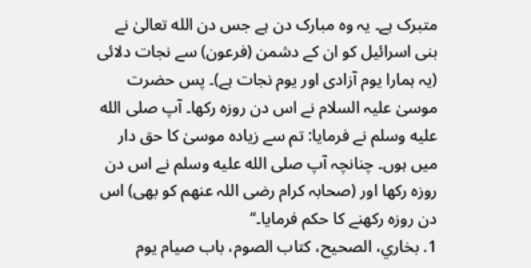متبرک ہے۔ یہ وہ مبارک دن ہے جس دن الله تعالیٰ نے بنی اسرائیل کو ان کے دشمن (فرعون) سے نجات دلائی (یہ ہمارا یوم آزادی اور یوم نجات ہے)۔ پس حضرت موسیٰ علیہ السلام نے اس دن روزہ رکھا۔ آپ صلى الله عليه وسلم نے فرمایا: تم سے زیادہ موسیٰ کا حق دار میں ہوں۔ چنانچہ آپ صلى الله عليه وسلم نے اس دن روزہ رکھا اور (صحابہ کرام رضی اللہ عنھم کو بھی) اس دن روزہ رکھنے کا حکم فرمایا۔‘‘
1. بخاري، الصحيح، کتاب الصوم، باب صيام يوم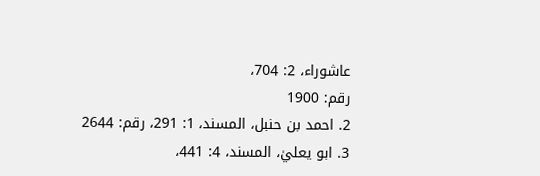عاشوراء، 2: 704،
رقم: 1900
2. احمد بن حنبل، المسند، 1: 291، رقم: 2644
3. ابو يعليٰ، المسند، 4: 441،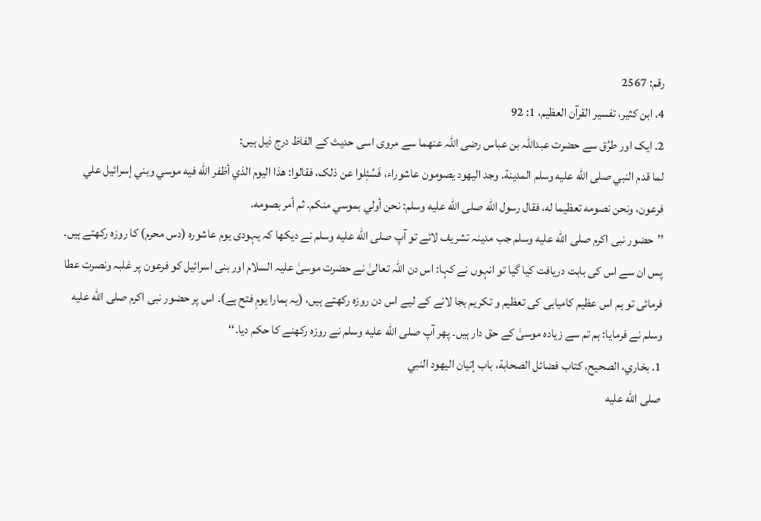رقم: 2567
4. ابن کثير، تفسير القرآن العظيم، 1: 92
2۔ ایک اور طرُق سے حضرت عبداللہ بن عباس رضی اللہ عنھما سے مروی اسی حدیث کے الفاظ درج ذیل ہیں:
لما قدم النبي صلى الله عليه وسلم المدينة. وجد اليهود يصومون عاشوراء، فَسُئِلوا عن ذلک، فقالوا: هذا اليوم الذي أظفر الله فيه موسي وبني إسرائيل علي فرعون، ونحن نصومه تعظيما له، فقال رسول الله صلى الله عليه وسلم: نحن أولي بموسي منکم. ثم أمر بصومه.
’’حضور نبی اکرم صلى الله عليه وسلم جب مدینہ تشریف لائے تو آپ صلى الله عليه وسلم نے دیکھا کہ یہودی یوم عاشورہ (دس محرم) کا روزہ رکھتے ہیں۔ پس ان سے اس کی بابت دریافت کیا گیا تو انہوں نے کہا: اس دن اللہ تعالیٰ نے حضرت موسیٰ علیہ السلام اور بنی اسرائیل کو فرعون پر غلبہ ونصرت عطا فرمائی تو ہم اس عظیم کامیابی کی تعظیم و تکریم بجا لانے کے لیے اس دن روزہ رکھتے ہیں، (یہ ہمارا یومِ فتح ہے)۔ اس پر حضور نبی اکرم صلى الله عليه وسلم نے فرمایا: ہم تم سے زیادہ موسیٰ کے حق دار ہیں۔ پھر آپ صلى الله عليه وسلم نے روزہ رکھنے کا حکم دیا۔‘‘
1. بخاري، الصحيح، کتاب فضائل الصحابة، باب إتيان اليهود النبي
صلى الله عليه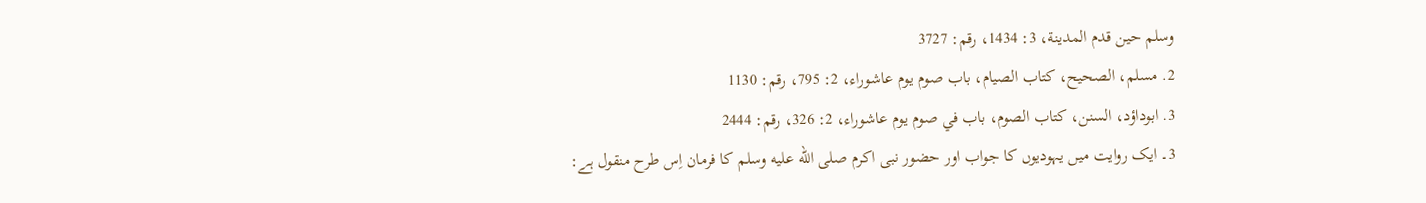وسلم حين قدم المدينة، 3: 1434، رقم: 3727
2. مسلم، الصحيح، کتاب الصيام، باب صوم يوم عاشوراء، 2: 795، رقم: 1130
3. ابوداؤد، السنن، کتاب الصوم، باب في صوم يوم عاشوراء، 2: 326، رقم: 2444
3۔ ایک روایت میں یہودیوں کا جواب اور حضور نبی اکرم صلى الله عليه وسلم کا فرمان اِس طرح منقول ہے: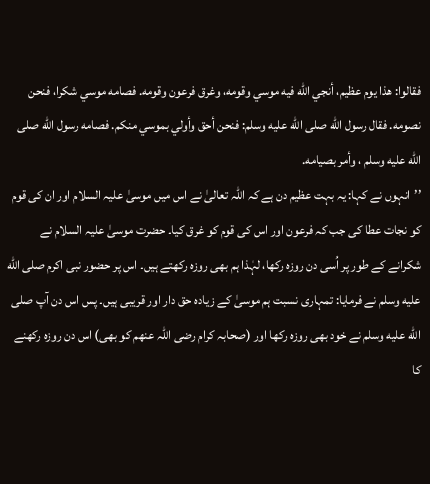فقالوا: هذا يوم عظيم، أنجي الله فيه موسي وقومه، وغرق فرعون وقومه. فصامه موسي شکرا، فنحن نصومه. فقال رسول الله صلى الله عليه وسلم: فنحن أحق وأولي بموسي منکم. فصامه رسول الله صلى الله عليه وسلم ، وأمر بصيامه.
’’انہوں نے کہا: یہ بہت عظیم دن ہے کہ اللہ تعالیٰ نے اس میں موسیٰ علیہ السلام اور ان کی قوم کو نجات عطا کی جب کہ فرعون اور اس کی قوم کو غرق کیا۔ حضرت موسیٰ علیہ السلام نے شکرانے کے طور پر اُسی دن روزہ رکھا، لہٰذا ہم بھی روزہ رکھتے ہیں۔ اس پر حضور نبی اکرم صلى الله عليه وسلم نے فرمایا: تمہاری نسبت ہم موسیٰ کے زیادہ حق دار اور قریبی ہیں۔ پس اس دن آپ صلى الله عليه وسلم نے خود بھی روزہ رکھا اور (صحابہ کرام رضی اللہ عنھم کو بھی) اس دن روزہ رکھنے کا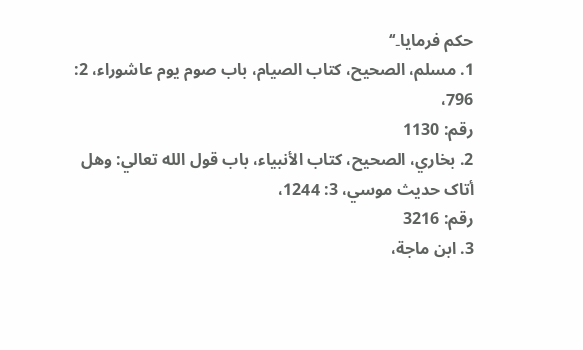حکم فرمایا۔‘‘
1. مسلم، الصحيح، کتاب الصيام، باب صوم يوم عاشوراء، 2: 796،
رقم: 1130
2. بخاري، الصحيح، کتاب الأنبياء، باب قول الله تعالي: وهل أتاک حديث موسي، 3: 1244،
رقم: 3216
3. ابن ماجة،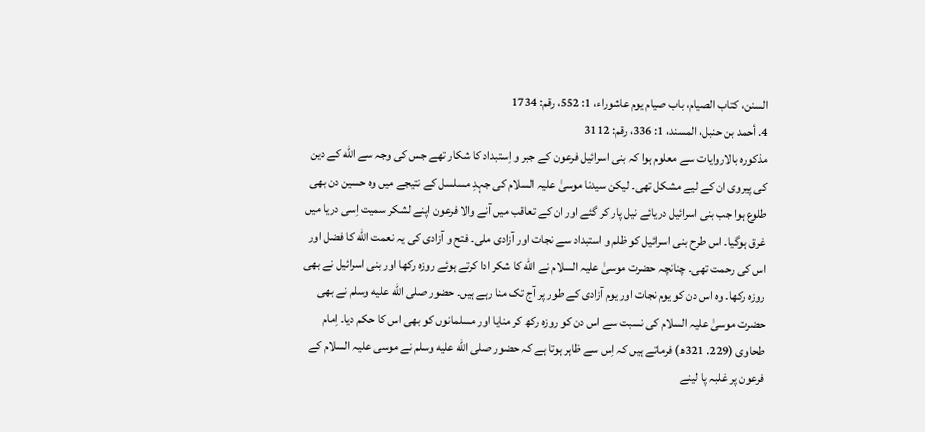السنن، کتاب الصيام، باب صيام يوم عاشوراء، 1: 552، رقم: 1734
4. أحمد بن حنبل، المسند، 1: 336، رقم: 3112
مذکورہ بالاروایات سے معلوم ہوا کہ بنی اسرائیل فرعون کے جبر و اِستبداد کا شکار تھے جس کی وجہ سے الله کے دین کی پیروی ان کے لیے مشکل تھی۔ لیکن سیدنا موسیٰ علیہ السلام کی جہدِ مسلسل کے نتیجے میں وہ حسین دن بھی طلوع ہوا جب بنی اسرائیل دریائے نیل پار کر گئے اور ان کے تعاقب میں آنے والا فرعون اپنے لشکر سمیت اِسی دریا میں غرق ہوگیا۔ اس طرح بنی اسرائیل کو ظلم و استبداد سے نجات اور آزادی ملی۔ فتح و آزادی کی یہ نعمت الله کا فضل اور اس کی رحمت تھی۔ چنانچہ حضرت موسیٰ علیہ السلام نے الله کا شکر ادا کرتے ہوئے روزہ رکھا اور بنی اسرائیل نے بھی روزہ رکھا۔ وہ اس دن کو یوم نجات اور یوم آزادی کے طور پر آج تک منا رہے ہیں۔ حضور صلى الله عليه وسلم نے بھی حضرت موسیٰ علیہ السلام کی نسبت سے اس دن کو روزہ رکھ کر منایا اور مسلمانوں کو بھی اس کا حکم دیا۔ اِمام طحاوی (229. 321ھ) فرماتے ہیں کہ اِس سے ظاہر ہوتا ہے کہ حضور صلى الله عليه وسلم نے موسی علیہ السلام کے فرعون پر غلبہ پا لینے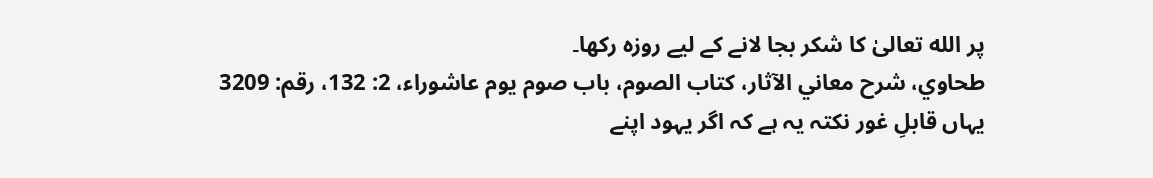پر الله تعالیٰ کا شکر بجا لانے کے لیے روزہ رکھا۔
طحاوي، شرح معاني الآثار، کتاب الصوم، باب صوم يوم عاشوراء، 2: 132، رقم: 3209
یہاں قابلِ غور نکتہ یہ ہے کہ اگر یہود اپنے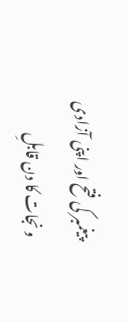پیغمبر کی فتح اور اپنی آزادی و نجات کا دن قابلِ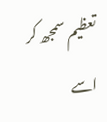تعظیم سمجھ کر اسے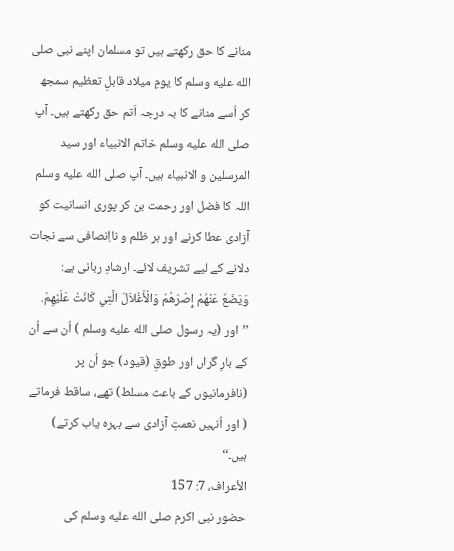منانے کا حق رکھتے ہیں تو مسلمان اپنے نبی صلى الله عليه وسلم کا یومِ میلاد قابلِ تعظیم سمجھ کر اُسے منانے کا بہ درجہ اَتم حق رکھتے ہیں۔ آپ صلى الله عليه وسلم خاتم الانبیاء اور سید المرسلین و الانبیاء ہیں۔ آپ صلى الله عليه وسلم اللہ کا فضل اور رحمت بن کر پوری انسانیت کو آزادی عطا کرنے اور ہر ظلم و نااِنصافی سے نجات دلانے کے لیے تشریف لائے۔ ارشادِ ربانی ہے:
وَيَضَعُ عَنْهُمْ إِصْرَهُمْ وَالْأَغْلاَلَ الَّتِي كَانَتْ عَلَيْهِمْ.
’’اور (یہ رسول صلى الله عليه وسلم ) اُن سے اُن کے بارِ گراں اور طوقِ (قیود) جو اُن پر (نافرمانیوں کے باعث مسلط) تھے، ساقط فرماتے ( اور اُنہیں نعمتِ آزادی سے بہرہ یاب کرتے) ہیں۔‘‘
الأعراف، 7: 157
حضور نبی اکرم صلى الله عليه وسلم کی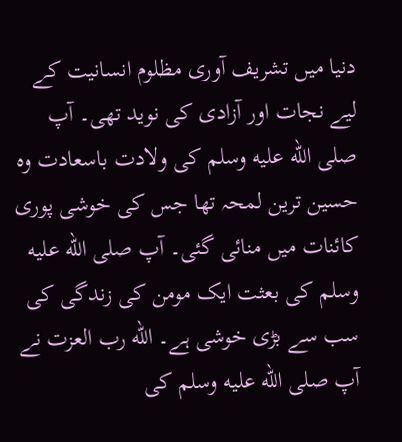دنیا میں تشریف آوری مظلوم انسانیت کے لیے نجات اور آزادی کی نوید تھی۔ آپ صلى الله عليه وسلم کی ولادت باسعادت وہ حسین ترین لمحہ تھا جس کی خوشی پوری کائنات میں منائی گئی۔ آپ صلى الله عليه وسلم کی بعثت ایک مومن کی زندگی کی سب سے بڑی خوشی ہے۔ الله رب العزت نے آپ صلى الله عليه وسلم کی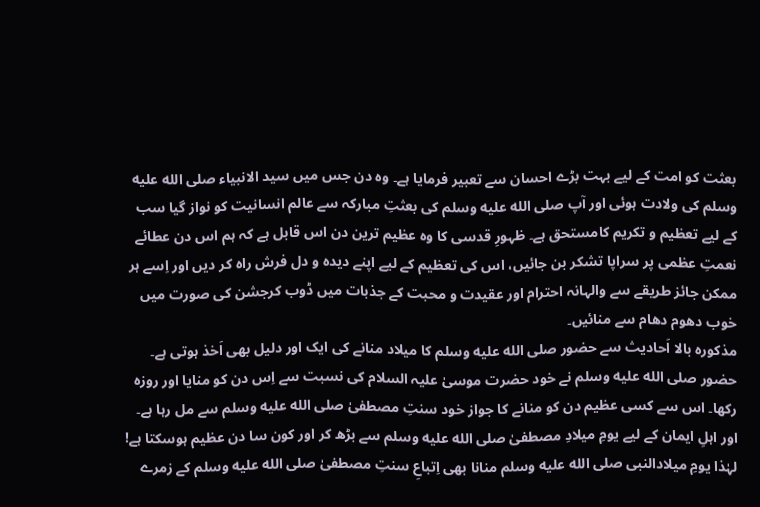بعثت کو امت کے لیے بہت بڑے احسان سے تعبیر فرمایا ہے۔ وہ دن جس میں سید الانبیاء صلى الله عليه وسلم کی ولادت ہوئی اور آپ صلى الله عليه وسلم کی بعثتِ مبارکہ سے عالم انسانیت کو نواز گیا سب کے لیے تعظیم و تکریم کامستحق ہے۔ ظہورِ قدسی کا وہ عظیم ترین دن اس قابل ہے کہ ہم اس دن عطائے نعمتِ عظمی پر سراپا تشکر بن جائیں، اس کی تعظیم کے لیے اپنے دیدہ و دل فرش راہ کر دیں اور اِسے ہر ممکن جائز طریقے سے والہانہ احترام اور عقیدت و محبت کے جذبات میں ڈوب کرجشن کی صورت میں خوب دھوم دھام سے منائیں۔
مذکورہ بالا اَحادیث سے حضور صلى الله عليه وسلم کا میلاد منانے کی ایک اور دلیل بھی اَخذ ہوتی ہے۔ حضور صلى الله عليه وسلم نے خود حضرت موسیٰ علیہ السلام کی نسبت سے اِس دن کو منایا اور روزہ رکھا۔ اس سے کسی عظیم دن کو منانے کا جواز خود سنتِ مصطفیٰ صلى الله عليه وسلم سے مل رہا ہے۔ اور اہلِ ایمان کے لیے یومِ میلادِ مصطفیٰ صلى الله عليه وسلم سے بڑھ کر اور کون سا دن عظیم ہوسکتا ہے! لہٰذا یومِ میلادالنبی صلى الله عليه وسلم منانا بھی اِتباعِ سنتِ مصطفیٰ صلى الله عليه وسلم کے زمرے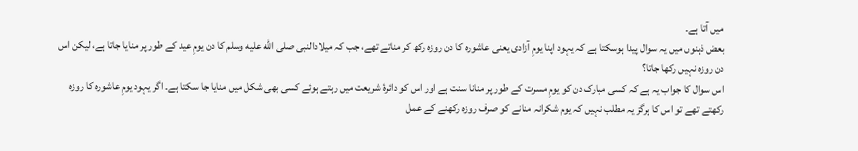میں آتا ہے۔
بعض ذہنوں میں یہ سوال پیدا ہوسکتا ہے کہ یہود اپنا یومِ آزادی یعنی عاشورہ کا دن روزہ رکھ کر مناتے تھے، جب کہ میلادالنبی صلى الله عليه وسلم کا دن یومِ عید کے طور پر منایا جاتا ہے، لیکن اس دن روزہ نہیں رکھا جاتا؟
اس سوال کا جواب یہ ہے کہ کسی مبارک دن کو یومِ مسرت کے طور پر منانا سنت ہے اور اس کو دائرۂ شریعت میں رہتے ہوئے کسی بھی شکل میں منایا جا سکتا ہے۔ اگر یہود یومِ عاشورہ کا روزہ رکھتے تھے تو اس کا ہرگز یہ مطلب نہیں کہ یوم شکرانہ منانے کو صرف روزہ رکھنے کے عمل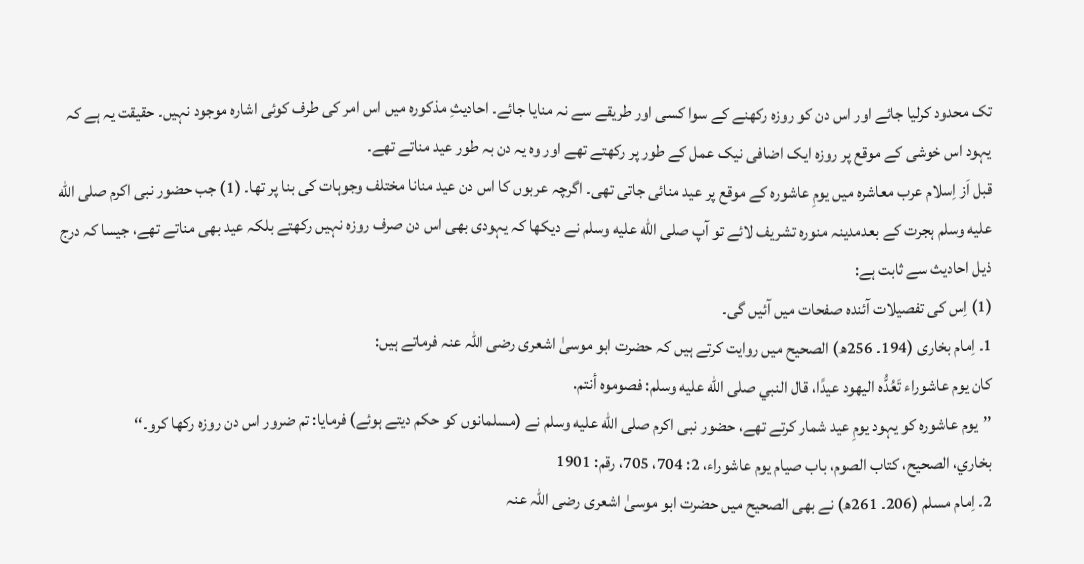تک محدود کرلیا جائے اور اس دن کو روزہ رکھنے کے سوا کسی اور طریقے سے نہ منایا جائے۔ احادیثِ مذکورہ میں اس امر کی طرف کوئی اشارہ موجود نہیں۔ حقیقت یہ ہے کہ یہود اس خوشی کے موقع پر روزہ ایک اضافی نیک عمل کے طور پر رکھتے تھے اور وہ یہ دن بہ طور عید مناتے تھے۔
قبل اَز اِسلام عرب معاشرہ میں یومِ عاشورہ کے موقع پر عید منائی جاتی تھی۔ اگرچہ عربوں کا اس دن عید منانا مختلف وجوہات کی بنا پر تھا۔ (1) جب حضور نبی اکرم صلى الله عليه وسلم ہجرت کے بعدمدینہ منورہ تشریف لائے تو آپ صلى الله عليه وسلم نے دیکھا کہ یہودی بھی اس دن صرف روزہ نہیں رکھتے بلکہ عید بھی مناتے تھے، جیسا کہ درج ذیل احادیث سے ثابت ہے:
(1) اِس کی تفصیلات آئندہ صفحات میں آئیں گی۔
1۔ اِمام بخاری (194۔ 256ھ) الصحیح میں روایت کرتے ہیں کہ حضرت ابو موسیٰ اشعری رضی اللہ عنہ فرماتے ہیں:
کان يوم عاشوراء تَعُدُّه اليهود عيدًا، قال النبي صلى الله عليه وسلم: فصوموه أنتم.
’’یوم عاشورہ کو یہود یومِ عید شمار کرتے تھے، حضور نبی اکرم صلى الله عليه وسلم نے (مسلمانوں کو حکم دیتے ہوئے) فرمایا: تم ضرور اس دن روزہ رکھا کرو۔‘‘
بخاري، الصحيح، کتاب الصوم، باب صيام يوم عاشوراء، 2: 704، 705، رقم: 1901
2۔ اِمام مسلم (206۔ 261ھ) نے بھی الصحیح میں حضرت ابو موسیٰ اشعری رضی اللہ عنہ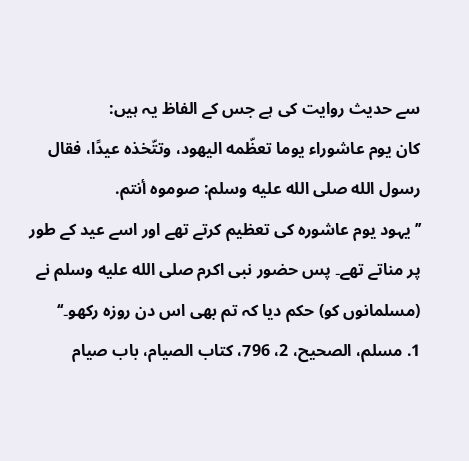سے حدیث روایت کی ہے جس کے الفاظ یہ ہیں:
کان يوم عاشوراء يوما تعظّمه اليهود، وتتّخذه عيدًا، فقال رسول الله صلى الله عليه وسلم: صوموه أنتم.
’’یہود یوم عاشورہ کی تعظیم کرتے تھے اور اسے عید کے طور پر مناتے تھے۔ پس حضور نبی اکرم صلى الله عليه وسلم نے (مسلمانوں کو) حکم دیا کہ تم بھی اس دن روزہ رکھو۔‘‘
1. مسلم، الصحيح، 2، 796، کتاب الصيام، باب صيام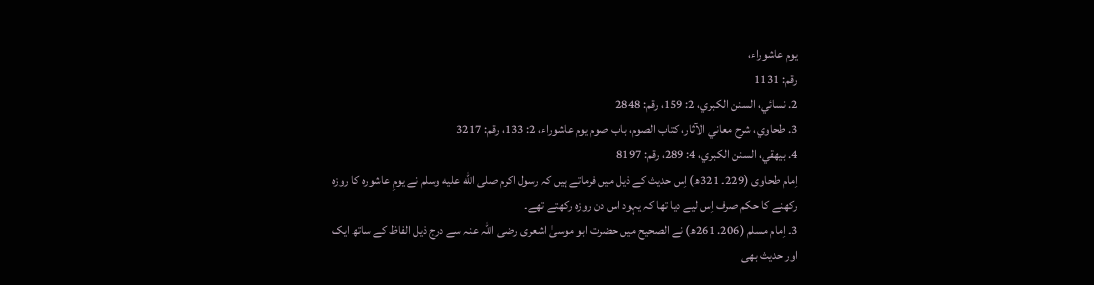يوم عاشوراء،
رقم: 1131
2. نسائي، السنن الکبري، 2: 159، رقم: 2848
3. طحاوي، شرح معاني الآثار، کتاب الصوم، باب صوم يوم عاشوراء، 2: 133، رقم: 3217
4. بيهقي، السنن الکبري، 4: 289، رقم: 8197
اِمام طحاوی (229۔ 321ھ) اِس حدیث کے ذیل میں فرماتے ہیں کہ رسول اکرم صلى الله عليه وسلم نے یومِ عاشورہ کا روزہ رکھنے کا حکم صرف اِس لیے دیا تھا کہ یہود اس دن روزہ رکھتے تھے۔
3۔ اِمام مسلم (206. 261ھ) نے الصحیح میں حضرت ابو موسیٰ اشعری رضی اللہ عنہ سے درج ذیل الفاظ کے ساتھ ایک اور حدیث بھی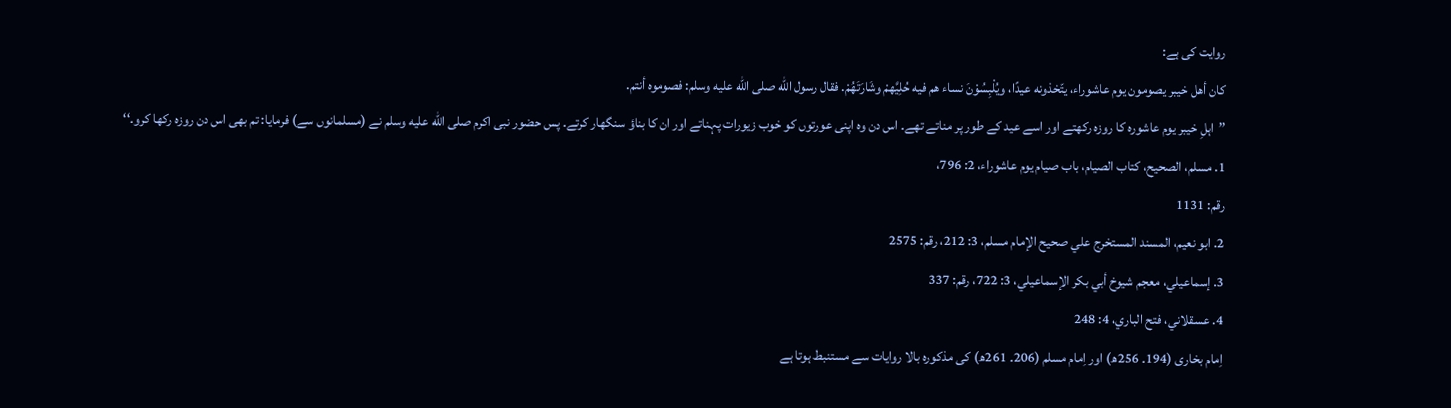روایت کی ہے:
کان أهل خيبر يصومون يوم عاشوراء، يتّخذونه عيدًا، ويُلْبِسُوْنَ نساء هم فيه حُلِيَّهمْ وشَارَتَهُمْ. فقال رسول الله صلى الله عليه وسلم: فصوموه أنتم.
’’اہلِ خیبر یوم عاشورہ کا روزہ رکھتے اور اسے عید کے طور پر مناتے تھے۔ اس دن وہ اپنی عورتوں کو خوب زیورات پہناتے اور ان کا بناؤ سنگھار کرتے۔ پس حضور نبی اکرم صلى الله عليه وسلم نے (مسلمانوں سے) فرمایا: تم بھی اس دن روزہ رکھا کرو۔‘‘
1. مسلم، الصحيح، کتاب الصيام، باب صيام يوم عاشوراء، 2: 796،
رقم: 1131
2. ابو نعيم، المسند المستخرج علي صحيح الإمام مسلم، 3: 212، رقم: 2575
3. إسماعيلي، معجم شيوخ أبي بکر الإسماعيلي، 3: 722، رقم: 337
4. عسقلاني، فتح الباري، 4: 248
اِمام بخاری (194۔ 256ھ) اور اِمام مسلم (206۔ 261ھ) کی مذکورہ بالا روایات سے مستنبط ہوتا ہے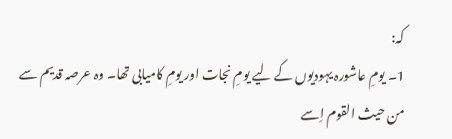کہ:
1۔ یومِ عاشورہ یہودیوں کے لیے یومِ نجات اور یومِ کامیابی تھا۔ وہ عرصہ قدیم سے من حیث القوم اِسے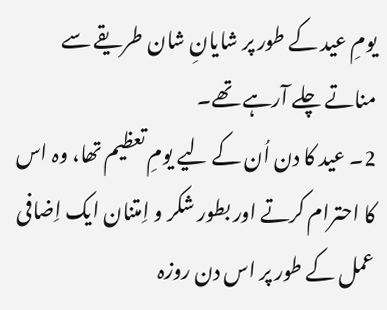یومِ عید کے طور پر شایانِ شان طریقے سے مناتے چلے آرہے تھے۔
2۔ عید کا دن اُن کے لیے یومِ تعظیم تھا، وہ اس کا احترام کرتے اور بطور شکر و اِمتنان ایک اِضافی عمل کے طور پر اس دن روزہ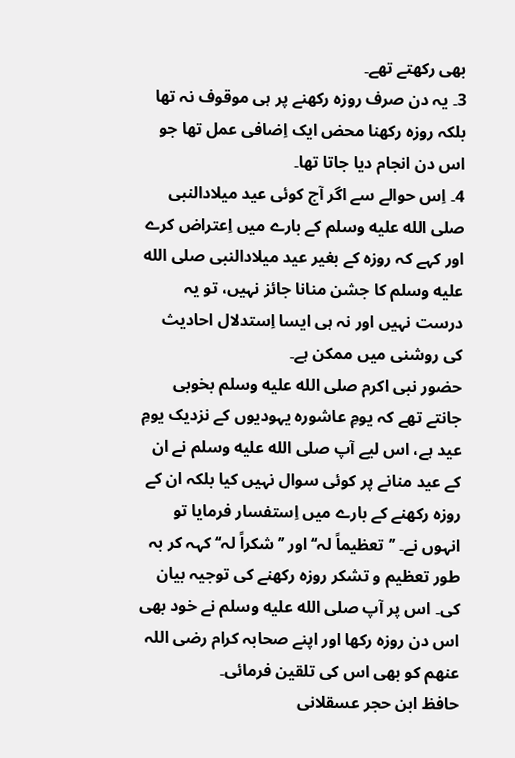بھی رکھتے تھے۔
3۔ یہ دن صرف روزہ رکھنے پر ہی موقوف نہ تھا بلکہ روزہ رکھنا محض ایک اِضافی عمل تھا جو اس دن انجام دیا جاتا تھا۔
4۔ اِس حوالے سے اگر آج کوئی عید میلادالنبی صلى الله عليه وسلم کے بارے میں اِعتراض کرے اور کہے کہ روزہ کے بغیر عید میلادالنبی صلى الله عليه وسلم کا جشن منانا جائز نہیں، تو یہ درست نہیں اور نہ ہی ایسا اِستدلال احادیث کی روشنی میں ممکن ہے۔
حضور نبی اکرم صلى الله عليه وسلم بخوبی جانتے تھے کہ یومِ عاشورہ یہودیوں کے نزدیک یومِ عید ہے، اس لیے آپ صلى الله عليه وسلم نے ان کے عید منانے پر کوئی سوال نہیں کیا بلکہ ان کے روزہ رکھنے کے بارے میں اِستفسار فرمایا تو انہوں نے۔ ’’تعظیماً لہ‘‘ اور ’’شکراً لہ‘‘ کہہ کر بہ طور تعظیم و تشکر روزہ رکھنے کی توجیہ بیان کی۔ اس پر آپ صلى الله عليه وسلم نے خود بھی اس دن روزہ رکھا اور اپنے صحابہ کرام رضی اللہ عنھم کو بھی اس کی تلقین فرمائی۔
حافظ ابن حجر عسقلانی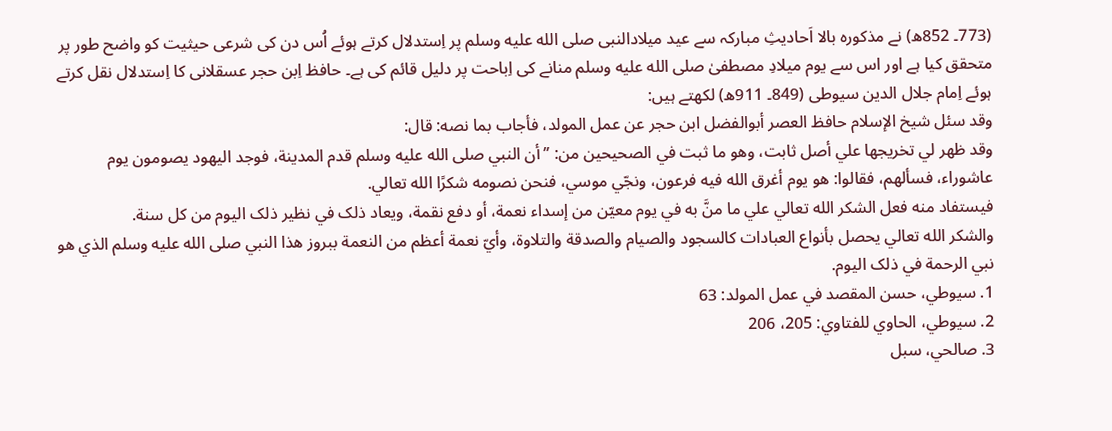(773۔ 852ھ) نے مذکورہ بالا اَحادیثِ مبارکہ سے عید میلادالنبی صلى الله عليه وسلم پر اِستدلال کرتے ہوئے اُس دن کی شرعی حیثیت کو واضح طور پر متحقق کیا ہے اور اس سے یوم میلادِ مصطفیٰ صلى الله عليه وسلم منانے کی اِباحت پر دلیل قائم کی ہے۔ حافظ اِبن حجر عسقلانی کا اِستدلال نقل کرتے ہوئے اِمام جلال الدین سیوطی (849۔ 911ھ) لکھتے ہیں:
وقد سئل شيخ الإسلام حافظ العصر أبوالفضل ابن حجر عن عمل المولد، فأجاب بما نصه: قال:
وقد ظهر لي تخريجها علي أصل ثابت، وهو ما ثبت في الصحيحين من: ’’أن النبي صلى الله عليه وسلم قدم المدينة، فوجد اليهود يصومون يوم عاشوراء، فسألهم، فقالوا: هو يوم أغرق الله فيه فرعون، ونجّي موسي، فنحن نصومه شکرًا الله تعالي.
فيستفاد منه فعل الشکر الله تعالي علي ما منَّ به في يوم معيّن من إسداء نعمة، أو دفع نقمة، ويعاد ذلک في نظير ذلک اليوم من کل سنة.
والشکر الله تعالي يحصل بأنواع العبادات کالسجود والصيام والصدقة والتلاوة، وأيّ نعمة أعظم من النعمة ببروز هذا النبي صلى الله عليه وسلم الذي هو نبي الرحمة في ذلک اليوم.
1. سيوطي، حسن المقصد في عمل المولد: 63
2. سيوطي، الحاوي للفتاوي: 205، 206
3. صالحي، سبل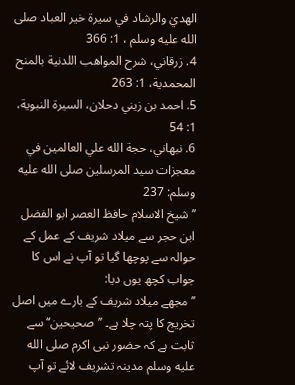الهديٰ والرشاد في سيرة خير العباد صلى الله عليه وسلم ، 1: 366
4. زرقاني، شرح المواهب اللدنية بالمنح المحمدية، 1: 263
5. احمد بن زيني دحلان، السيرة النبوية، 1: 54
6. نبهاني، حجة الله علي العالمين في معجزات سيد المرسلين صلى الله عليه وسلم: 237
’’شیخ الاسلام حافظ العصر ابو الفضل ابن حجر سے میلاد شریف کے عمل کے حوالہ سے پوچھا گیا تو آپ نے اس کا جواب کچھ یوں دیا:
’’مجھے میلاد شریف کے بارے میں اصل تخریج کا پتہ چلا ہے۔ ’’صحیحین‘‘ سے ثابت ہے کہ حضور نبی اکرم صلى الله عليه وسلم مدینہ تشریف لائے تو آپ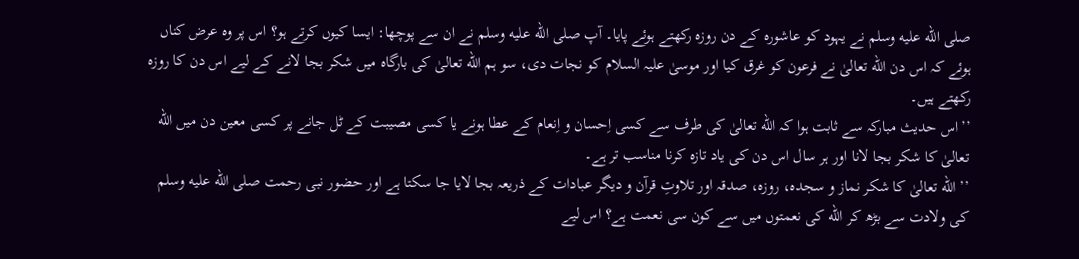صلى الله عليه وسلم نے یہود کو عاشورہ کے دن روزہ رکھتے ہوئے پایا۔ آپ صلى الله عليه وسلم نے ان سے پوچھا: ایسا کیوں کرتے ہو؟ اس پر وہ عرض کناں ہوئے کہ اس دن الله تعالیٰ نے فرعون کو غرق کیا اور موسیٰ علیہ السلام کو نجات دی، سو ہم الله تعالیٰ کی بارگاہ میں شکر بجا لانے کے لیے اس دن کا روزہ رکھتے ہیں۔
’’اس حدیث مبارکہ سے ثابت ہوا کہ الله تعالیٰ کی طرف سے کسی اِحسان و اِنعام کے عطا ہونے یا کسی مصیبت کے ٹل جانے پر کسی معین دن میں الله تعالیٰ کا شکر بجا لانا اور ہر سال اس دن کی یاد تازہ کرنا مناسب تر ہے۔
’’ الله تعالیٰ کا شکر نماز و سجدہ، روزہ، صدقہ اور تلاوتِ قرآن و دیگر عبادات کے ذریعہ بجا لایا جا سکتا ہے اور حضور نبی رحمت صلى الله عليه وسلم کی ولادت سے بڑھ کر الله کی نعمتوں میں سے کون سی نعمت ہے؟ اس لیے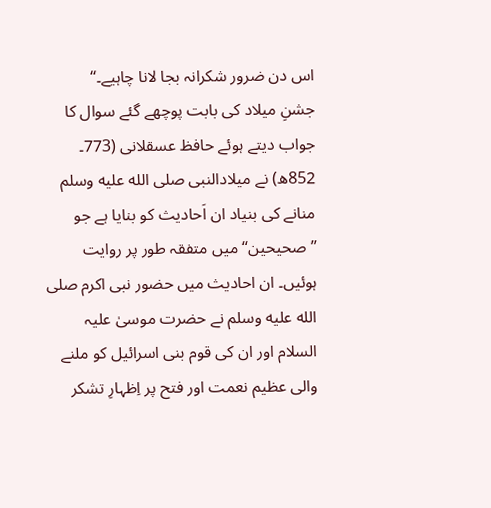اس دن ضرور شکرانہ بجا لانا چاہیے۔‘‘
جشنِ میلاد کی بابت پوچھے گئے سوال کا جواب دیتے ہوئے حافظ عسقلانی (773۔ 852ھ) نے میلادالنبی صلى الله عليه وسلم منانے کی بنیاد ان اَحادیث کو بنایا ہے جو ’’صحیحین‘‘ میں متفقہ طور پر روایت ہوئیں۔ ان احادیث میں حضور نبی اکرم صلى الله عليه وسلم نے حضرت موسیٰ علیہ السلام اور ان کی قوم بنی اسرائیل کو ملنے والی عظیم نعمت اور فتح پر اِظہارِ تشکر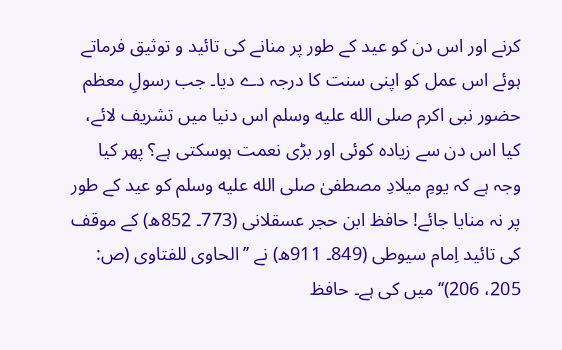کرنے اور اس دن کو عید کے طور پر منانے کی تائید و توثیق فرماتے ہوئے اس عمل کو اپنی سنت کا درجہ دے دیا۔ جب رسولِ معظم حضور نبی اکرم صلى الله عليه وسلم اس دنیا میں تشریف لائے، کیا اس دن سے زیادہ کوئی اور بڑی نعمت ہوسکتی ہے؟ پھر کیا وجہ ہے کہ یومِ میلادِ مصطفیٰ صلى الله عليه وسلم کو عید کے طور پر نہ منایا جائے! حافظ ابن حجر عسقلانی (773۔ 852ھ) کے موقف کی تائید اِمام سیوطی (849۔ 911ھ) نے ’’الحاوی للفتاوی (ص: 205، 206)‘‘ میں کی ہے۔ حافظ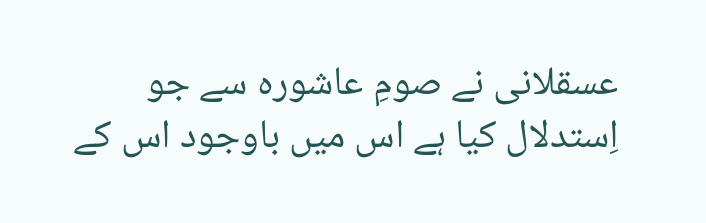عسقلانی نے صومِ عاشورہ سے جو اِستدلال کیا ہے اس میں باوجود اس کے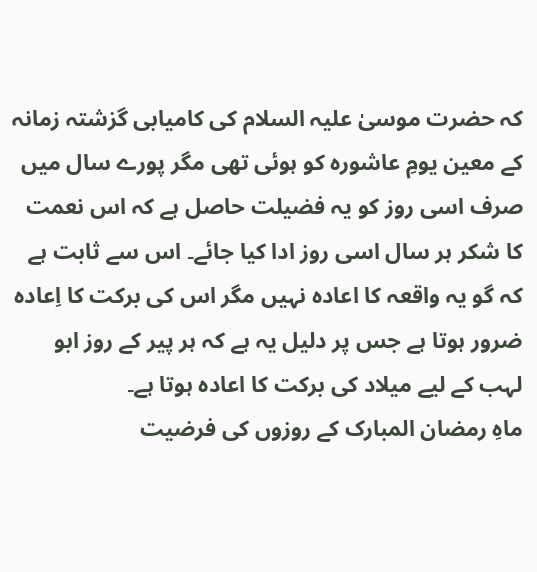کہ حضرت موسیٰ علیہ السلام کی کامیابی گزشتہ زمانہ کے معین یومِ عاشورہ کو ہوئی تھی مگر پورے سال میں صرف اسی روز کو یہ فضیلت حاصل ہے کہ اس نعمت کا شکر ہر سال اسی روز ادا کیا جائے۔ اس سے ثابت ہے کہ گو یہ واقعہ کا اعادہ نہیں مگر اس کی برکت کا اِعادہ ضرور ہوتا ہے جس پر دلیل یہ ہے کہ ہر پیر کے روز ابو لہب کے لیے میلاد کی برکت کا اعادہ ہوتا ہے۔
ماہِ رمضان المبارک کے روزوں کی فرضیت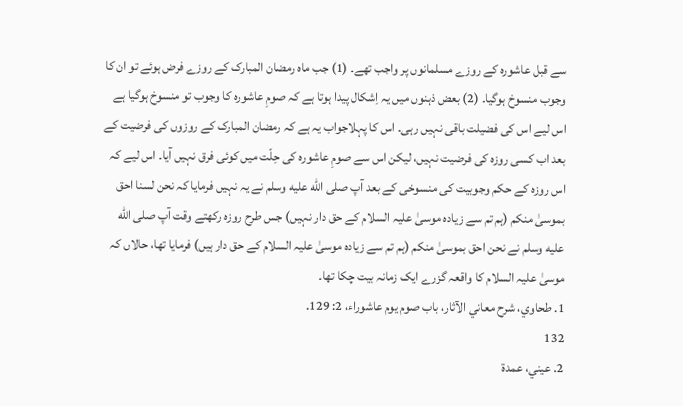سے قبل عاشورہ کے روزے مسلمانوں پر واجب تھے۔ (1) جب ماہ رمضان المبارک کے روزے فرض ہوئے تو ان کا وجوب منسوخ ہوگیا۔ (2) بعض ذہنوں میں یہ اِشکال پیدا ہوتا ہے کہ صومِ عاشورہ کا وجوب تو منسوخ ہوگیا ہے اس لیے اس کی فضیلت باقی نہیں رہی۔ اس کا پہلاجواب یہ ہے کہ رمضان المبارک کے روزوں کی فرضیت کے بعد اب کسی روزہ کی فرضیت نہیں، لیکن اس سے صومِ عاشورہ کی حِلّت میں کوئی فرق نہیں آیا۔ اس لیے کہ اس روزہ کے حکم وجوبیت کی منسوخی کے بعد آپ صلى الله عليه وسلم نے یہ نہیں فرمایا کہ نحن لسنا احق بموسیٰ منکم (ہم تم سے زیادہ موسیٰ علیہ السلام کے حق دار نہیں) جس طرح روزہ رکھتے وقت آپ صلى الله عليه وسلم نے نحن احق بموسیٰ منکم (ہم تم سے زیادہ موسیٰ علیہ السلام کے حق دار ہیں) فرمایا تھا، حالاں کہ موسیٰ علیہ السلام کا واقعہ گزرے ایک زمانہ بیت چکا تھا۔
1. طحاوي، شرح معاني الآثار، باب صوم يوم عاشوراء، 2: 129.
132
2. عيني، عمدة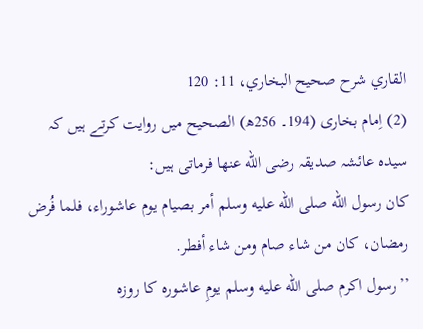القاري شرح صحيح البخاري، 11: 120
(2) اِمام بخاری (194۔ 256ھ) الصحیح میں روایت کرتے ہیں کہ سیدہ عائشہ صدیقہ رضی الله عنھا فرماتی ہیں:
کان رسول الله صلى الله عليه وسلم أمر بصيام يوم عاشوراء، فلما فُرض رمضان، کان من شاء صام ومن شاء أفطر.
’’رسول اکرم صلى الله عليه وسلم یومِ عاشورہ کا روزہ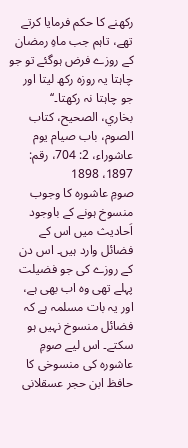رکھنے کا حکم فرمایا کرتے تھے، تاہم جب ماہِ رمضان کے روزے فرض ہوگئے تو جو چاہتا یہ روزہ رکھ لیتا اور جو چاہتا نہ رکھتا۔‘‘
بخاري، الصحيح، کتاب الصوم، باب صيام يوم عاشوراء، 2: 704، رقم: 1897، 1898
صومِ عاشورہ کا وجوب منسوخ ہونے کے باوجود اَحادیث میں اس کے فضائل وارد ہیں۔ اس دن کے روزے کی جو فضیلت پہلے تھی وہ اب بھی ہے، اور یہ بات مسلمہ ہے کہ فضائل منسوخ نہیں ہو سکتے۔ اس لیے صومِ عاشورہ کی منسوخی کا حافظ ابن حجر عسقلانی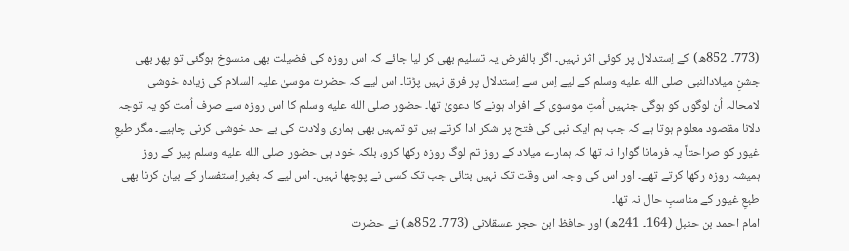(773۔ 852ھ) کے اِستدلال پر کوئی اثر نہیں۔ اگر بالفرض یہ تسلیم بھی کر لیا جائے کہ اس روزہ کی فضیلت بھی منسوخ ہوگئی تو پھر بھی جشنِ میلادالنبی صلى الله عليه وسلم کے لیے اِس سے اِستدلال پر فرق نہیں پڑتا۔ اس لیے کہ حضرت موسیٰ علیہ السلام کی زیادہ خوشی لامحالہ اُن لوگوں کو ہوگی جنہیں اُمتِ موسوی کے افراد ہونے کا دعویٰ تھا۔ حضور صلى الله عليه وسلم کا اس روزہ سے صرف اُمت کو یہ توجہ دلانا مقصود معلوم ہوتا ہے کہ جب ہم ایک نبی کی فتح پر شکر ادا کرتے ہیں تو تمہیں بھی ہماری ولادت کی بے حد خوشی کرنی چاہیے۔ مگر طبعِ غیور کو صراحتاً یہ فرمانا گوارا نہ تھا کہ ہمارے میلاد کے روز تم لوگ روزہ رکھا کرو، بلکہ خود ہی حضور صلى الله عليه وسلم پیر کے روز ہمیشہ روزہ رکھا کرتے تھے۔ اور اس کی وجہ اس وقت تک نہیں بتائی جب تک کسی نے پوچھا نہیں۔ اس لیے کہ بغیر اِستفسار کے بیان کرنا بھی طبعِ غیور کے مناسبِ حال نہ تھا۔
امام احمد بن حنبل (164۔ 241ھ) اور حافظ ابن حجر عسقلانی (773۔ 852ھ) نے حضرت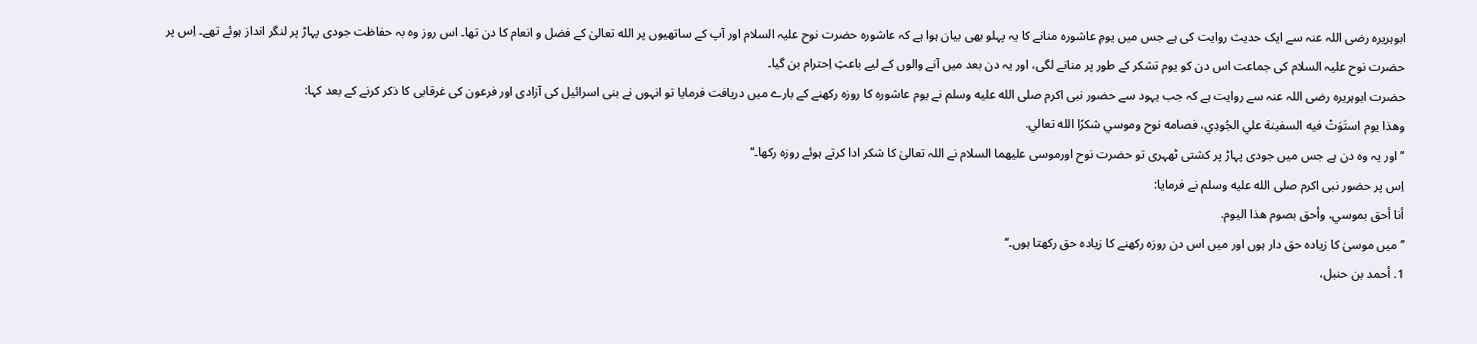ابوہریرہ رضی اللہ عنہ سے ایک حدیث روایت کی ہے جس میں یومِ عاشورہ منانے کا یہ پہلو بھی بیان ہوا ہے کہ عاشورہ حضرت نوح علیہ السلام اور آپ کے ساتھیوں پر الله تعالیٰ کے فضل و انعام کا دن تھا۔ اس روز وہ بہ حفاظت جودی پہاڑ پر لنگر انداز ہوئے تھے۔ اِس پر حضرت نوح علیہ السلام کی جماعت اس دن کو یوم تشکر کے طور پر منانے لگی، اور یہ دن بعد میں آنے والوں کے لیے باعثِ اِحترام بن گیا۔
حضرت ابوہریرہ رضی اللہ عنہ سے روایت ہے کہ جب یہود سے حضور نبی اکرم صلى الله عليه وسلم نے یوم عاشورہ کا روزہ رکھنے کے بارے میں دریافت فرمایا تو انہوں نے بنی اسرائیل کی آزادی اور فرعون کی غرقابی کا ذکر کرنے کے بعد کہا:
وهذا يوم استَوَتْ فيه السفينة علي الجُودِي، فصامه نوح وموسي شکرًا الله تعالي.
’’اور یہ وہ دن ہے جس میں جودی پہاڑ پر کشتی ٹھہری تو حضرت نوح اورموسی علیھما السلام نے اللہ تعالیٰ کا شکر ادا کرتے ہوئے روزہ رکھا۔‘‘
اِس پر حضور نبی اکرم صلى الله عليه وسلم نے فرمایا:
أنا أحق بموسي، وأحق بصوم هذا اليوم.
’’میں موسیٰ کا زیادہ حق دار ہوں اور میں اس دن روزہ رکھنے کا زیادہ حق رکھتا ہوں۔‘‘
1. أحمد بن حنبل،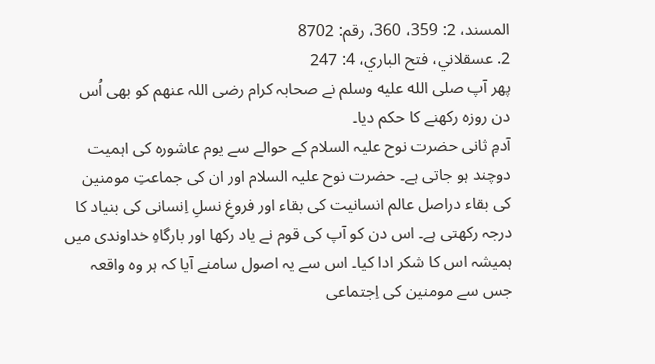المسند، 2: 359، 360، رقم: 8702
2. عسقلاني، فتح الباري، 4: 247
پھر آپ صلى الله عليه وسلم نے صحابہ کرام رضی اللہ عنھم کو بھی اُس دن روزہ رکھنے کا حکم دیا۔
آدمِ ثانی حضرت نوح علیہ السلام کے حوالے سے یوم عاشورہ کی اہمیت دوچند ہو جاتی ہے۔ حضرت نوح علیہ السلام اور ان کی جماعتِ مومنین کی بقاء دراصل عالم انسانیت کی بقاء اور فروغِ نسلِ اِنسانی کی بنیاد کا درجہ رکھتی ہے۔ اس دن کو آپ کی قوم نے یاد رکھا اور بارگاہِ خداوندی میں ہمیشہ اس کا شکر ادا کیا۔ اس سے یہ اصول سامنے آیا کہ ہر وہ واقعہ جس سے مومنین کی اِجتماعی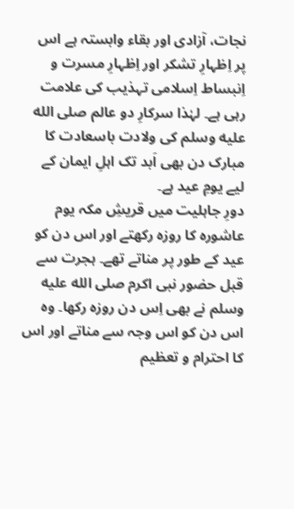نجات، آزادی اور بقاء وابستہ ہے اس پر اِظہارِ تشکر اور اِظہارِ مسرت و اِنبساط اِسلامی تہذیب کی علامت رہی ہے۔ لہٰذا سرکارِ دو عالم صلى الله عليه وسلم کی ولادت باسعادت کا مبارک دن بھی اَبد تک اہلِ ایمان کے لیے یومِ عید ہے۔
دورِ جاہلیت میں قریشِ مکہ یوم عاشورہ کا روزہ رکھتے اور اس دن کو عید کے طور پر مناتے تھے۔ ہجرت سے قبل حضور نبی اکرم صلى الله عليه وسلم نے بھی اِس دن روزہ رکھا۔ وہ اس دن کو اس وجہ سے مناتے اور اس کا احترام و تعظیم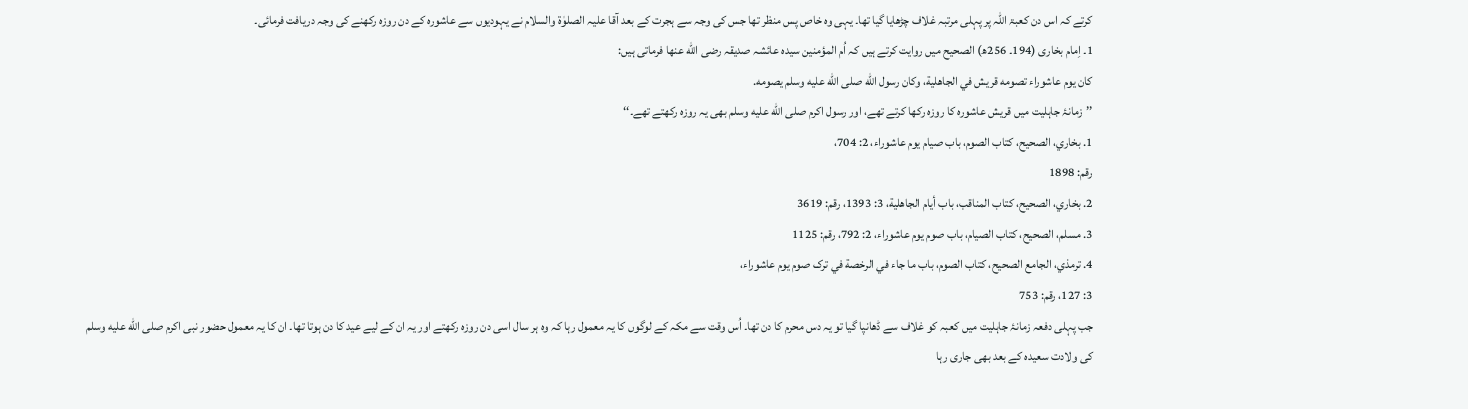کرتے کہ اس دن کعبۃ اللہ پر پہلی مرتبہ غلاف چڑھایا گیا تھا۔ یہی وہ خاص پس منظر تھا جس کی وجہ سے ہجرت کے بعد آقا علیہ الصلوٰۃ والسلام نے یہودیوں سے عاشورہ کے دن روزہ رکھنے کی وجہ دریافت فرمائی۔
1۔ اِمام بخاری (194۔ 256ھ) الصحیح میں روایت کرتے ہیں کہ اُم المؤمنین سیدہ عائشہ صدیقہ رضی الله عنھا فرماتی ہیں:
کان يوم عاشوراء تصومه قريش في الجاهلية، وکان رسول الله صلى الله عليه وسلم يصومه.
’’زمانۂ جاہلیت میں قریش عاشورہ کا روزہ رکھا کرتے تھے، اور رسول اکرم صلى الله عليه وسلم بھی یہ روزہ رکھتے تھے۔‘‘
1. بخاري، الصحيح، کتاب الصوم، باب صيام يوم عاشوراء، 2: 704،
رقم: 1898
2. بخاري، الصحيح، کتاب المناقب، باب أيام الجاهلية، 3: 1393، رقم: 3619
3. مسلم، الصحيح، کتاب الصيام، باب صوم يوم عاشوراء، 2: 792، رقم: 1125
4. ترمذي، الجامع الصحيح، کتاب الصوم، باب ما جاء في الرخصة في ترک صوم يوم عاشوراء،
3: 127، رقم: 753
جب پہلی دفعہ زمانۂ جاہلیت میں کعبہ کو غلاف سے ڈھانپا گیا تو یہ دس محرم کا دن تھا۔ اُس وقت سے مکہ کے لوگوں کا یہ معمول رہا کہ وہ ہر سال اسی دن روزہ رکھتے اور یہ ان کے لیے عید کا دن ہوتا تھا۔ ان کا یہ معمول حضور نبی اکرم صلى الله عليه وسلم کی ولادت سعیدہ کے بعد بھی جاری رہا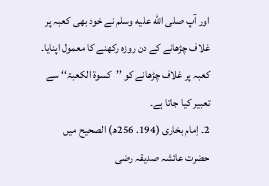اور آپ صلى الله عليه وسلم نے خود بھی کعبہ پر غلاف چڑھانے کے دن روزہ رکھنے کا معمول اپنایا۔ کعبہ پر غلاف چڑھانے کو ’’کسوۃ الکعبۃ‘‘ سے تعبیر کیا جاتا ہے۔
2۔ اِمام بخاری (194. 256ھ) الصحیح میں حضرت عائشہ صدیقہ رضی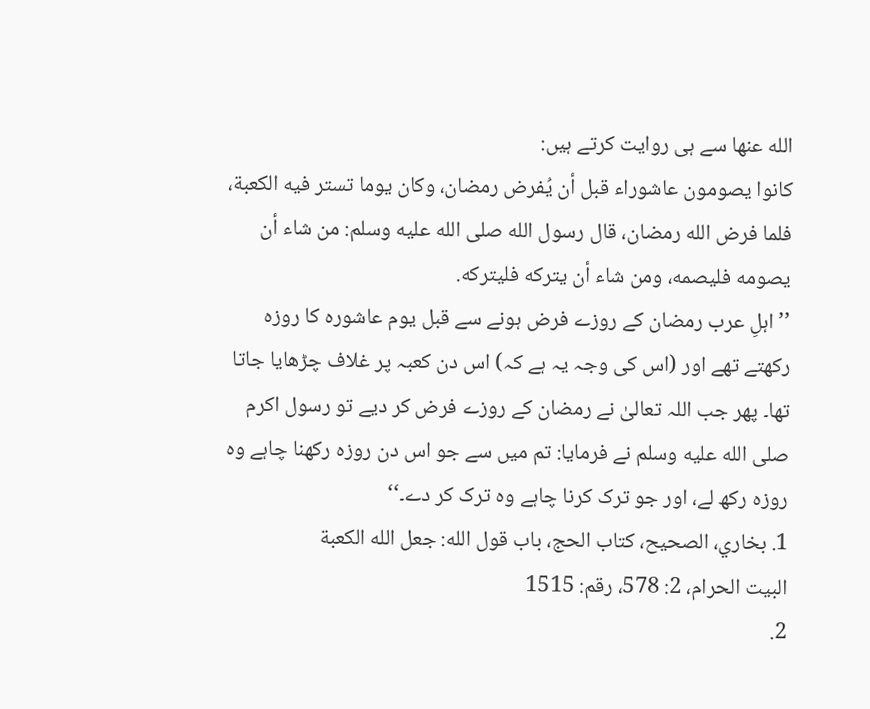الله عنھا سے ہی روایت کرتے ہیں:
کانوا يصومون عاشوراء قبل أن يُفرض رمضان، وکان يوما تستر فيه الکعبة، فلما فرض الله رمضان، قال رسول الله صلى الله عليه وسلم: من شاء أن يصومه فليصمه، ومن شاء أن يترکه فليترکه.
’’اہلِ عرب رمضان کے روزے فرض ہونے سے قبل یوم عاشورہ کا روزہ رکھتے تھے اور (اس کی وجہ یہ ہے کہ) اس دن کعبہ پر غلاف چڑھایا جاتا تھا۔ پھر جب اللہ تعالیٰ نے رمضان کے روزے فرض کر دیے تو رسول اکرم صلى الله عليه وسلم نے فرمایا: تم میں سے جو اس دن روزہ رکھنا چاہے وہ روزہ رکھ لے، اور جو ترک کرنا چاہے وہ ترک کر دے۔‘‘
1. بخاري، الصحيح، کتاب الحج، باب قول الله: جعل الله الکعبة
البيت الحرام، 2: 578، رقم: 1515
2.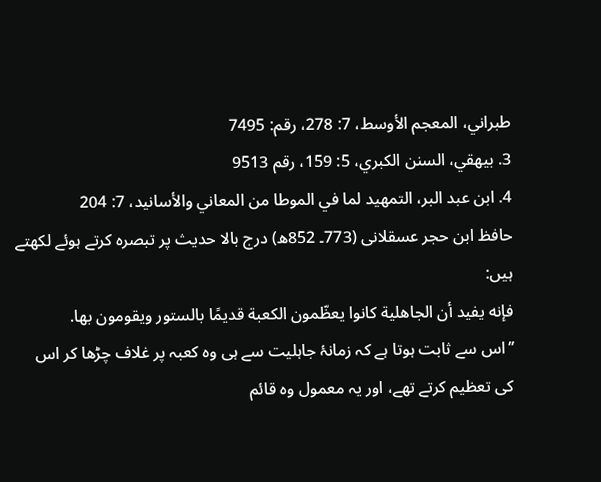طبراني، المعجم الأوسط، 7: 278، رقم: 7495
3. بيهقي، السنن الکبري، 5: 159، رقم 9513
4. ابن عبد البر، التمهيد لما في الموطا من المعاني والأسانيد، 7: 204
حافظ ابن حجر عسقلانی (773۔ 852ھ) درج بالا حدیث پر تبصرہ کرتے ہوئے لکھتے ہیں:
فإنه يفيد أن الجاهلية کانوا يعظّمون الکعبة قديمًا بالستور ويقومون بها.
’’اس سے ثابت ہوتا ہے کہ زمانۂ جاہلیت سے ہی وہ کعبہ پر غلاف چڑھا کر اس کی تعظیم کرتے تھے، اور یہ معمول وہ قائم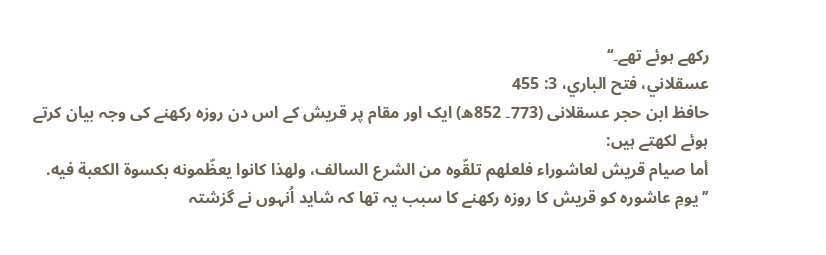رکھے ہوئے تھے۔‘‘
عسقلاني، فتح الباري، 3: 455
حافظ ابن حجر عسقلانی (773۔ 852ھ) ایک اور مقام پر قریش کے اس دن روزہ رکھنے کی وجہ بیان کرتے ہوئے لکھتے ہیں:
أما صيام قريش لعاشوراء فلعلهم تلقّوه من الشرع السالف، ولهذا کانوا يعظّمونه بکسوة الکعبة فيه.
’’یومِ عاشورہ کو قریش کا روزہ رکھنے کا سبب یہ تھا کہ شاید اُنہوں نے گزشتہ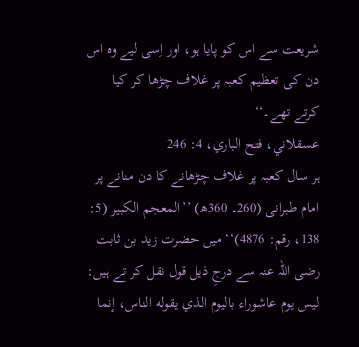شریعت سے اس کو پایا ہو، اور اِسی لیے وہ اس دن کی تعظیم کعبہ پر غلاف چڑھا کر کیا کرتے تھے۔‘‘
عسقلاني، فتح الباري، 4: 246
ہر سال کعبہ پر غلاف چڑھانے کا دن منانے پر امام طبرانی (260۔ 360ھ) ’’المعجم الکبیر (5: 138، رقم: 4876)‘‘ میں حضرت زید بن ثابت رضی اللہ عنہ سے درجِ ذیل قول نقل کر تے ہیں:
ليس يوم عاشوراء باليوم الذي يقوله الناس، إنما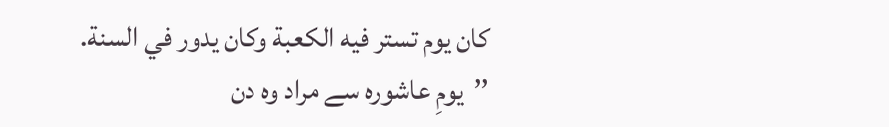کان يوم تستر فيه الکعبة وکان يدور في السنة.
’’یومِ عاشورہ سے مراد وہ دن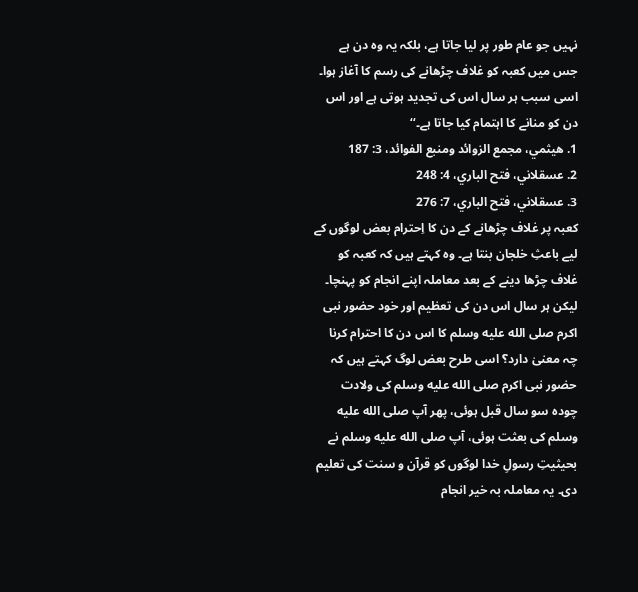نہیں جو عام طور پر لیا جاتا ہے، بلکہ یہ وہ دن ہے جس میں کعبہ کو غلاف چڑھانے کی رسم کا آغاز ہوا۔ اسی سبب ہر سال اس کی تجدید ہوتی ہے اور اس دن کو منانے کا اہتمام کیا جاتا ہے۔‘‘
1. هيثمي، مجمع الزوائد ومنبع الفوائد، 3: 187
2. عسقلاني، فتح الباري، 4: 248
3. عسقلاني، فتح الباري، 7: 276
کعبہ پر غلاف چڑھانے کے دن کا اِحترام بعض لوگوں کے لیے باعثِ خلجان بنتا ہے۔ وہ کہتے ہیں کہ کعبہ کو غلاف چڑھا دینے کے بعد معاملہ اپنے انجام کو پہنچا۔ لیکن ہر سال اس دن کی تعظیم اور خود حضور نبی اکرم صلى الله عليه وسلم کا اس دن کا احترام کرنا چہ معنیٰ دارد؟ اسی طرح بعض لوگ کہتے ہیں کہ حضور نبی اکرم صلى الله عليه وسلم کی ولادت چودہ سو سال قبل ہوئی، پھر آپ صلى الله عليه وسلم کی بعثت ہوئی، آپ صلى الله عليه وسلم نے بحیثیتِ رسولِ خدا لوگوں کو قرآن و سنت کی تعلیم دی۔ یہ معاملہ بہ خیر انجام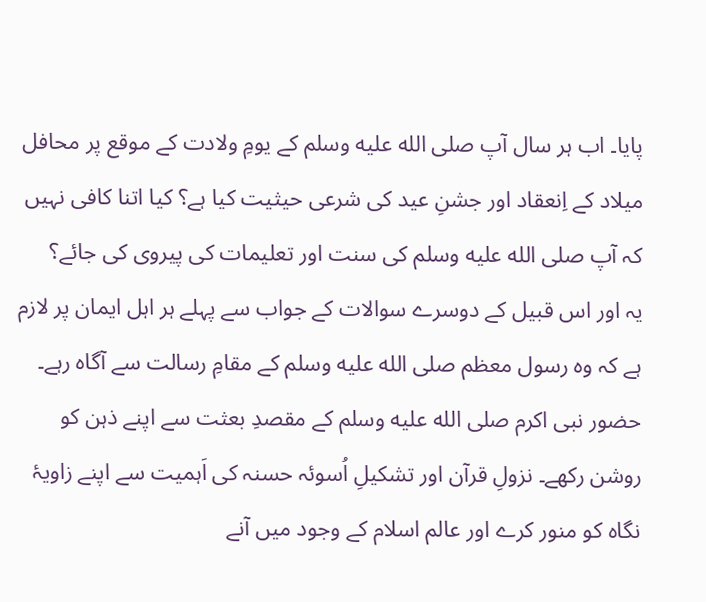پایا۔ اب ہر سال آپ صلى الله عليه وسلم کے یومِ ولادت کے موقع پر محافل میلاد کے اِنعقاد اور جشنِ عید کی شرعی حیثیت کیا ہے؟ کیا اتنا کافی نہیں کہ آپ صلى الله عليه وسلم کی سنت اور تعلیمات کی پیروی کی جائے؟
یہ اور اس قبیل کے دوسرے سوالات کے جواب سے پہلے ہر اہل ایمان پر لازم ہے کہ وہ رسول معظم صلى الله عليه وسلم کے مقامِ رسالت سے آگاہ رہے۔ حضور نبی اکرم صلى الله عليه وسلم کے مقصدِ بعثت سے اپنے ذہن کو روشن رکھے۔ نزولِ قرآن اور تشکیلِ اُسوئہ حسنہ کی اَہمیت سے اپنے زاویۂ نگاہ کو منور کرے اور عالم اسلام کے وجود میں آنے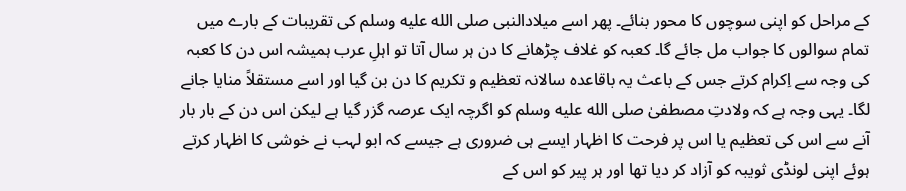کے مراحل کو اپنی سوچوں کا محور بنائے۔ پھر اسے میلادالنبی صلى الله عليه وسلم کی تقریبات کے بارے میں تمام سوالوں کا جواب مل جائے گا۔ کعبہ کو غلاف چڑھانے کا دن ہر سال آتا تو اہلِ عرب ہمیشہ اس دن کا کعبہ کی وجہ سے اِکرام کرتے جس کے باعث یہ باقاعدہ سالانہ تعظیم و تکریم کا دن بن گیا اور اسے مستقلاً منایا جانے لگا۔ یہی وجہ ہے کہ ولادتِ مصطفیٰ صلى الله عليه وسلم کو اگرچہ ایک عرصہ گزر گیا ہے لیکن اس دن کے بار بار آنے سے اس کی تعظیم یا اس پر فرحت کا اظہار ایسے ہی ضروری ہے جیسے کہ ابو لہب نے خوشی کا اظہار کرتے ہوئے اپنی لونڈی ثویبہ کو آزاد کر دیا تھا اور ہر پیر کو اس کے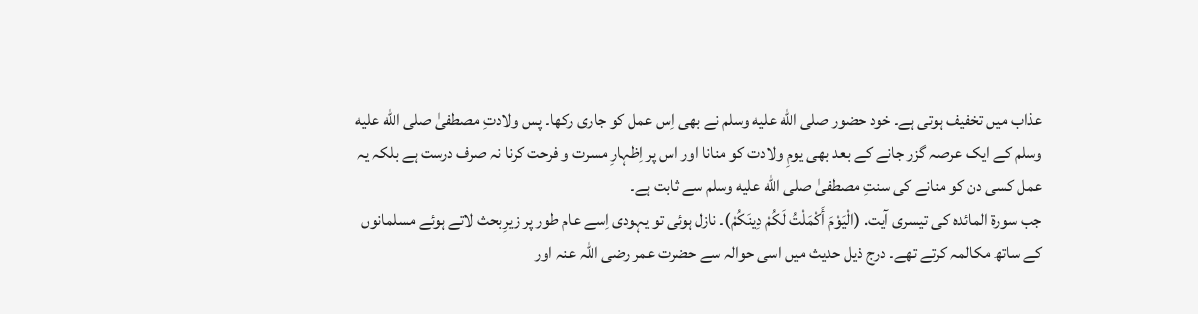عذاب میں تخفیف ہوتی ہے۔ خود حضور صلى الله عليه وسلم نے بھی اِس عمل کو جاری رکھا۔ پس ولادتِ مصطفیٰ صلى الله عليه وسلم کے ایک عرصہ گزر جانے کے بعد بھی یومِ ولادت کو منانا اور اس پر اِظہارِ مسرت و فرحت کرنا نہ صرف درست ہے بلکہ یہ عمل کسی دن کو منانے کی سنتِ مصطفیٰ صلى الله عليه وسلم سے ثابت ہے۔
جب سورۃ المائدہ کی تیسری آیت. (الْيَوْمَ أَكْمَلْتُ لَكُمْ دِينَكُمْ)۔ نازل ہوئی تو یہودی اِسے عام طور پر زیرِبحث لاتے ہوئے مسلمانوں کے ساتھ مکالمہ کرتے تھے۔ درج ذیل حدیث میں اسی حوالہ سے حضرت عمر رضی اللہ عنہ اور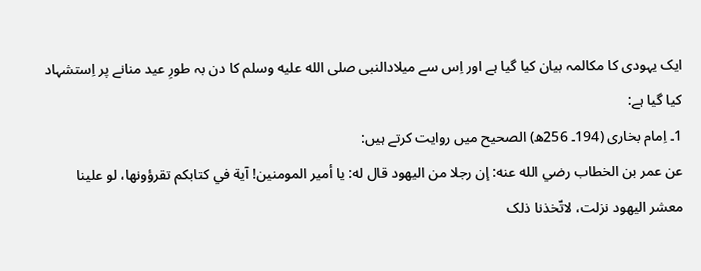ایک یہودی کا مکالمہ بیان کیا گیا ہے اور اِس سے میلادالنبی صلى الله عليه وسلم کا دن بہ طورِ عید منانے پر اِستشہاد کیا گیا ہے:
1۔ اِمام بخاری (194۔ 256ھ) الصحیح میں روایت کرتے ہیں:
عن عمر بن الخطاب رضي الله عنه: إن رجلا من اليهود قال له: يا أمير المومنين! آية في کتابکم تقرؤونها، لو علينا معشر اليهود نزلت، لاتّخذنا ذلک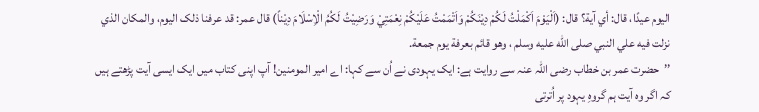اليوم عيدًا، قال: أي آية؟ قال: (اَلْيَوْمَ اَکْمَلْتُ لَکُمْ دِيْنَکُمْ وَاَتْمَمْتُ عَلَيْکُمْ نِعْمَتِيْ وَرَضِيْتُ لَکُمُ الْاِسْلَامَ دِيْناً) قال عمر: قد عرفنا ذلک اليوم، والمکان الذي نزلت فيه علي النبي صلى الله عليه وسلم ، وهو قائم بعرفة يوم جمعة.
’’حضرت عمر بن خطاب رضی اللہ عنہ سے روایت ہے: ایک یہودی نے اُن سے کہا: اے امیر المومنین! آپ اپنی کتاب میں ایک ایسی آیت پڑھتے ہیں کہ اگر وہ آیت ہم گروہِ یہود پر اُترتی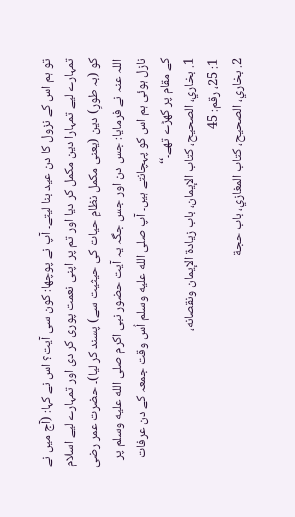تو ہم اس کے نزول کا دن عید بنا لیتے۔ آپ نے پوچھا: کون سی آیت؟ اس نے کہا: (آج میں نے تمہارے لیے تمہارا دین مکمل کر دیا اور تم پر اپنی نعمت پوری کر دی اور تمہارے لیے اسلام کو (بہ طورِ) دین (یعنی مکمل نظامِ حیات کی حیثیت سے) پسند کر لیا)۔ حضرت عمر رضی اللہ عنہ نے فرمایا: جس دن اور جس جگہ یہ آیت حضور نبی اکرم صلى الله عليه وسلم پر نازل ہوئی ہم اس کو پہچانتے ہیں۔ آپ صلى الله عليه وسلم اُس وقت جمعہ کے دن عرفات کے مقام پر کھڑے تھے۔‘‘
1. بخاري، الصحيح، کتاب الإيمان، باب زيادة الإيمان ونقصانه،
1: 25، رقم: 45
2. بخاري، الصحيح، کتاب المغازي، باب حجة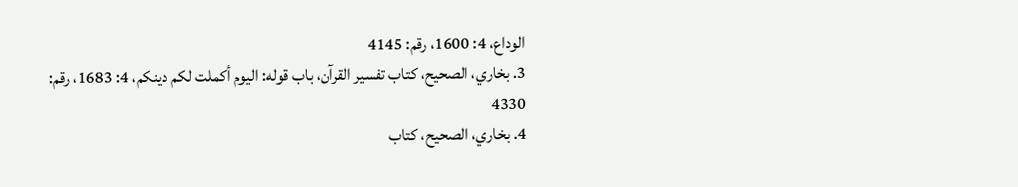الوداع، 4: 1600، رقم: 4145
3. بخاري، الصحيح، کتاب تفسير القرآن، باب قوله: اليوم أکملت لکم دينکم، 4: 1683، رقم:
4330
4. بخاري، الصحيح، کتاب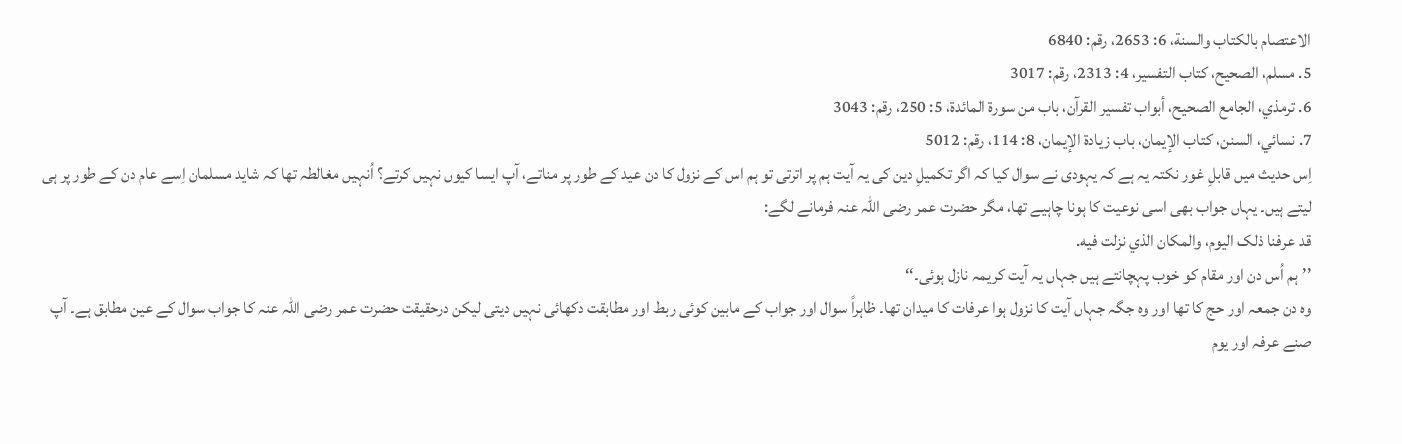الاعتصام بالکتاب والسنة، 6: 2653، رقم: 6840
5. مسلم، الصحيح، کتاب التفسير، 4: 2313، رقم: 3017
6. ترمذي، الجامع الصحيح، أبواب تفسير القرآن، باب من سورة المائدة، 5: 250، رقم: 3043
7. نسائي، السنن، کتاب الإيمان، باب زيادة الإيمان، 8: 114، رقم: 5012
اِس حدیث میں قابلِ غور نکتہ یہ ہے کہ یہودی نے سوال کیا کہ اگر تکمیلِ دین کی یہ آیت ہم پر اترتی تو ہم اس کے نزول کا دن عید کے طور پر مناتے، آپ ایسا کیوں نہیں کرتے؟ اُنہیں مغالطہ تھا کہ شاید مسلمان اِسے عام دن کے طور پر ہی لیتے ہیں۔ یہاں جواب بھی اسی نوعیت کا ہونا چاہیے تھا، مگر حضرت عمر رضی اللہ عنہ فرمانے لگے:
قد عرفنا ذلک اليوم، والمکان الذي نزلت فيه.
’’ہم اُس دن اور مقام کو خوب پہچانتے ہیں جہاں یہ آیت کریمہ نازل ہوئی۔‘‘
وہ دن جمعہ اور حج کا تھا اور وہ جگہ جہاں آیت کا نزول ہوا عرفات کا میدان تھا۔ ظاہراً سوال اور جواب کے مابین کوئی ربط اور مطابقت دکھائی نہیں دیتی لیکن درحقیقت حضرت عمر رضی اللہ عنہ کا جواب سوال کے عین مطابق ہے۔ آپ صنے عرفہ اور یوم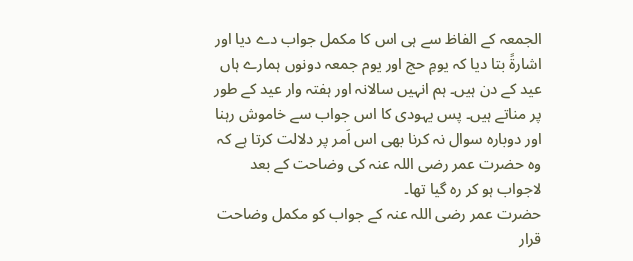الجمعہ کے الفاظ سے ہی اس کا مکمل جواب دے دیا اور اشارۃً بتا دیا کہ یومِ حج اور یوم جمعہ دونوں ہمارے ہاں عید کے دن ہیں۔ ہم انہیں سالانہ اور ہفتہ وار عید کے طور پر مناتے ہیں۔ پس یہودی کا اس جواب سے خاموش رہنا اور دوبارہ سوال نہ کرنا بھی اس اَمر پر دلالت کرتا ہے کہ وہ حضرت عمر رضی اللہ عنہ کی وضاحت کے بعد لاجواب ہو کر رہ گیا تھا۔
حضرت عمر رضی اللہ عنہ کے جواب کو مکمل وضاحت قرار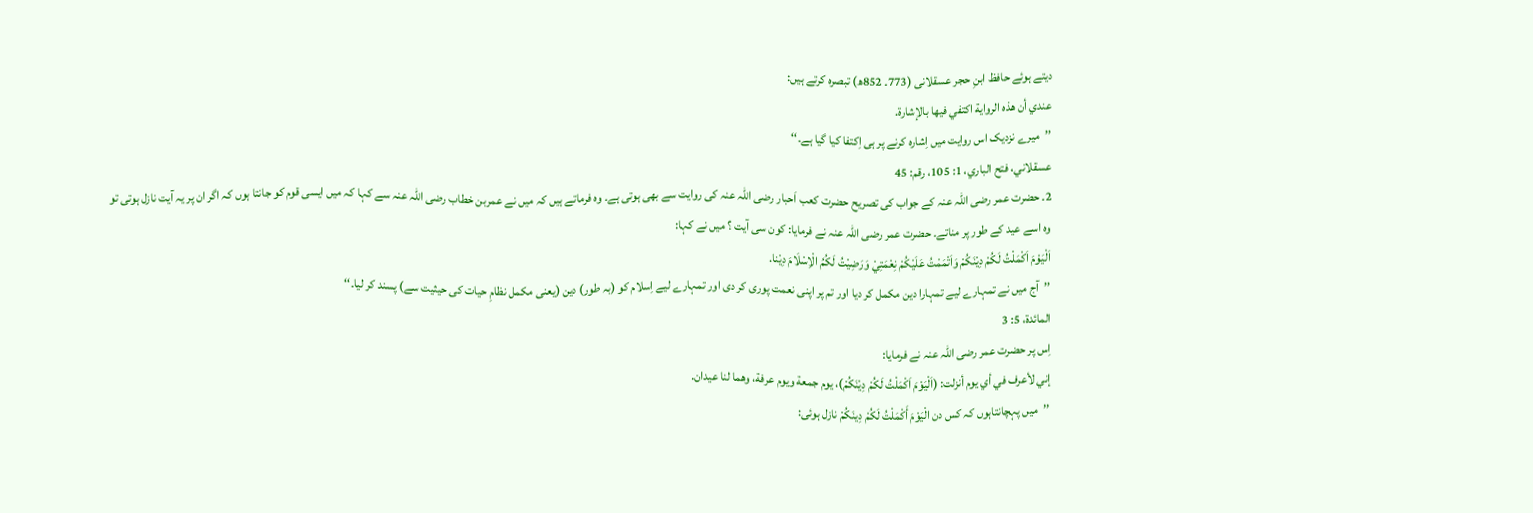دیتے ہوئے حافظ ابنِ حجر عسقلانی (773۔ 852ھ) تبصرہ کرتے ہیں:
عندي أن هذه الرواية اکتفي فيها بالإشارة.
’’میرے نزدیک اس روایت میں اِشارہ کرنے پر ہی اِکتفا کیا گیا ہے۔‘‘
عسقلاني، فتح الباري، 1: 105، رقم: 45
2۔ حضرت عمر رضی اللہ عنہ کے جواب کی تصریح حضرت کعب اَحبار رضی اللہ عنہ کی روایت سے بھی ہوتی ہے۔ وہ فرماتے ہیں کہ میں نے عمربن خطاب رضی اللہ عنہ سے کہا کہ میں ایسی قوم کو جانتا ہوں کہ اگر ان پر یہ آیت نازل ہوتی تو وہ اسے عید کے طور پر مناتے۔ حضرت عمر رضی اللہ عنہ نے فرمایا: کون سی آیت ؟ میں نے کہا:
اَلْيَوْمَ اَکْمَلْتُ لَکُمْ دِيْنَکُمْ وَاَتْمَمْتُ عَلَيْکُمْ نِعْمَتِيْ وَرَضِيْتُ لَکُمُ الْاِسْلَامَ دِيْنا.
’’آج میں نے تمہارے لیے تمہارا دین مکمل کر دیا اور تم پر اپنی نعمت پوری کر دی اور تمہارے لیے اِسلام کو (بہ طور) دین (یعنی مکمل نظامِ حیات کی حیثیت سے) پسند کر لیا۔‘‘
المائدة، 5: 3
اِس پر حضرت عمر رضی اللہ عنہ نے فرمایا:
إني لأعرف في أي يوم أنزلت: (اَلْيَوْمَ اَکْمَلْتُ لَکُمْ دِيْنَکُمْ)، يوم جمعة ويوم عرفة، وهما لنا عيدان.
’’میں پہچانتاہوں کہ کس دن الْيَوْمَ أَكْمَلْتُ لَكُمْ دِينَكُمْ نازل ہوئی: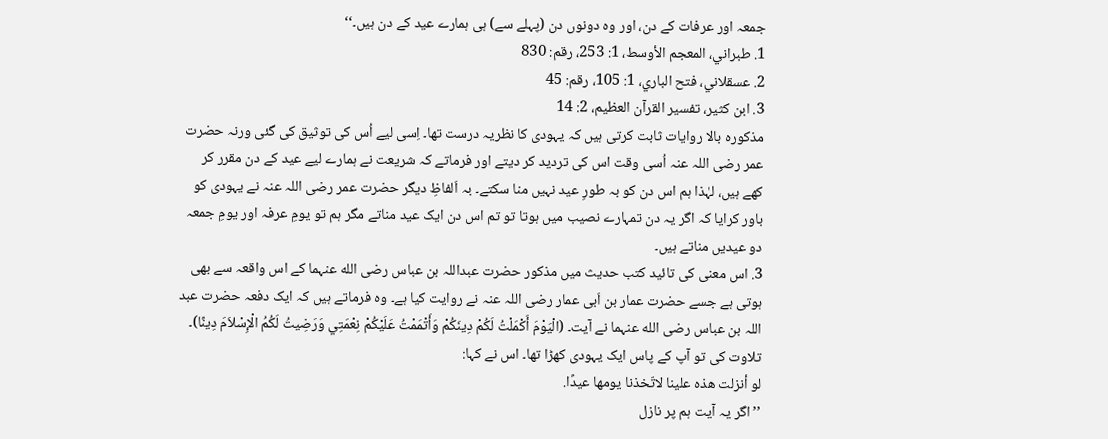جمعہ اور عرفات کے دن، اور وہ دونوں دن (پہلے سے) ہی ہمارے عید کے دن ہیں۔‘‘
1. طبراني، المعجم الأوسط، 1: 253، رقم: 830
2. عسقلاني، فتح الباري، 1: 105، رقم: 45
3. ابن کثير، تفسير القرآن العظيم، 2: 14
مذکورہ بالا روایات ثابت کرتی ہیں کہ یہودی کا نظریہ درست تھا۔ اِسی لیے اُس کی توثیق کی گئی ورنہ حضرت عمر رضی اللہ عنہ اُسی وقت اس کی تردید کر دیتے اور فرماتے کہ شریعت نے ہمارے لیے عید کے دن مقرر کر کھے ہیں، لہٰذا ہم اس دن کو بہ طورِ عید نہیں منا سکتے۔ بہ اَلفاظِ دیگر حضرت عمر رضی اللہ عنہ نے یہودی کو باور کرایا کہ اگر یہ دن تمہارے نصیب میں ہوتا تو تم اس دن ایک عید مناتے مگر ہم تو یومِ عرفہ اور یومِ جمعہ دو عیدیں مناتے ہیں۔
3. اس معنی کی تائید کتب حدیث میں مذکور حضرت عبداللہ بن عباس رضی الله عنہما کے اس واقعہ سے بھی ہوتی ہے جسے حضرت عمار بن اَبی عمار رضی اللہ عنہ نے روایت کیا ہے۔ وہ فرماتے ہیں کہ ایک دفعہ حضرت عبد اللہ بن عباس رضی الله عنہما نے آیت۔ (الْيَوْمَ أَكْمَلْتُ لَكُمْ دِينَكُمْ وَأَتْمَمْتُ عَلَيْكُمْ نِعْمَتِي وَرَضِيتُ لَكُمُ الْإِسْلاَمَ دِينًا)۔ تلاوت کی تو آپ کے پاس ایک یہودی کھڑا تھا۔ اس نے کہا:
لو أنزلت هذه علينا لاتّخذنا يومها عيدًا.
’’اگر یہ آیت ہم پر نازل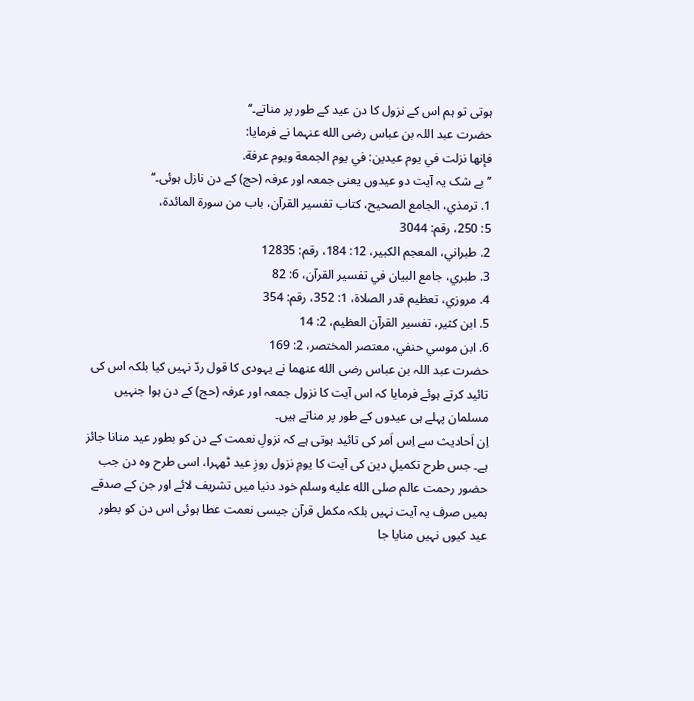ہوتی تو ہم اس کے نزول کا دن عید کے طور پر مناتے۔‘‘
حضرت عبد اللہ بن عباس رضی الله عنہما نے فرمایا:
فإنها نزلت في يوم عيدين: في يوم الجمعة ويوم عرفة.
’’بے شک یہ آیت دو عیدوں یعنی جمعہ اور عرفہ (حج) کے دن نازل ہوئی۔‘‘
1. ترمذي، الجامع الصحيح، کتاب تفسير القرآن، باب من سورة المائدة،
5: 250، رقم: 3044
2. طبراني، المعجم الکبير، 12: 184، رقم: 12835
3. طبري، جامع البيان في تفسير القرآن، 6: 82
4. مروزي، تعظيم قدر الصلاة، 1: 352، رقم: 354
5. ابن کثير، تفسير القرآن العظيم، 2: 14
6. ابن موسي حنفي، معتصر المختصر، 2: 169
حضرت عبد اللہ بن عباس رضی الله عنھما نے یہودی کا قول ردّ نہیں کیا بلکہ اس کی تائید کرتے ہوئے فرمایا کہ اس آیت کا نزول جمعہ اور عرفہ (حج) کے دن ہوا جنہیں مسلمان پہلے ہی عیدوں کے طور پر مناتے ہیں۔
اِن اَحادیث سے اِس اَمر کی تائید ہوتی ہے کہ نزولِ نعمت کے دن کو بطور عید منانا جائز ہے۔ جس طرح تکمیلِ دین کی آیت کا یومِ نزول روزِ عید ٹھہرا، اسی طرح وہ دن جب حضور رحمت عالم صلى الله عليه وسلم خود دنیا میں تشریف لائے اور جن کے صدقے ہمیں صرف یہ آیت نہیں بلکہ مکمل قرآن جیسی نعمت عطا ہوئی اس دن کو بطور عید کیوں نہیں منایا جا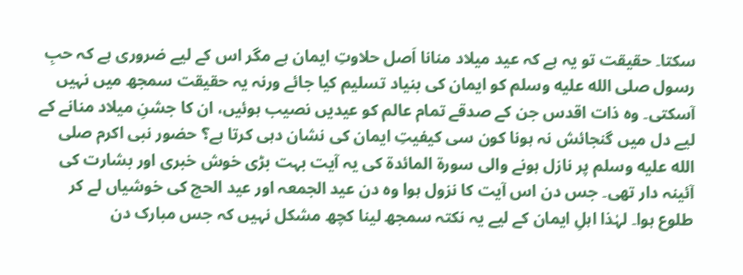سکتا۔ حقیقت تو یہ ہے کہ عید میلاد منانا اَصل حلاوتِ ایمان ہے مگر اس کے لیے ضروری ہے کہ حبِ رسول صلى الله عليه وسلم کو ایمان کی بنیاد تسلیم کیا جائے ورنہ یہ حقیقت سمجھ میں نہیں آسکتی۔ وہ ذات اقدس جن کے صدقے تمام عالم کو عیدیں نصیب ہوئیں، ان کا جشنِ میلاد منانے کے لیے دل میں گنجائش نہ ہونا کون سی کیفیتِ ایمان کی نشان دہی کرتا ہے؟ حضور نبی اکرم صلى الله عليه وسلم پر نازل ہونے والی سورۃ المائدۃ کی یہ آیت بہت بڑی خوش خبری اور بشارت کی آئینہ دار تھی۔ جس دن اس آیت کا نزول ہوا وہ دن عید الجمعہ اور عید الحج کی خوشیاں لے کر طلوع ہوا۔ لہٰذا اہلِ ایمان کے لیے یہ نکتہ سمجھ لینا کچھ مشکل نہیں کہ جس مبارک دن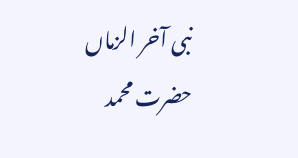نبی آخر الزماں حضرت محمد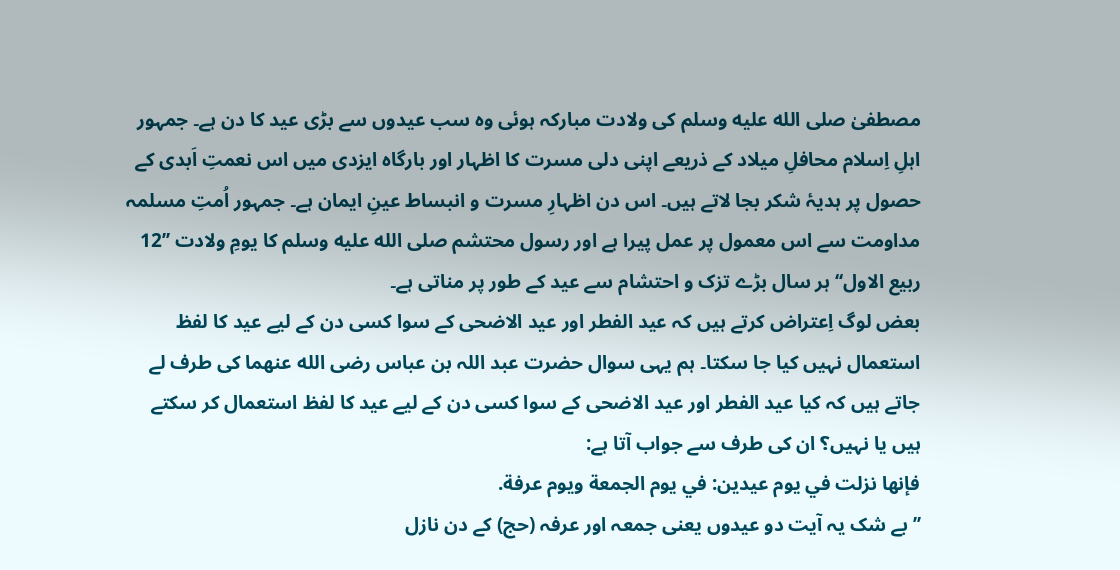مصطفیٰ صلى الله عليه وسلم کی ولادت مبارکہ ہوئی وہ سب عیدوں سے بڑی عید کا دن ہے۔ جمہور اہلِ اِسلام محافلِ میلاد کے ذریعے اپنی دلی مسرت کا اظہار اور بارگاہ ایزدی میں اس نعمتِ اَبدی کے حصول پر ہدیۂ شکر بجا لاتے ہیں۔ اس دن اظہارِ مسرت و انبساط عینِ ایمان ہے۔ جمہور اُمتِ مسلمہ مداومت سے اس معمول پر عمل پیرا ہے اور رسول محتشم صلى الله عليه وسلم کا یومِ ولادت ’’12 ربیع الاول‘‘ ہر سال بڑے تزک و احتشام سے عید کے طور پر مناتی ہے۔
بعض لوگ اِعتراض کرتے ہیں کہ عید الفطر اور عید الاضحی کے سوا کسی دن کے لیے عید کا لفظ استعمال نہیں کیا جا سکتا۔ ہم یہی سوال حضرت عبد اللہ بن عباس رضی الله عنھما کی طرف لے جاتے ہیں کہ کیا عید الفطر اور عید الاضحی کے سوا کسی دن کے لیے عید کا لفظ استعمال کر سکتے ہیں یا نہیں؟ ان کی طرف سے جواب آتا ہے:
فإنها نزلت في يوم عيدين: في يوم الجمعة ويوم عرفة.
’’بے شک یہ آیت دو عیدوں یعنی جمعہ اور عرفہ (حج) کے دن نازل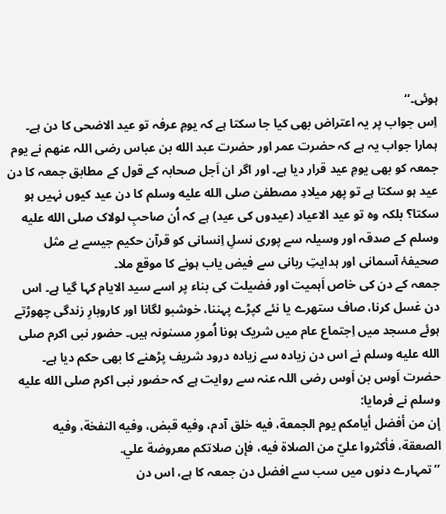ہوئی۔‘‘
اِس جواب پر یہ اعتراض بھی کیا جا سکتا ہے کہ یومِ عرفہ تو عید الاضحی کا دن ہے۔ ہمارا جواب یہ ہے کہ حضرت عمر اور حضرت عبد الله بن عباس رضی اللہ عنھم نے یوم جمعہ کو بھی یومِ عید قرار دیا ہے۔ اور اگر ان اَجل صحابہ کے قول کے مطابق جمعہ کا دن عید ہو سکتا ہے تو پھر میلادِ مصطفیٰ صلى الله عليه وسلم کا دن عید کیوں نہیں ہو سکتا؟ بلکہ وہ تو عید الاعیاد (عیدوں کی عید) ہے کہ اُن صاحبِ لولاک صلى الله عليه وسلم کے صدقہ اور وسیلہ سے پوری نسلِ اِنسانی کو قرآن حکیم جیسے بے مثل صحیفۂ آسمانی اور ہدایتِ ربانی سے فیض یاب ہونے کا موقع ملا۔
جمعہ کے دن کی خاص اَہمیت اور فضیلت کی بناء پر اسے سید الایام کہا گیا ہے۔ اس دن غسل کرنا، صاف ستھرے یا نئے کپڑے پہننا، خوشبو لگانا اور کاروبارِ زندگی چھوڑتے ہوئے مسجد میں اِجتماع عام میں شریک ہونا اُمورِ مسنونہ ہیں۔ حضور نبی اکرم صلى الله عليه وسلم نے اس دن زیادہ سے زیادہ درود شریف پڑھنے کا بھی حکم دیا ہے۔
حضرت اَوس بن اَوس رضی اللہ عنہ سے روایت ہے کہ حضور نبی اکرم صلى الله عليه وسلم نے فرمایا:
إن من أفضل أيامکم يوم الجمعة، فيه خلق آدم، وفيه قبض، وفيه النفخة، وفيه الصعقة، فأکثروا عليّ من الصلاة فيه، فإن صلاتکم معروضة علي.
’’تمہارے دنوں ميں سب سے افضل دن جمعہ کا ہے، اس دن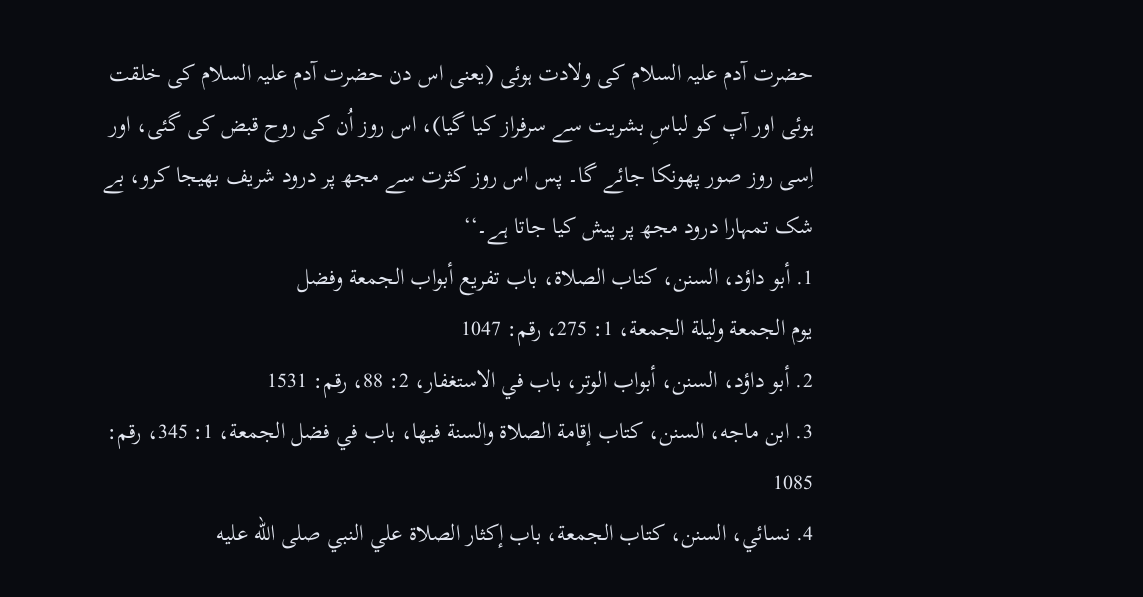حضرت آدم علیہ السلام کی ولادت ہوئی (یعنی اس دن حضرت آدم علیہ السلام کی خلقت ہوئی اور آپ کو لباسِ بشریت سے سرفراز کیا گیا)، اس روز اُن کی روح قبض کی گئی، اور اِسی روز صور پھونکا جائے گا۔ پس اس روز کثرت سے مجھ پر درود شریف بھیجا کرو، بے شک تمہارا درود مجھ پر پیش کیا جاتا ہے۔‘‘
1. أبو داؤد، السنن، کتاب الصلاة، باب تفريع أبواب الجمعة وفضل
يوم الجمعة وليلة الجمعة، 1: 275، رقم: 1047
2. أبو داؤد، السنن، أبواب الوتر، باب في الاستغفار، 2: 88، رقم: 1531
3. ابن ماجه، السنن، کتاب إقامة الصلاة والسنة فيها، باب في فضل الجمعة، 1: 345، رقم:
1085
4. نسائي، السنن، کتاب الجمعة، باب إکثار الصلاة علي النبي صلى الله عليه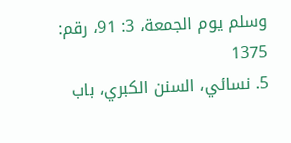وسلم يوم الجمعة، 3: 91، رقم:
1375
5. نسائي، السنن الکبري، باب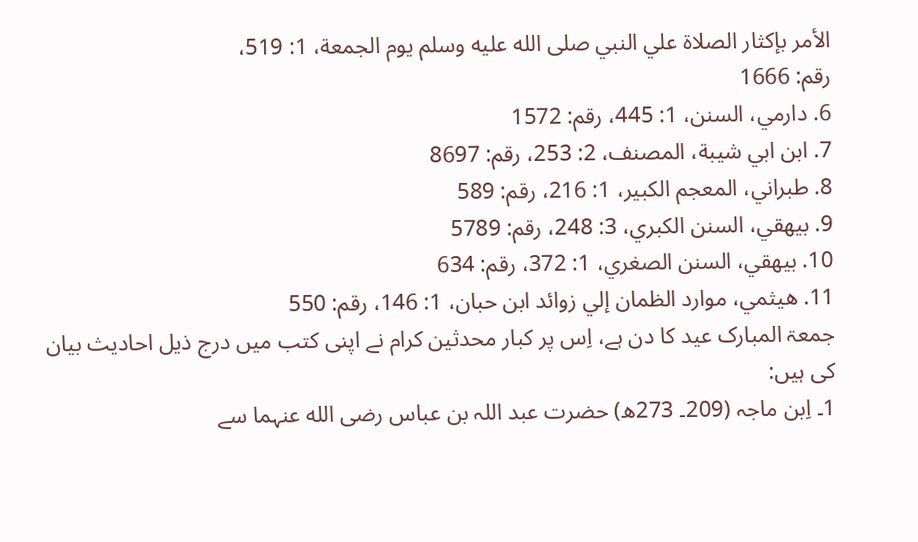الأمر بإکثار الصلاة علي النبي صلى الله عليه وسلم يوم الجمعة، 1: 519،
رقم: 1666
6. دارمي، السنن، 1: 445، رقم: 1572
7. ابن ابي شيبة، المصنف، 2: 253، رقم: 8697
8. طبراني، المعجم الکبير، 1: 216، رقم: 589
9. بيهقي، السنن الکبري، 3: 248، رقم: 5789
10. بيهقي، السنن الصغري، 1: 372، رقم: 634
11. هيثمي، موارد الظمان إلي زوائد ابن حبان، 1: 146، رقم: 550
جمعۃ المبارک عید کا دن ہے، اِس پر کبار محدثین کرام نے اپنی کتب میں درج ذیل احادیث بیان کی ہیں:
1۔ اِبن ماجہ (209۔ 273ھ) حضرت عبد اللہ بن عباس رضی الله عنہما سے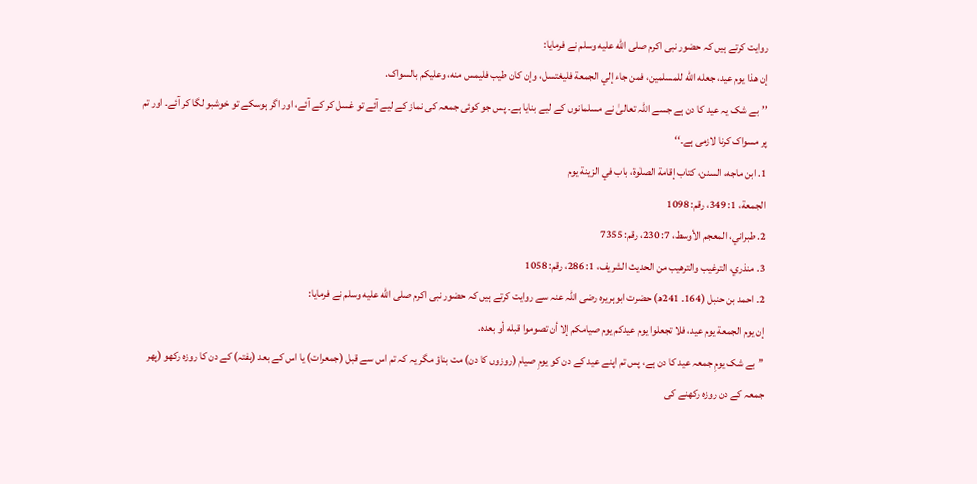روایت کرتے ہیں کہ حضور نبی اکرم صلى الله عليه وسلم نے فرمایا:
إن هذا يوم عيد، جعله الله للمسلمين، فمن جاء إلي الجمعة فليغتسل، وإن کان طيب فليمس منه، وعليکم بالسواک.
’’بے شک یہ عید کا دن ہے جسے اللہ تعالیٰ نے مسلمانوں کے لیے بنایا ہے۔ پس جو کوئی جمعہ کی نماز کے لیے آئے تو غسل کر کے آئے، اور اگر ہوسکے تو خوشبو لگا کر آئے۔ اور تم پر مسواک کرنا لازمی ہے۔‘‘
1. ابن ماجه، السنن، کتاب إقامة الصلٰوة، باب في الزينة يوم
الجمعة، 1: 349، رقم: 1098
2. طبراني، المعجم الأوسط، 7: 230، رقم: 7355
3. منذري، الترغيب والترهيب من الحديث الشريف، 1: 286، رقم: 1058
2۔ احمد بن حنبل (164۔ 241ھ) حضرت ابوہریرہ رضی اللہ عنہ سے روایت کرتے ہیں کہ حضور نبی اکرم صلى الله عليه وسلم نے فرمایا:
إن يوم الجمعة يوم عيد، فلا تجعلوا يوم عيدکم يوم صيامکم إلا أن تصوموا قبله أو بعده.
’’بے شک یومِ جمعہ عید کا دن ہے، پس تم اپنے عید کے دن کو یومِ صیام (روزوں کا دن) مت بناؤ مگر یہ کہ تم اس سے قبل (جمعرات) یا اس کے بعد (ہفتہ) کے دن کا روزہ رکھو (پھر جمعہ کے دن روزہ رکھنے کی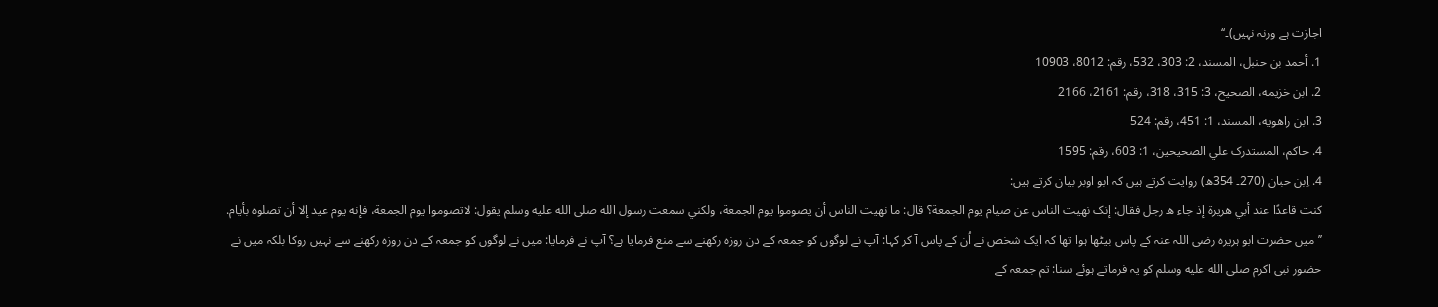اجازت ہے ورنہ نہیں)۔‘‘
1. أحمد بن حنبل، المسند، 2: 303، 532، رقم: 8012، 10903
2. ابن خزيمه، الصحيح، 3: 315، 318، رقم: 2161، 2166
3. ابن راهويه، المسند، 1: 451، رقم: 524
4. حاکم، المستدرک علي الصحيحين، 1: 603، رقم: 1595
4. اِبن حبان (270۔ 354ھ) روایت کرتے ہیں کہ ابو اوبر بیان کرتے ہیں:
کنت قاعدًا عند أبي هريرة إذ جاء ه رجل فقال: إنک نهيت الناس عن صيام يوم الجمعة؟ قال: ما نهيت الناس أن يصوموا يوم الجمعة، ولکني سمعت رسول الله صلى الله عليه وسلم يقول: لاتصوموا يوم الجمعة، فإنه يوم عيد إلا أن تصلوه بأيام.
’’میں حضرت ابو ہریرہ رضی اللہ عنہ کے پاس بیٹھا ہوا تھا کہ ایک شخص نے اُن کے پاس آ کر کہا: آپ نے لوگوں کو جمعہ کے دن روزہ رکھنے سے منع فرمایا ہے؟ آپ نے فرمایا: میں نے لوگوں کو جمعہ کے دن روزہ رکھنے سے نہیں روکا بلکہ میں نے حضور نبی اکرم صلى الله عليه وسلم کو یہ فرماتے ہوئے سنا: تم جمعہ کے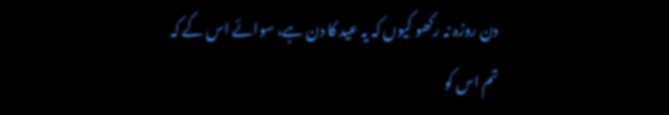دن روزہ نہ رکھو کیوں کہ یہ عید کا دن ہے، سوائے اس کے کہ تم اس کو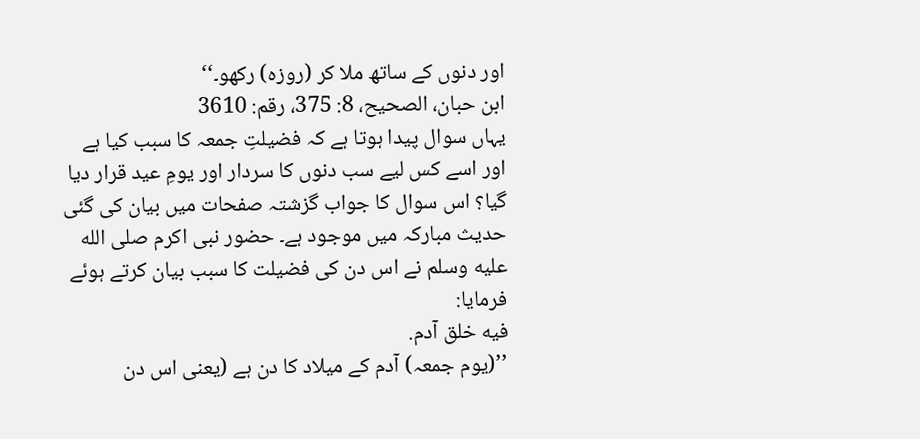اور دنوں کے ساتھ ملا کر (روزہ) رکھو۔‘‘
ابن حبان، الصحيح، 8: 375، رقم: 3610
یہاں سوال پیدا ہوتا ہے کہ فضیلتِ جمعہ کا سبب کیا ہے اور اسے کس لیے سب دنوں کا سردار اور یومِ عید قرار دیا گیا؟ اس سوال کا جواب گزشتہ صفحات میں بیان کی گئی حدیث مبارکہ میں موجود ہے۔ حضور نبی اکرم صلى الله عليه وسلم نے اس دن کی فضیلت کا سبب بیان کرتے ہوئے فرمایا:
فيه خلق آدم.
’’(یوم جمعہ) آدم کے میلاد کا دن ہے (یعنی اس دن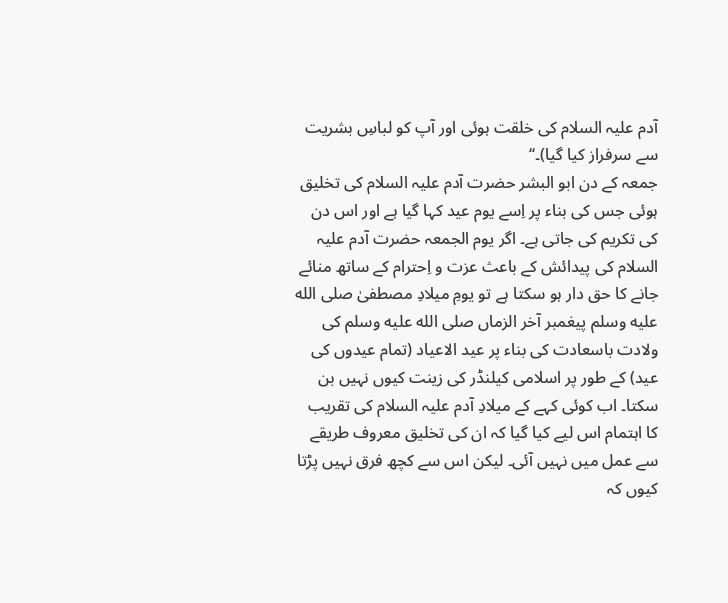آدم علیہ السلام کی خلقت ہوئی اور آپ کو لباسِ بشریت سے سرفراز کیا گیا)۔‘‘
جمعہ کے دن ابو البشر حضرت آدم علیہ السلام کی تخلیق ہوئی جس کی بناء پر اِسے یوم عید کہا گیا ہے اور اس دن کی تکریم کی جاتی ہے۔ اگر یوم الجمعہ حضرت آدم علیہ السلام کی پیدائش کے باعث عزت و اِحترام کے ساتھ منائے جانے کا حق دار ہو سکتا ہے تو یومِ میلادِ مصطفیٰ صلى الله عليه وسلم پیغمبر آخر الزماں صلى الله عليه وسلم کی ولادت باسعادت کی بناء پر عید الاعیاد (تمام عیدوں کی عید) کے طور پر اسلامی کیلنڈر کی زینت کیوں نہیں بن سکتا۔ اب کوئی کہے کے میلادِ آدم علیہ السلام کی تقریب کا اہتمام اس لیے کیا گیا کہ ان کی تخلیق معروف طریقے سے عمل میں نہیں آئی۔ لیکن اس سے کچھ فرق نہیں پڑتا کیوں کہ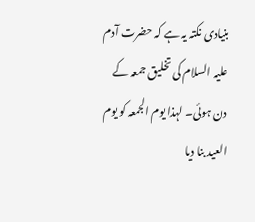بنیادی نکتہ یہ ہے کہ حضرت آدم علیہ السلام کی تخلیق جمعہ کے دن ہوئی۔ لہذا یوم الجمعہ کو یوم العید بنا دیا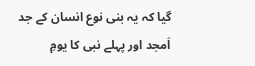گیا کہ یہ بنی نوع انسان کے جد اَمجد اور پہلے نبی کا یومِ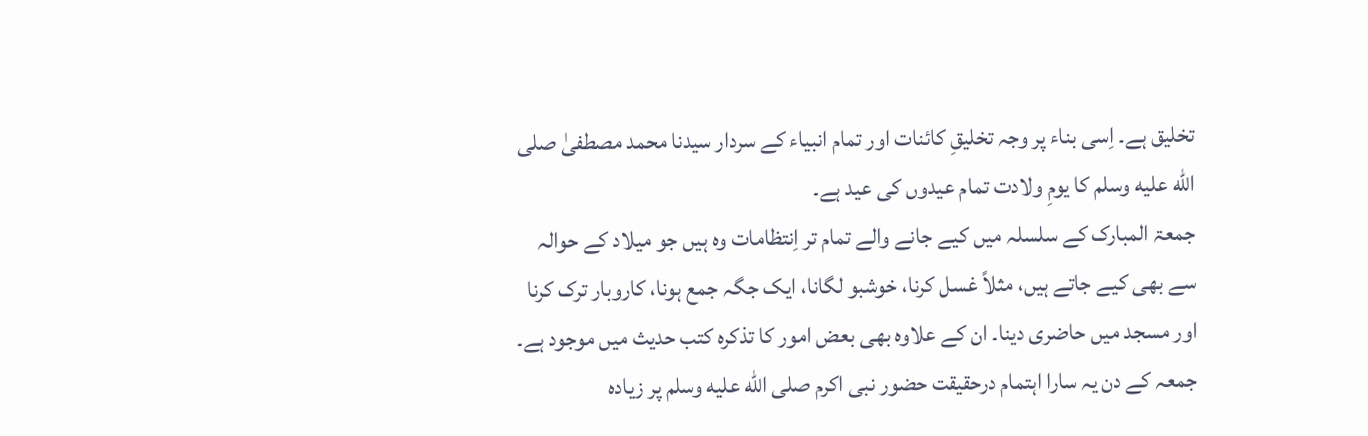تخلیق ہے۔ اِسی بناء پر وجہ تخلیقِ کائنات اور تمام انبیاء کے سردار سیدنا محمد مصطفیٰ صلى الله عليه وسلم کا یومِ ولادت تمام عیدوں کی عید ہے۔
جمعۃ المبارک کے سلسلہ میں کیے جانے والے تمام تر اِنتظامات وہ ہیں جو میلاد کے حوالہ سے بھی کیے جاتے ہیں، مثلاً غسل کرنا، خوشبو لگانا، ایک جگہ جمع ہونا، کاروبار ترک کرنا اور مسجد میں حاضری دینا۔ ان کے علاوہ بھی بعض امور کا تذکرہ کتب حدیث میں موجود ہے۔ جمعہ کے دن یہ سارا اہتمام درحقیقت حضور نبی اکرم صلى الله عليه وسلم پر زیادہ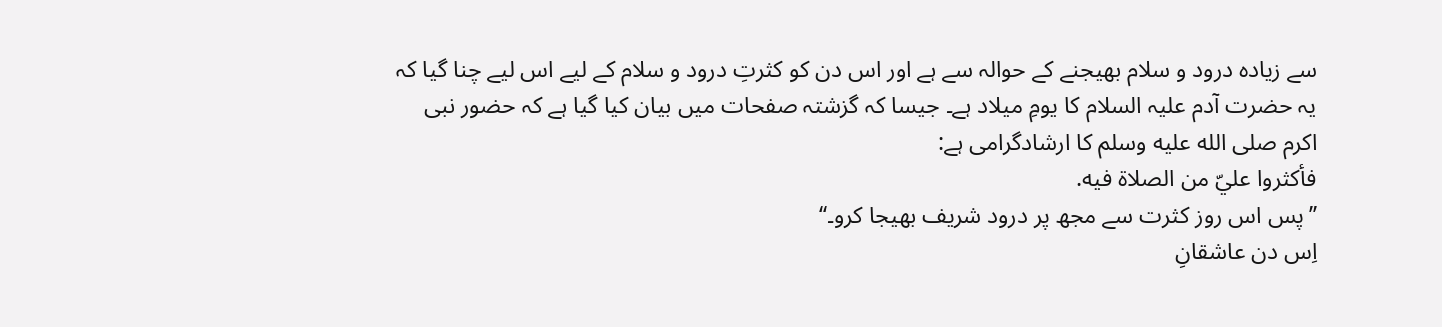سے زیادہ درود و سلام بھیجنے کے حوالہ سے ہے اور اس دن کو کثرتِ درود و سلام کے لیے اس لیے چنا گیا کہ یہ حضرت آدم علیہ السلام کا یومِ میلاد ہے۔ جیسا کہ گزشتہ صفحات میں بیان کیا گیا ہے کہ حضور نبی اکرم صلى الله عليه وسلم کا ارشادگرامی ہے:
فأکثروا عليّ من الصلاة فيه.
’’پس اس روز کثرت سے مجھ پر درود شریف بھیجا کرو۔‘‘
اِس دن عاشقانِ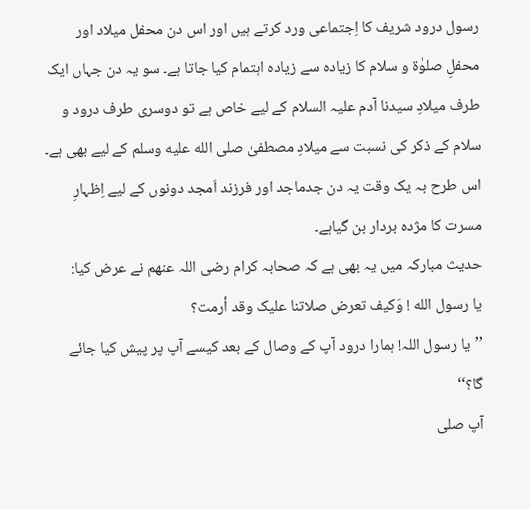رسول درود شریف کا اِجتماعی ورد کرتے ہیں اور اس دن محفل میلاد اور محفلِ صلوٰۃ و سلام کا زیادہ سے زیادہ اہتمام کیا جاتا ہے۔ سو یہ دن جہاں ایک طرف میلادِ سیدنا آدم علیہ السلام کے لیے خاص ہے تو دوسری طرف درود و سلام کے ذکر کی نسبت سے میلادِ مصطفیٰ صلى الله عليه وسلم کے لیے بھی ہے۔ اس طرح بہ یک وقت یہ دن جدماجد اور فرزند اَمجد دونوں کے لیے اِظہارِ مسرت کا مژدہ بردار بن گیاہے۔
حدیث مبارکہ میں یہ بھی ہے کہ صحابہ کرام رضی اللہ عنھم نے عرض کیا:
يا رسول الله ! وَکيف تعرض صلاتنا عليک وقد أرمت؟
’’یا رسول اللہ! ہمارا درود آپ کے وصال کے بعد کیسے آپ پر پیش کیا جائے گا؟‘‘
آپ صلى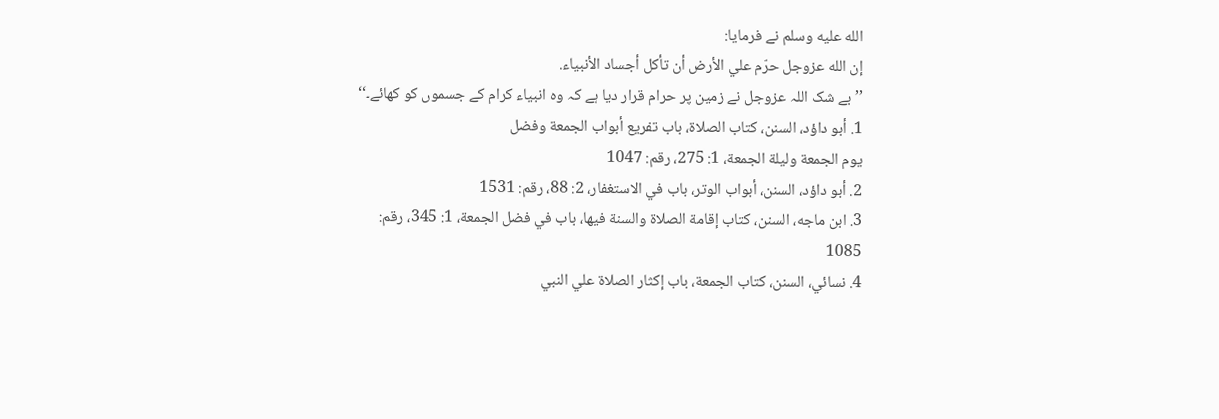الله عليه وسلم نے فرمایا:
إن الله عزوجل حرّم علي الأرض أن تأکل أجساد الأنبياء.
’’بے شک اللہ عزوجل نے زمین پر حرام قرار دیا ہے کہ وہ انبیاء کرام کے جسموں کو کھائے۔‘‘
1. أبو داؤد، السنن، کتاب الصلاة، باب تفريع أبواب الجمعة وفضل
يوم الجمعة وليلة الجمعة، 1: 275، رقم: 1047
2. أبو داؤد، السنن، أبواب الوتر، باب في الاستغفار، 2: 88، رقم: 1531
3. ابن ماجه، السنن، کتاب إقامة الصلاة والسنة فيها، باب في فضل الجمعة، 1: 345، رقم:
1085
4. نسائي، السنن، کتاب الجمعة، باب إکثار الصلاة علي النبي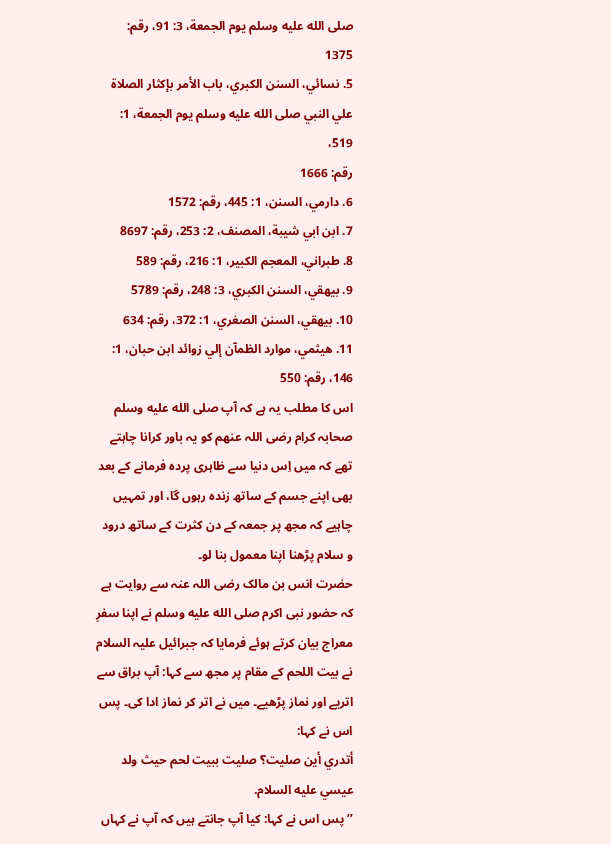صلى الله عليه وسلم يوم الجمعة، 3: 91، رقم:
1375
5. نسائي، السنن الکبري، باب الأمر بإکثار الصلاة علي النبي صلى الله عليه وسلم يوم الجمعة، 1: 519،
رقم: 1666
6. دارمي، السنن، 1: 445، رقم: 1572
7. ابن ابي شيبة، المصنف، 2: 253، رقم: 8697
8. طبراني، المعجم الکبير، 1: 216، رقم: 589
9. بيهقي، السنن الکبري، 3: 248، رقم: 5789
10. بيهقي، السنن الصغري، 1: 372، رقم: 634
11. هيثمي، موارد الظمآن إلي زوائد ابن حبان، 1: 146، رقم: 550
اس کا مطلب یہ ہے کہ آپ صلى الله عليه وسلم صحابہ کرام رضی اللہ عنھم کو یہ باور کرانا چاہتے تھے کہ میں اِس دنیا سے ظاہری پردہ فرمانے کے بعد بھی اپنے جسم کے ساتھ زندہ رہوں گا، اور تمہیں چاہیے کہ مجھ پر جمعہ کے دن کثرت کے ساتھ درود و سلام پڑھنا اپنا معمول بنا لو۔
حضرت انس بن مالک رضی اللہ عنہ سے روایت ہے کہ حضور نبی اکرم صلى الله عليه وسلم نے اپنا سفرِ معراج بیان کرتے ہوئے فرمایا کہ جبرائیل علیہ السلام نے بیت اللحم کے مقام پر مجھ سے کہا: آپ براق سے اتریے اور نماز پڑھیے۔ میں نے اتر کر نماز ادا کی۔ پس اس نے کہا:
أتدري أين صليت؟ صليت ببيت لحم حيث ولد عيسي عليه السلام.
’’پس اس نے کہا: کیا آپ جانتے ہیں کہ آپ نے کہاں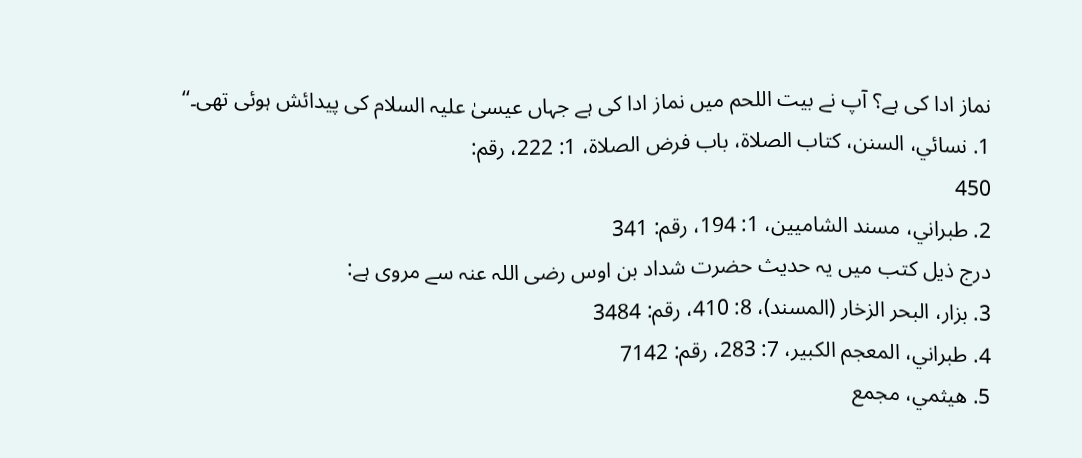نماز ادا کی ہے؟ آپ نے بیت اللحم میں نماز ادا کی ہے جہاں عیسیٰ علیہ السلام کی پیدائش ہوئی تھی۔‘‘
1. نسائي، السنن، کتاب الصلاة، باب فرض الصلاة، 1: 222، رقم:
450
2. طبراني، مسند الشاميين، 1: 194، رقم: 341
درج ذیل کتب میں یہ حدیث حضرت شداد بن اوس رضی اللہ عنہ سے مروی ہے:
3. بزار، البحر الزخار (المسند)، 8: 410، رقم: 3484
4. طبراني، المعجم الکبير، 7: 283، رقم: 7142
5. هيثمي، مجمع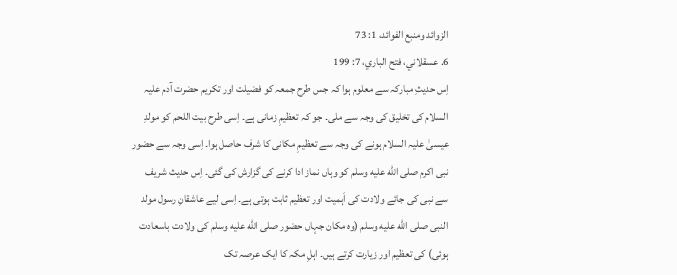الزوائد ومنبع الفوائد، 1: 73
6. عسقلاني، فتح الباري، 7: 199
اِس حدیثِ مبارکہ سے معلوم ہوا کہ جس طرح جمعہ کو فضیلت اور تکریم حضرت آدم علیہ السلام کی تخلیق کی وجہ سے ملی۔ جو کہ تعظیمِ زمانی ہے۔ اِسی طرح بیت اللحم کو مولدِ عیسیٰ علیہ السلام ہونے کی وجہ سے تعظیمِ مکانی کا شرف حاصل ہوا۔ اِسی وجہ سے حضور نبی اکرم صلى الله عليه وسلم کو وہاں نماز ادا کرنے کی گزارش کی گئی۔ اِس حدیث شریف سے نبی کی جائے ولادت کی اَہمیت اور تعظیم ثابت ہوتی ہے۔ اِسی لیے عاشقانِ رسول مولد النبی صلى الله عليه وسلم (وہ مکان جہاں حضور صلى الله عليه وسلم کی ولادت باسعادت ہوئی) کی تعظیم اور زیارت کرتے ہیں۔ اہلِ مکہ کا ایک عرصہ تک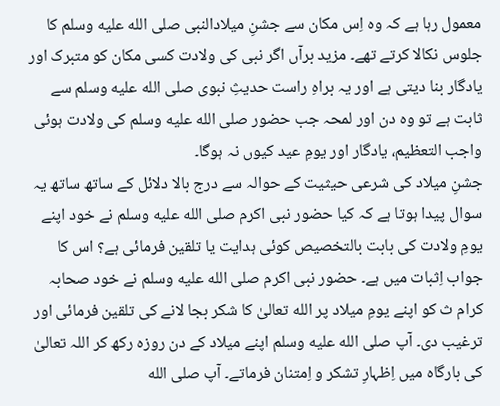معمول رہا ہے کہ وہ اِس مکان سے جشنِ میلادالنبی صلى الله عليه وسلم کا جلوس نکالا کرتے تھے۔ مزید برآں اگر نبی کی ولادت کسی مکان کو متبرک اور یادگار بنا دیتی ہے اور یہ براہِ راست حدیثِ نبوی صلى الله عليه وسلم سے ثابت ہے تو وہ دن اور لمحہ جب حضور صلى الله عليه وسلم کی ولادت ہوئی واجب التعظیم، یادگار اور یومِ عید کیوں نہ ہوگا۔
جشنِ میلاد کی شرعی حیثیت کے حوالہ سے درج بالا دلائل کے ساتھ ساتھ یہ سوال پیدا ہوتا ہے کہ کیا حضور نبی اکرم صلى الله عليه وسلم نے خود اپنے یومِ ولادت کی بابت بالتخصیص کوئی ہدایت یا تلقین فرمائی ہے؟ اس کا جواب اِثبات میں ہے۔ حضور نبی اکرم صلى الله عليه وسلم نے خود صحابہ کرام ث کو اپنے یومِ میلاد پر الله تعالیٰ کا شکر بجا لانے کی تلقین فرمائی اور ترغیب دی۔ آپ صلى الله عليه وسلم اپنے میلاد کے دن روزہ رکھ کر اللہ تعالیٰ کی بارگاہ میں اِظہارِ تشکر و اِمتنان فرماتے۔ آپ صلى الله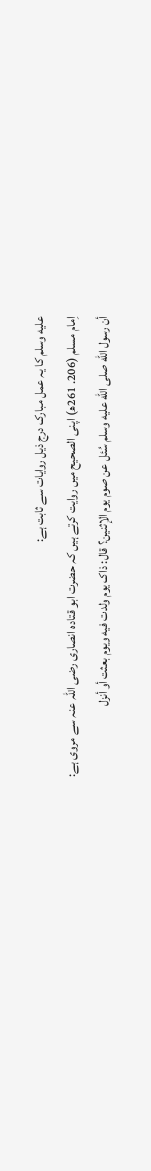عليه وسلم کا یہ عمل مبارک درج ذیل روایات سے ثابت ہے:
اِمام مسلم (206. 261ھ) اپنی الصحیح میں روایت کرتے ہیں کہ حضرت ابو قتادہ انصاری رضی اللہ عنہ سے مروی ہے:
أن رسول الله صلى الله عليه وسلم سُئل عن صوم يوم الإثنين؟ قال: ذاک يوم ولدت فيه ويوم بعثت أو أنزل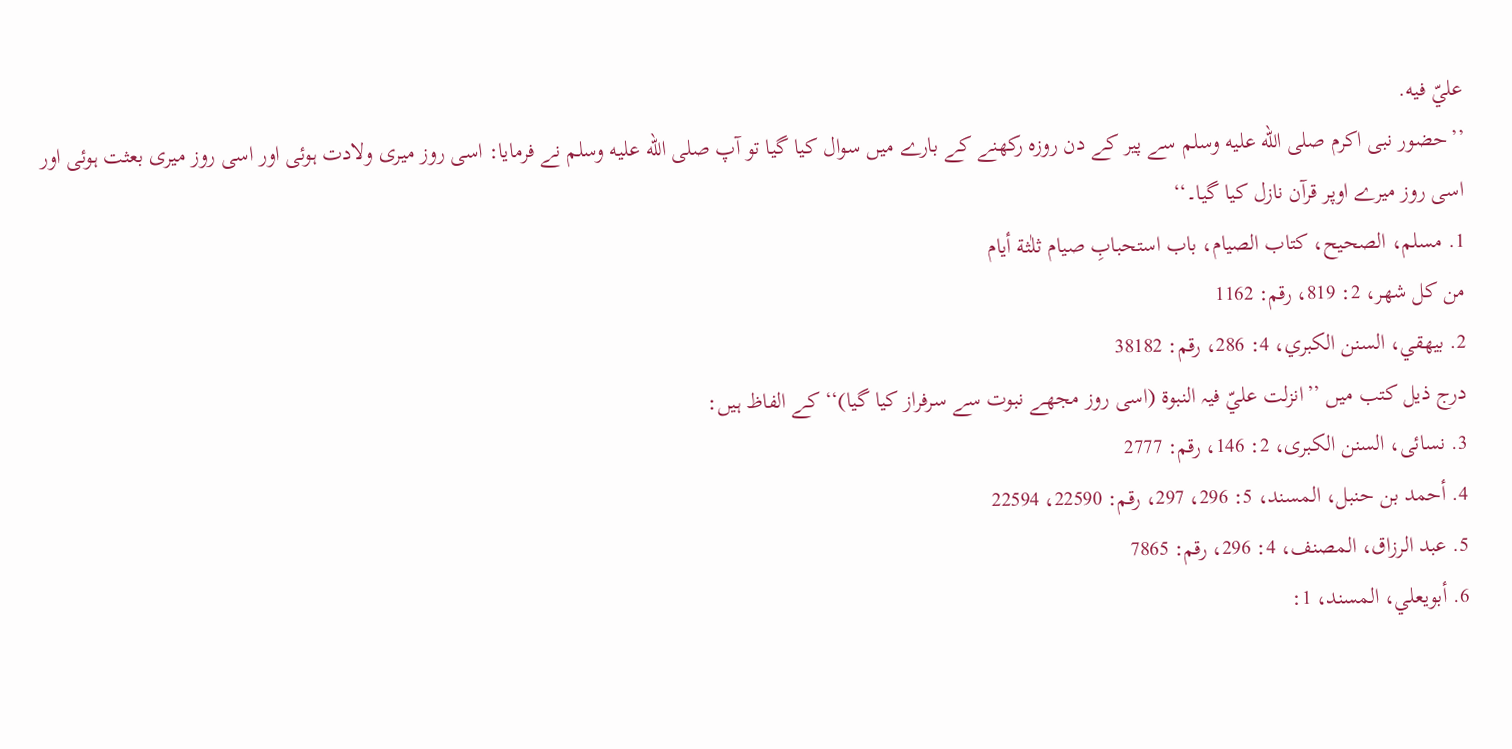عليّ فيه.
’’حضور نبی اکرم صلى الله عليه وسلم سے پیر کے دن روزہ رکھنے کے بارے میں سوال کیا گیا تو آپ صلى الله عليه وسلم نے فرمایا: اسی روز میری ولادت ہوئی اور اسی روز میری بعثت ہوئی اور اسی روز میرے اوپر قرآن نازل کیا گیا۔‘‘
1. مسلم، الصحيح، کتاب الصيام، باب استحبابِ صيام ثلٰثة أيام
من کل شهر، 2: 819، رقم: 1162
2. بيهقي، السنن الکبري، 4: 286، رقم: 38182
درج ذیل کتب میں ’’انزلت عليّ فیہ النبوۃ (اسی روز مجھے نبوت سے سرفراز کیا گیا)‘‘ کے الفاظ ہیں:
3. نسائی، السنن الکبری، 2: 146، رقم: 2777
4. أحمد بن حنبل، المسند، 5: 296، 297، رقم: 22590، 22594
5. عبد الرزاق، المصنف، 4: 296، رقم: 7865
6. أبويعلي، المسند، 1: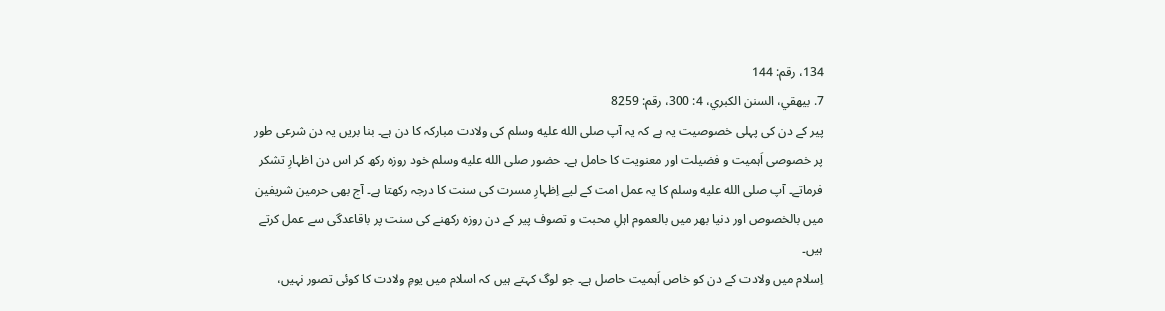134، رقم: 144
7. بيهقي، السنن الکبري، 4: 300، رقم: 8259
پیر کے دن کی پہلی خصوصیت یہ ہے کہ یہ آپ صلى الله عليه وسلم کی ولادت مبارکہ کا دن ہے۔ بنا بریں یہ دن شرعی طور پر خصوصی اَہمیت و فضیلت اور معنویت کا حامل ہے۔ حضور صلى الله عليه وسلم خود روزہ رکھ کر اس دن اظہارِ تشکر فرماتے۔ آپ صلى الله عليه وسلم کا یہ عمل امت کے لیے اِظہارِ مسرت کی سنت کا درجہ رکھتا ہے۔ آج بھی حرمین شریفین میں بالخصوص اور دنیا بھر میں بالعموم اہلِ محبت و تصوف پیر کے دن روزہ رکھنے کی سنت پر باقاعدگی سے عمل کرتے ہیں۔
اِسلام میں ولادت کے دن کو خاص اَہمیت حاصل ہے۔ جو لوگ کہتے ہیں کہ اسلام میں یومِ ولادت کا کوئی تصور نہیں،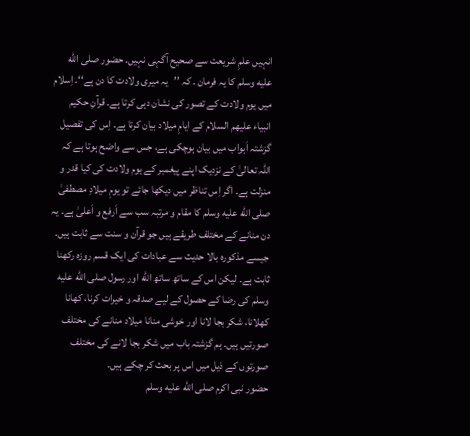انہیں علمِ شریعت سے صحیح آگہی نہیں۔ حضور صلى الله عليه وسلم کا یہ فرمان . کہ ’’یہ میری ولادت کا دن ہے‘‘. اِسلام میں یوم ولادت کے تصور کی نشان دہی کرتا ہے۔ قرآنِ حکیم انبیاء علیھم السلام کے ایامِ میلاد بیان کرتا ہے۔ اِس کی تفصیل گزشتہ اَبواب میں بیان ہوچکی ہے، جس سے واضح ہوتا ہے کہ اللہ تعالیٰ کے نزدیک اپنے پیغمبر کے یوم ولادت کی کیا قدر و منزلت ہے۔ اگر اِس تناظر میں دیکھا جائے تو یومِ میلادِ مصطفیٰ صلى الله عليه وسلم کا مقام و مرتبہ سب سے اَرفع و اَعلیٰ ہے۔ یہ دن منانے کے مختلف طریقے ہیں جو قرآن و سنت سے ثابت ہیں۔ جیسے مذکورہ بالا حدیث سے عبادات کی ایک قسم روزہ رکھنا ثابت ہے۔ لیکن اس کے ساتھ ساتھ الله اور رسول صلى الله عليه وسلم کی رضا کے حصول کے لیے صدقہ و خیرات کرنا، کھانا کھلانا، شکر بجا لانا اور خوشی منانا میلاد منانے کی مختلف صورتیں ہیں۔ ہم گزشتہ باب میں شکر بجا لانے کی مختلف صورتوں کے ذیل میں اس پر بحث کر چکے ہیں۔
حضور نبی اکرم صلى الله عليه وسلم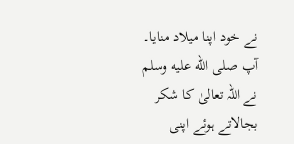نے خود اپنا میلاد منایا۔ آپ صلى الله عليه وسلم نے اللہ تعالیٰ کا شکر بجالاتے ہوئے اپنی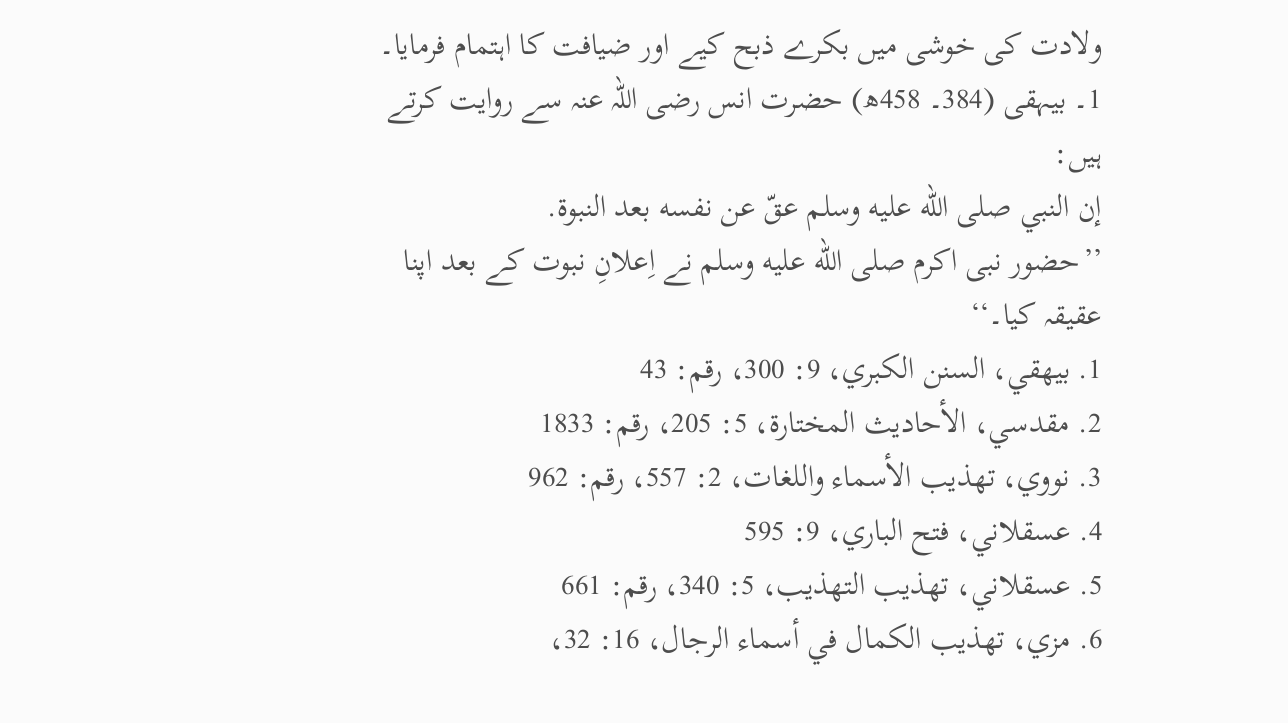ولادت کی خوشی میں بکرے ذبح کیے اور ضیافت کا اہتمام فرمایا۔
1۔ بیہقی (384۔ 458ھ) حضرت انس رضی اللہ عنہ سے روایت کرتے ہیں:
إن النبي صلى الله عليه وسلم عقّ عن نفسه بعد النبوة.
’’حضور نبی اکرم صلى الله عليه وسلم نے اِعلانِ نبوت کے بعد اپنا عقیقہ کیا۔‘‘
1. بيهقي، السنن الکبري، 9: 300، رقم: 43
2. مقدسي، الأحاديث المختارة، 5: 205، رقم: 1833
3. نووي، تهذيب الأسماء واللغات، 2: 557، رقم: 962
4. عسقلاني، فتح الباري، 9: 595
5. عسقلاني، تهذيب التهذيب، 5: 340، رقم: 661
6. مزي، تهذيب الکمال في أسماء الرجال، 16: 32،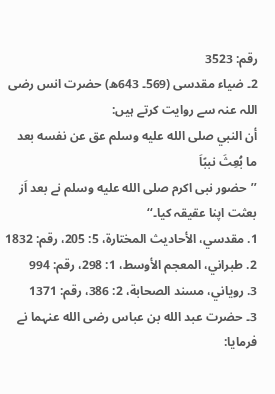رقم: 3523
2۔ ضیاء مقدسی (569۔ 643ھ) حضرت انس رضی اللہ عنہ سے روایت کرتے ہیں:
أن النبي صلى الله عليه وسلم عق عن نفسه بعد ما بُعِثَ نببًاَ
’’حضور نبی اکرم صلى الله عليه وسلم نے بعد اَز بعثت اپنا عقیقہ کیا۔‘‘
1. مقدسي، الأحاديث المختارة، 5: 205، رقم: 1832
2. طبراني، المعجم الأوسط، 1: 298، رقم: 994
3. روياني، مسند الصحابة، 2: 386، رقم: 1371
3۔ حضرت عبد الله بن عباس رضی الله عنہما نے فرمایا: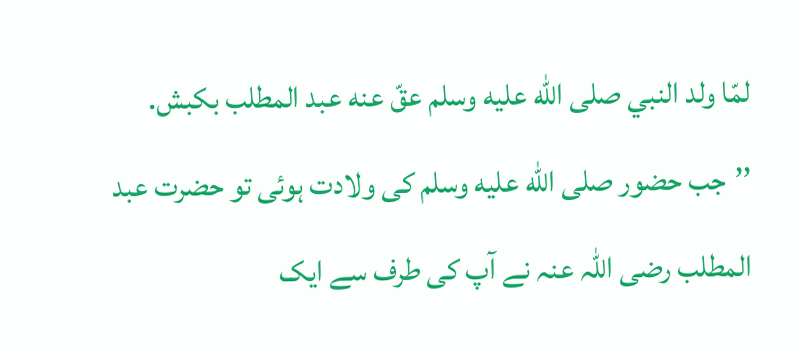لمّا ولد النبي صلى الله عليه وسلم عقّ عنه عبد المطلب بکبش.
’’جب حضور صلى الله عليه وسلم کی ولادت ہوئی تو حضرت عبد المطلب رضی اللہ عنہ نے آپ کی طرف سے ایک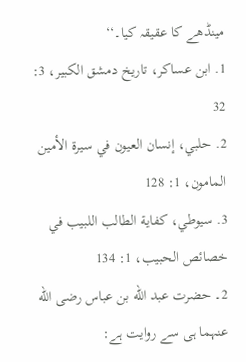مینڈھے کا عقیقہ کیا۔‘‘
1. ابن عساکر، تاريخ دمشق الکبير، 3: 32
2. حلبي، إنسان العيون في سيرة الأمين المامون، 1: 128
3. سيوطي، کفاية الطالب اللبيب في خصائص الحبيب، 1: 134
2۔ حضرت عبد الله بن عباس رضی الله عنہما ہی سے روایت ہے: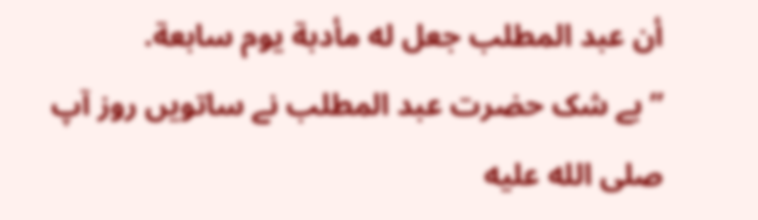أن عبد المطلب جعل له مأدبة يوم سابعة.
’’بے شک حضرت عبد المطلب نے ساتویں روز آپ صلى الله عليه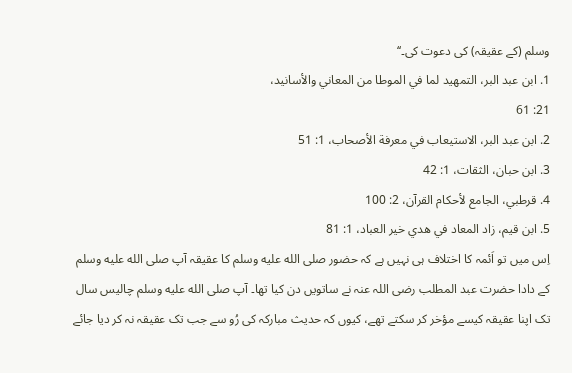وسلم (کے عقیقہ) کی دعوت کی۔‘‘
1. ابن عبد البر، التمهيد لما في الموطا من المعاني والأسانيد،
21: 61
2. ابن عبد البر، الاستيعاب في معرفة الأصحاب، 1: 51
3. ابن حبان، الثقات، 1: 42
4. قرطبي، الجامع لأحکام القرآن، 2: 100
5. ابن قيم، زاد المعاد في هدي خير العباد، 1: 81
اِس میں تو اَئمہ کا اختلاف ہی نہیں ہے کہ حضور صلى الله عليه وسلم کا عقیقہ آپ صلى الله عليه وسلم کے دادا حضرت عبد المطلب رضی اللہ عنہ نے ساتویں دن کیا تھا۔ آپ صلى الله عليه وسلم چالیس سال تک اپنا عقیقہ کیسے مؤخر کر سکتے تھے، کیوں کہ حدیث مبارکہ کی رُو سے جب تک عقیقہ نہ کر دیا جائے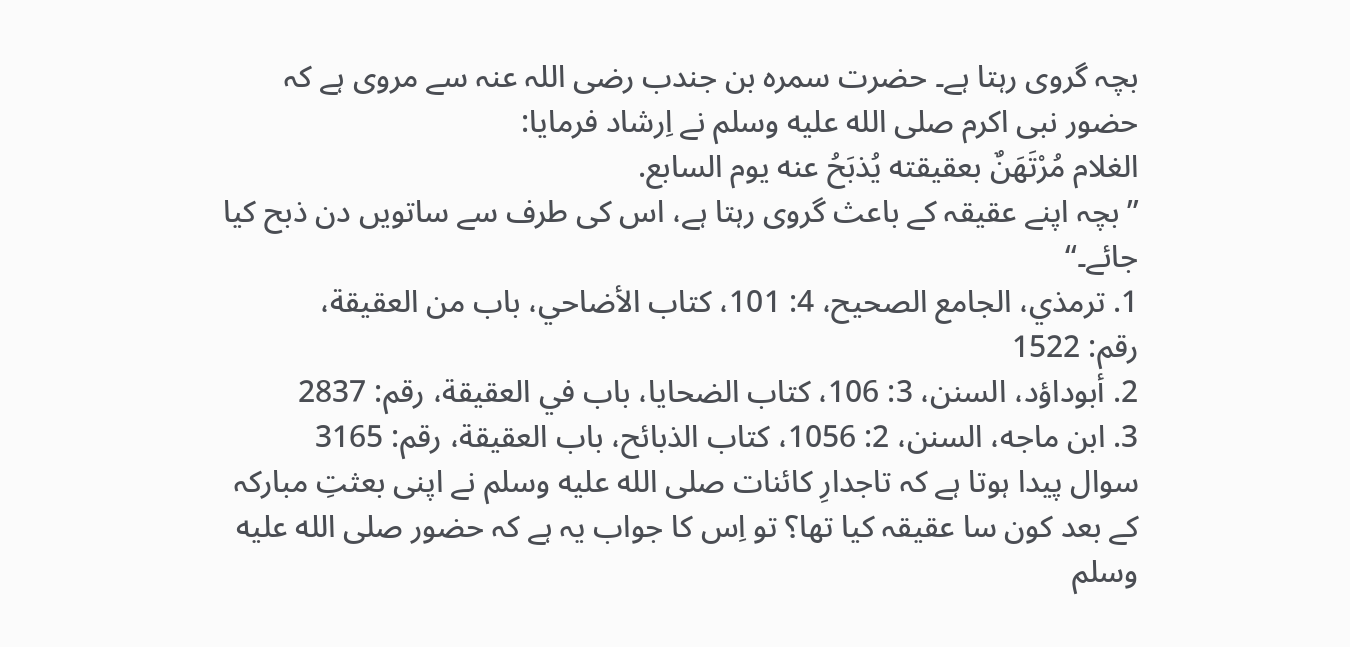بچہ گروی رہتا ہے۔ حضرت سمرہ بن جندب رضی اللہ عنہ سے مروی ہے کہ حضور نبی اکرم صلى الله عليه وسلم نے اِرشاد فرمایا:
الغلام مُرْتَهَنٌ بعقيقته يُذبَحُ عنه يوم السابع.
’’بچہ اپنے عقیقہ کے باعث گروی رہتا ہے، اس کی طرف سے ساتویں دن ذبح کیا جائے۔‘‘
1. ترمذي، الجامع الصحيح، 4: 101، کتاب الأضاحي، باب من العقيقة،
رقم: 1522
2. أبوداؤد، السنن، 3: 106، کتاب الضحايا، باب في العقيقة، رقم: 2837
3. ابن ماجه، السنن، 2: 1056، کتاب الذبائح، باب العقيقة، رقم: 3165
سوال پیدا ہوتا ہے کہ تاجدارِ کائنات صلى الله عليه وسلم نے اپنی بعثتِ مبارکہ کے بعد کون سا عقیقہ کیا تھا؟ تو اِس کا جواب یہ ہے کہ حضور صلى الله عليه وسلم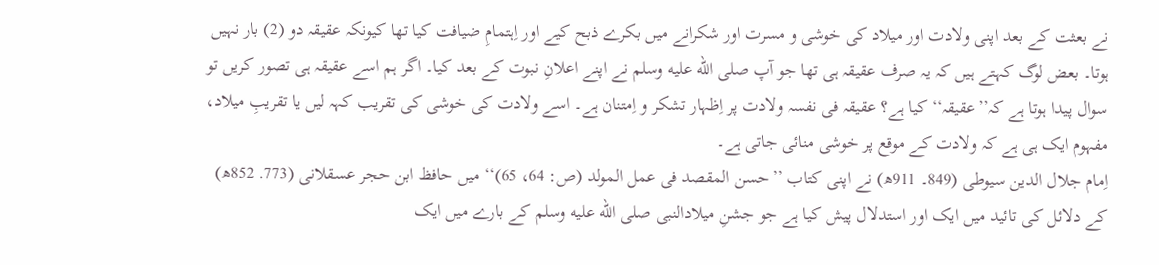نے بعثت کے بعد اپنی ولادت اور میلاد کی خوشی و مسرت اور شکرانے میں بکرے ذبح کیے اور اِہتمامِ ضیافت کیا تھا کیونکہ عقیقہ دو (2) بار نہیں ہوتا۔ بعض لوگ کہتے ہیں کہ یہ صرف عقیقہ ہی تھا جو آپ صلى الله عليه وسلم نے اپنے اعلانِ نبوت کے بعد کیا۔ اگر ہم اسے عقیقہ ہی تصور کریں تو سوال پیدا ہوتا ہے کہ’’عقیقہ‘‘ کیا ہے؟ عقیقہ فی نفسہ ولادت پر اِظہار تشکر و اِمتنان ہے۔ اسے ولادت کی خوشی کی تقریب کہہ لیں یا تقریبِ میلاد، مفہوم ایک ہی ہے کہ ولادت کے موقع پر خوشی منائی جاتی ہے۔
اِمام جلال الدین سیوطی (849۔ 911ھ) نے اپنی کتاب ’’حسن المقصد فی عمل المولد (ص: 64، 65)‘‘ میں حافظ ابن حجر عسقلانی (773. 852ھ) کے دلائل کی تائید میں ایک اور استدلال پیش کیا ہے جو جشنِ میلادالنبی صلى الله عليه وسلم کے بارے میں ایک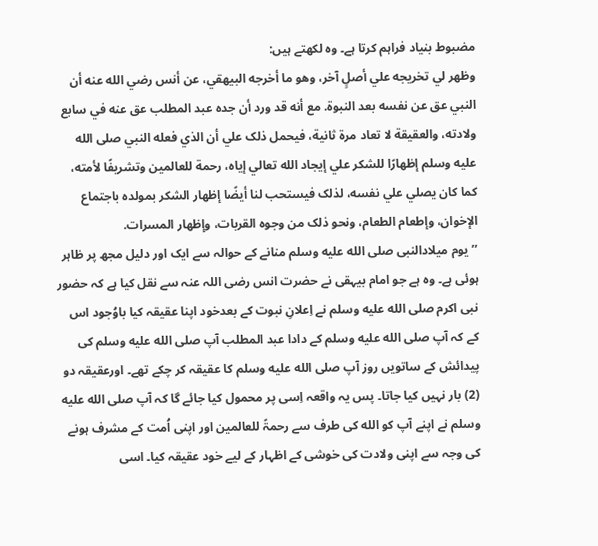مضبوط بنیاد فراہم کرتا ہے۔ وہ لکھتے ہیں:
وظهر لي تخريجه علي أصلٍ آخر، وهو ما أخرجه البيهقي، عن أنس رضي الله عنه أن النبي عق عن نفسه بعد النبوة. مع أنه قد ورد أن جده عبد المطلب عق عنه في سابع ولادته، والعقيقة لا تعاد مرة ثانية، فيحمل ذلک علي أن الذي فعله النبي صلى الله عليه وسلم إظهارًا للشکر علي إيجاد الله تعالي إياه، رحمة للعالمين وتشريفًا لأمته، کما کان يصلي علي نفسه، لذلک فيستحب لنا أيضًا إظهار الشکر بمولده باجتماع الإخوان، وإطعام الطعام، ونحو ذلک من وجوه القربات، وإظهار المسرات.
’’یوم میلادالنبی صلى الله عليه وسلم منانے کے حوالہ سے ایک اور دلیل مجھ پر ظاہر ہوئی ہے۔ وہ ہے جو امام بیہقی نے حضرت انس رضی اللہ عنہ سے نقل کیا ہے کہ حضور نبی اکرم صلى الله عليه وسلم نے اِعلانِ نبوت کے بعدخود اپنا عقیقہ کیا باوُجود اس کے کہ آپ صلى الله عليه وسلم کے دادا عبد المطلب آپ صلى الله عليه وسلم کی پیدائش کے ساتویں روز آپ صلى الله عليه وسلم کا عقیقہ کر چکے تھے۔ اورعقیقہ دو (2) بار نہیں کیا جاتا۔ پس یہ واقعہ اِسی پر محمول کیا جائے گا کہ آپ صلى الله عليه وسلم نے اپنے آپ کو الله کی طرف سے رحمۃً للعالمین اور اپنی اُمت کے مشرف ہونے کی وجہ سے اپنی ولادت کی خوشی کے اظہار کے لیے خود عقیقہ کیا۔ اسی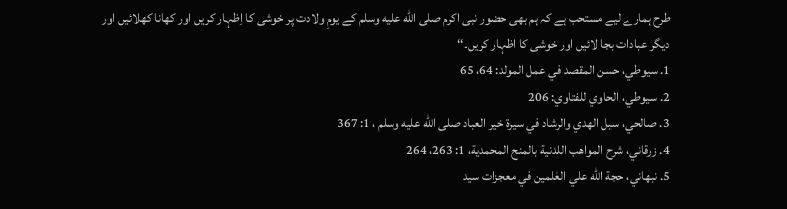طرح ہمارے لیے مستحب ہے کہ ہم بھی حضور نبی اکرم صلى الله عليه وسلم کے یومِ ولادت پر خوشی کا اِظہار کریں اور کھانا کھلائیں اور دیگر عبادات بجا لائیں اور خوشی کا اظہار کریں۔‘‘
1. سيوطي، حسن المقصد في عمل المولد: 64، 65
2. سيوطي، الحاوي للفتاوي: 206
3. صالحي، سبل الهدي والرشاد في سيرة خير العباد صلى الله عليه وسلم ، 1: 367
4. زرقاني، شرح المواهب اللدنية بالمنح المحمدية، 1: 263، 264
5. نبهاني، حجة الله علي العٰلمين في معجزات سيد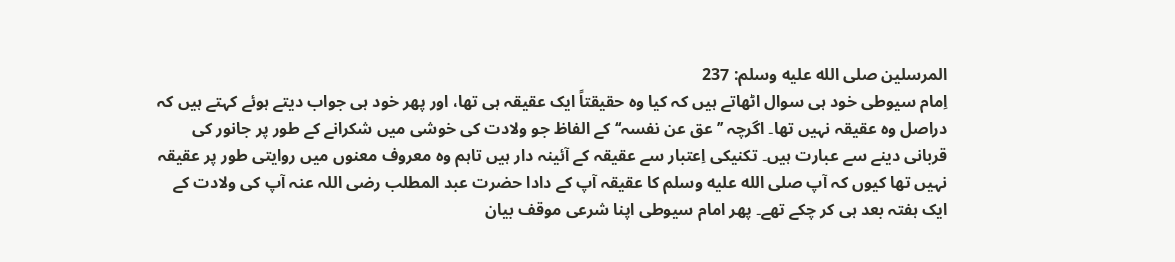المرسلين صلى الله عليه وسلم: 237
اِمام سیوطی خود ہی سوال اٹھاتے ہیں کہ کیا وہ حقیقتاً ایک عقیقہ ہی تھا، اور پھر خود ہی جواب دیتے ہوئے کہتے ہیں کہ دراصل وہ عقیقہ نہیں تھا۔ اگرچہ ’’عق عن نفسہ‘‘ کے الفاظ جو ولادت کی خوشی میں شکرانے کے طور پر جانور کی قربانی دینے سے عبارت ہیں۔ تکنیکی اِعتبار سے عقیقہ کے آئینہ دار ہیں تاہم وہ معروف معنوں میں روایتی طور پر عقیقہ نہیں تھا کیوں کہ آپ صلى الله عليه وسلم کا عقیقہ آپ کے دادا حضرت عبد المطلب رضی اللہ عنہ آپ کی ولادت کے ایک ہفتہ بعد ہی کر چکے تھے۔ پھر امام سیوطی اپنا شرعی موقف بیان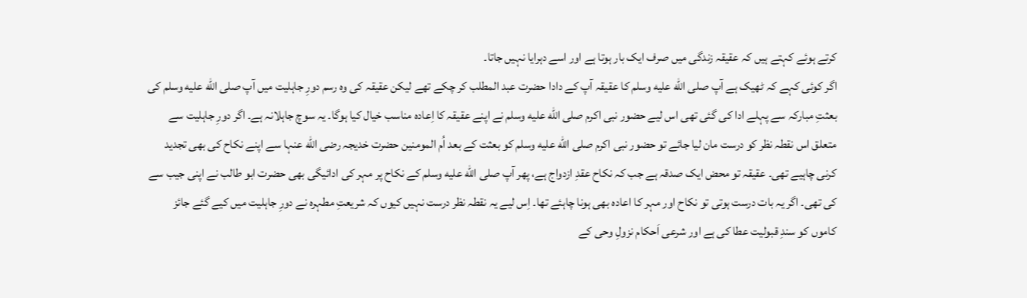کرتے ہوئے کہتے ہیں کہ عقیقہ زندگی میں صرف ایک بار ہوتا ہے اور اسے دہرایا نہیں جاتا۔
اگر کوئی کہے کہ ٹھیک ہے آپ صلى الله عليه وسلم کا عقیقہ آپ کے دادا حضرت عبد المطلب کر چکے تھے لیکن عقیقہ کی وہ رسم دورِ جاہلیت میں آپ صلى الله عليه وسلم کی بعثتِ مبارکہ سے پہلے ادا کی گئی تھی اس لیے حضور نبی اکرم صلى الله عليه وسلم نے اپنے عقیقہ کا اِعادہ مناسب خیال کیا ہوگا۔ یہ سوچ جاہلانہ ہے۔ اگر دورِ جاہلیت سے متعلق اس نقطہ نظر کو درست مان لیا جائے تو حضور نبی اکرم صلى الله عليه وسلم کو بعثت کے بعد اُم المومنین حضرت خدیجہ رضی الله عنہا سے اپنے نکاح کی بھی تجدید کرنی چاہیے تھی۔ عقیقہ تو محض ایک صدقہ ہے جب کہ نکاح عقدِ ازدواج ہے، پھر آپ صلى الله عليه وسلم کے نکاح پر مہر کی ادائیگی بھی حضرت ابو طالب نے اپنی جیب سے کی تھی۔ اگر یہ بات درست ہوتی تو نکاح اور مہر کا اعادہ بھی ہونا چاہئے تھا۔ اِس لیے یہ نقطہ نظر درست نہیں کیوں کہ شریعتِ مطہرہ نے دورِ جاہلیت میں کیے گئے جائز کاموں کو سندِ قبولیت عطا کی ہے اور شرعی اَحکام نزولِ وحی کے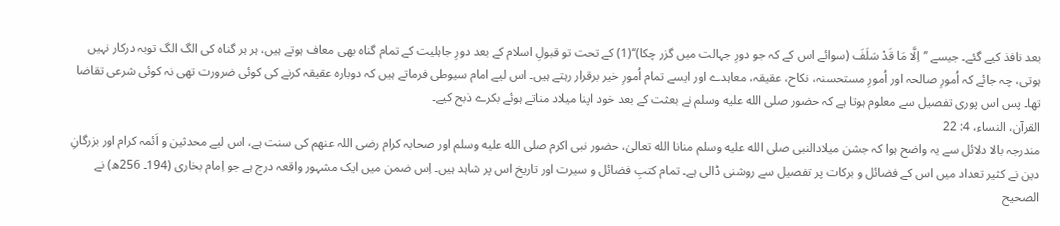بعد نافذ کیے گئے۔ جیسے ’’اِلَّا مَا قَدْ سَلَفَ (سوائے اس کے کہ جو دورِ جہالت میں گزر چکا)‘‘(1) کے تحت تو قبولِ اسلام کے بعد دورِ جاہلیت کے تمام گناہ بھی معاف ہوتے ہیں، ہر ہر گناہ کی الگ الگ توبہ درکار نہیں ہوتی، چہ جائے کہ اُمورِ صالحہ اور اُمورِ مستحسنہ، نکاح، عقیقہ، معاہدے اور ایسے تمام اُمورِ خیر برقرار رہتے ہیں۔ اس لیے امام سیوطی فرماتے ہیں کہ دوبارہ عقیقہ کرنے کی کوئی ضرورت تھی نہ کوئی شرعی تقاضا تھا۔ پس اس پوری تفصیل سے معلوم ہوتا ہے کہ حضور صلى الله عليه وسلم نے بعثت کے بعد خود اپنا میلاد مناتے ہوئے بکرے ذبح کیے۔
القرآن، النساء، 4: 22
مندرجہ بالا دلائل سے یہ واضح ہوا کہ جشن میلادالنبی صلى الله عليه وسلم منانا الله تعالیٰ، حضور نبی اکرم صلى الله عليه وسلم اور صحابہ کرام رضی اللہ عنھم کی سنت ہے، اس لیے محدثین و اَئمہ کرام اور بزرگانِ دین نے کثیر تعداد میں اس کے فضائل و برکات پر تفصیل سے روشنی ڈالی ہے۔ تمام کتبِ فضائل و سیرت اور تاریخ اس پر شاہد ہیں۔ اِس ضمن میں ایک مشہور واقعہ درج ہے جو اِمام بخاری (194۔ 256ھ) نے الصحیح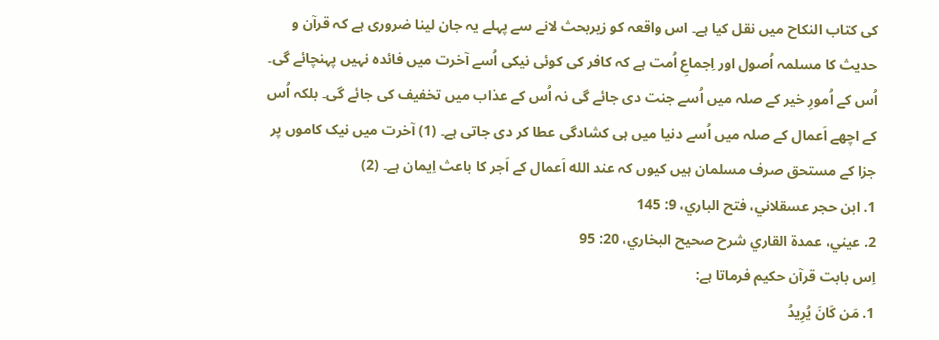کی کتاب النکاح میں نقل کیا ہے۔ اس واقعہ کو زیربحث لانے سے پہلے یہ جان لینا ضروری ہے کہ قرآن و حدیث کا مسلمہ اُصول اور اِجماعِ اُمت ہے کہ کافر کی کوئی نیکی اُسے آخرت میں فائدہ نہیں پہنچائے گی۔ اُس کے اُمورِ خیر کے صلہ میں اُسے جنت دی جائے گی نہ اُس کے عذاب میں تخفیف کی جائے گی۔ بلکہ اُس کے اچھے اَعمال کے صلہ میں اُسے دنیا میں ہی کشادگی عطا کر دی جاتی ہے۔ (1) آخرت میں نیک کاموں پر جزا کے مستحق صرف مسلمان ہیں کیوں کہ عند الله اَعمال کے اَجر کا باعث اِیمان ہے۔ (2)
1. ابن حجر عسقلاني، فتح الباري، 9: 145
2. عيني، عمدة القاري شرح صحيح البخاري، 20: 95
اِس بابت قرآن حکیم فرماتا ہے:
1. مَن كَانَ يُرِيدُ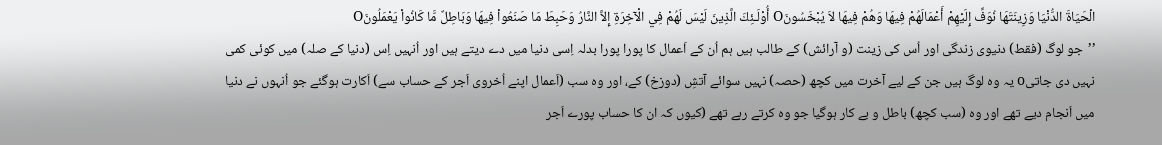الْحَيَاةَ الدُّنْيَا وَزِينَتَهَا نُوَفِّ إِلَيْهِمْ أَعْمَالَهُمْ فِيهَا وَهُمْ فِيهَا لاَ يُبْخَسُونَO أُوْلَـئِكَ الَّذِينَ لَيْسَ لَهُمْ فِي الْآخِرَةِ إِلاَّ النَّارُ وَحَبِطَ مَا صَنَعُواْ فِيهَا وَبَاطِلٌ مَّا كَانُواْ يَعْمَلُونَO
’’جو لوگ (فقط) دنیوی زندگی اور اُس کی زینت (و آرائش) کے طالب ہیں ہم اُن کے اَعمال کا پورا پورا بدلہ اِسی دنیا میں دے دیتے ہیں اور اُنہیں اِس (دنیا کے صلہ) میں کوئی کمی نہیں دی جاتیo یہ وہ لوگ ہیں جن کے لیے آخرت میں کچھ (حصہ) نہیں سوائے آتشِ (دوزخ) کے، اور وہ سب (اَعمال اپنے اُخروی اَجر کے حساب سے) اَکارت ہوگئے جو اُنہوں نے دنیا میں اَنجام دیے تھے اور وہ (سب کچھ) باطل و بے کار ہوگیا جو وہ کرتے رہے تھے (کیوں کہ ان کا حساب پورے اَجر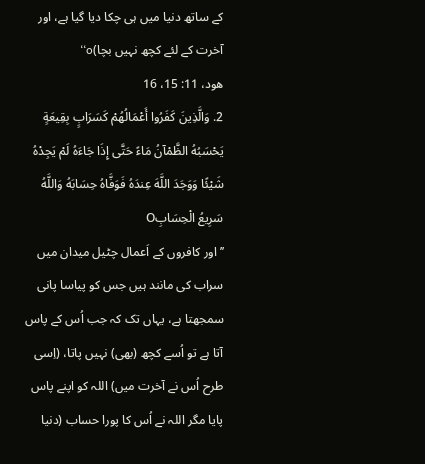کے ساتھ دنیا میں ہی چکا دیا گیا ہے، اور آخرت کے لئے کچھ نہیں بچا)o‘‘
هود، 11: 15، 16
2. وَالَّذِينَ كَفَرُوا أَعْمَالُهُمْ كَسَرَابٍ بِقِيعَةٍ يَحْسَبُهُ الظَّمْآنُ مَاءً حَتَّى إِذَا جَاءَهُ لَمْ يَجِدْهُ شَيْئًا وَوَجَدَ اللَّهَ عِندَهُ فَوَفَّاهُ حِسَابَهُ وَاللَّهُ سَرِيعُ الْحِسَابِO
’’اور کافروں کے اَعمال چٹیل میدان میں سراب کی مانند ہیں جس کو پیاسا پانی سمجھتا ہے، یہاں تک کہ جب اُس کے پاس آتا ہے تو اُسے کچھ (بھی) نہیں پاتا، (اِسی طرح اُس نے آخرت میں) اللہ کو اپنے پاس پایا مگر اللہ نے اُس کا پورا حساب (دنیا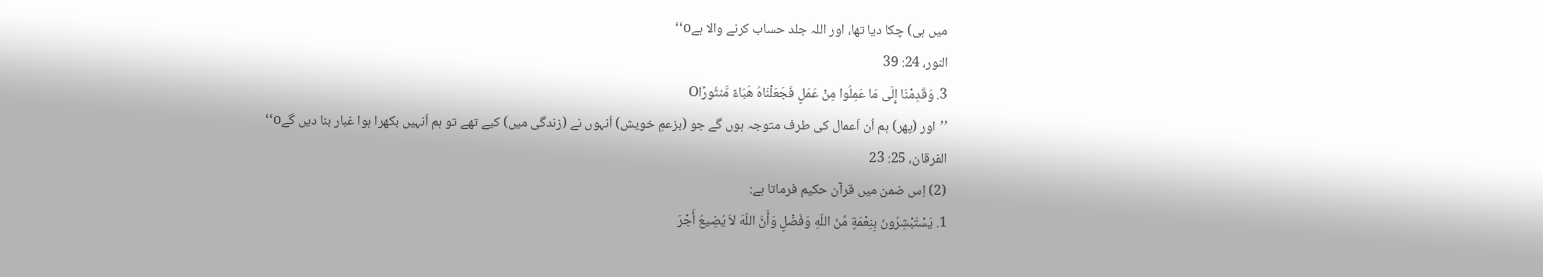میں ہی) چکا دیا تھا، اور اللہ جلد حساب کرنے والا ہےo‘‘
النور، 24: 39
3. وَقَدِمْنَا إِلَى مَا عَمِلُوا مِنْ عَمَلٍ فَجَعَلْنَاهُ هَبَاءً مَّنثُورًاO
’’اور (پھر) ہم اُن اَعمال کی طرف متوجہ ہوں گے جو (بزعمِ خویش) اُنہوں نے (زندگی میں) کیے تھے تو ہم اُنہیں بکھرا ہوا غبار بنا دیں گےo‘‘
الفرقان، 25: 23
(2) اِس ضمن میں قرآن حکیم فرماتا ہے:
1. يَسْتَبْشِرُونَ بِنِعْمَةٍ مِّنَ اللّهِ وَفَضْلٍ وَأَنَّ اللّهَ لاَ يُضِيعُ أَجْرَ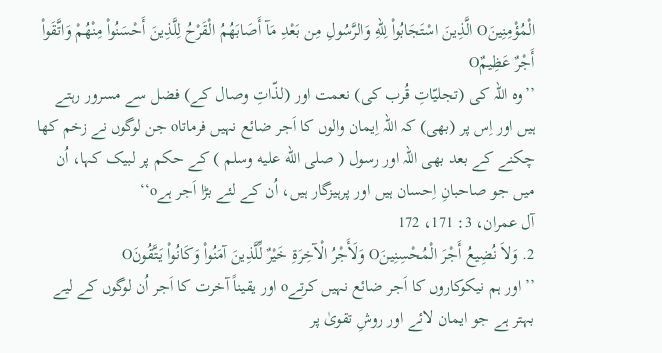الْمُؤْمِنِينَO الَّذِينَ اسْتَجَابُواْ لِلّهِ وَالرَّسُولِ مِن بَعْدِ مَآ أَصَابَهُمُ الْقَرْحُ لِلَّذِينَ أَحْسَنُواْ مِنْهُمْ وَاتَّقَواْ أَجْرٌ عَظِيمٌO
’’وہ اللہ کی (تجليّاتِ قُرب کی) نعمت اور (لذّاتِ وصال کے) فضل سے مسرور رہتے ہیں اور اِس پر (بھی) کہ اللہ اِیمان والوں کا اَجر ضائع نہیں فرماتاo جن لوگوں نے زخم کھا چکنے کے بعد بھی اللہ اور رسول ( صلى الله عليه وسلم ) کے حکم پر لبیک کہا، اُن میں جو صاحبانِ اِحسان ہیں اور پرہیزگار ہیں، اُن کے لئے بڑا اَجر ہےo‘‘
آل عمران، 3: 171، 172
2. وَلاَ نُضِيعُ أَجْرَ الْمُحْسِنِينَO وَلَأَجْرُ الْآخِرَةِ خَيْرٌ لِّلَّذِينَ آمَنُواْ وَكَانُواْ يَتَّقُونَO
’’اور ہم نیکوکاروں کا اَجر ضائع نہیں کرتےo اور یقیناً آخرت کا اَجر اُن لوگوں کے لیے بہتر ہے جو ایمان لائے اور روشِ تقویٰ پر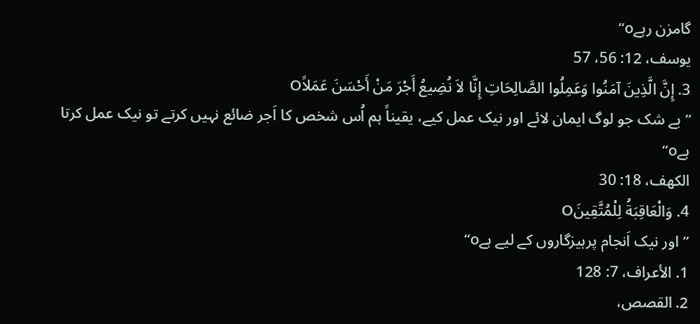گامزن رہےo‘‘
يوسف، 12: 56، 57
3. إِنَّ الَّذِينَ آمَنُوا وَعَمِلُوا الصَّالِحَاتِ إِنَّا لاَ نُضِيعُ أَجْرَ مَنْ أَحْسَنَ عَمَلاًO
’’بے شک جو لوگ ایمان لائے اور نیک عمل کیے، یقیناً ہم اُس شخص کا اَجر ضائع نہیں کرتے تو نیک عمل کرتا ہےo‘‘
الکهف، 18: 30
4. وَالْعَاقِبَةُ لِلْمُتَّقِينَO
’’اور نیک اَنجام پرہیزگاروں کے لیے ہےo‘‘
1. الأعراف، 7: 128
2. القصص،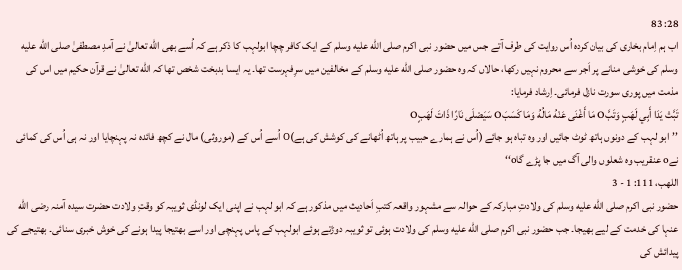28: 83
اب ہم اِمام بخاری کی بیان کردہ اُس روایت کی طرف آتے جس میں حضور نبی اکرم صلى الله عليه وسلم کے ایک کافر چچا ابولہب کا ذکر ہے کہ اُسے بھی الله تعالیٰ نے آمدِ مصطفیٰ صلى الله عليه وسلم کی خوشی منانے پر اَجر سے محروم نہیں رکھا، حالاں کہ وہ حضور صلى الله عليه وسلم کے مخالفین میں سرِفہرست تھا۔ یہ ایسا بدبخت شخص تھا کہ الله تعالیٰ نے قرآن حکیم میں اس کی مذمت میں پوری سورت نازل فرمائی۔ اِرشاد فرمایا:
تَبَّتْ يَدَا أَبِي لَهَبٍ وَتَبَّO مَا أَغْنَى عَنْهُ مَالُهُ وَمَا كَسَبَO سَيَصْلَى نَارًا ذَاتَ لَهَبٍO
’’ابو لہب کے دونوں ہاتھ ٹوٹ جائیں اور وہ تباہ ہو جائے (اُس نے ہمارے حبیب پر ہاتھ اُٹھانے کی کوشش کی ہے)o اُسے اُس کے (موروثی) مال نے کچھ فائدہ نہ پہنچایا اور نہ ہی اُس کی کمائی نےo عنقریب وہ شعلوں والی آگ میں جا پڑے گاo‘‘
اللهب، 111: 1 - 3
حضور نبی اکرم صلى الله عليه وسلم کی ولادتِ مبارکہ کے حوالہ سے مشہور واقعہ کتبِ اَحادیث میں مذکور ہے کہ ابو لہب نے اپنی ایک لونڈی ثویبہ کو وقتِ ولادت حضرت سیدہ آمنہ رضی الله عنہا کی خدمت کے لیے بھیجا۔ جب حضور نبی اکرم صلى الله عليه وسلم کی ولادت ہوئی تو ثویبہ دوڑتے ہوئے ابولہب کے پاس پہنچی اور اسے بھتیجا پیدا ہونے کی خوش خبری سنائی۔ بھتیجے کی پیدائش کی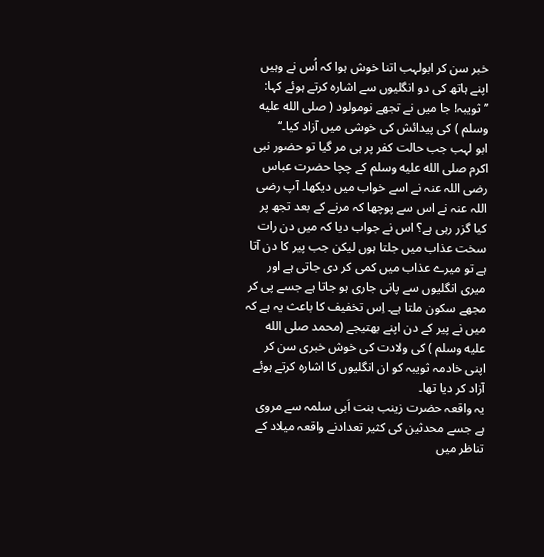خبر سن کر ابولہب اتنا خوش ہوا کہ اُس نے وہیں اپنے ہاتھ کی دو انگلیوں سے اشارہ کرتے ہوئے کہا: ’’ثویبہ! جا میں نے تجھے نومولود ( صلى الله عليه وسلم ) کی پیدائش کی خوشی میں آزاد کیا۔‘‘
ابو لہب جب حالت کفر پر ہی مر گیا تو حضور نبی اکرم صلى الله عليه وسلم کے چچا حضرت عباس رضی اللہ عنہ نے اسے خواب میں دیکھا۔ آپ رضی اللہ عنہ نے اس سے پوچھا کہ مرنے کے بعد تجھ پر کیا گزر رہی ہے؟ اس نے جواب دیا کہ میں دن رات سخت عذاب میں جلتا ہوں لیکن جب پیر کا دن آتا ہے تو میرے عذاب میں کمی کر دی جاتی ہے اور میری انگلیوں سے پانی جاری ہو جاتا ہے جسے پی کر مجھے سکون ملتا ہے۔ اِس تخفیف کا باعث یہ ہے کہ میں نے پیر کے دن اپنے بھتیجے (محمد صلى الله عليه وسلم ) کی ولادت کی خوش خبری سن کر اپنی خادمہ ثویبہ کو ان انگلیوں کا اشارہ کرتے ہوئے آزاد کر دیا تھا۔
یہ واقعہ حضرت زینب بنت اَبی سلمہ سے مروی ہے جسے محدثین کی کثیر تعدادنے واقعہ میلاد کے تناظر میں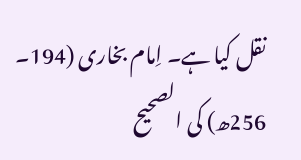نقل کیا ہے۔ اِمام بخاری (194۔ 256ھ) کی الصحیح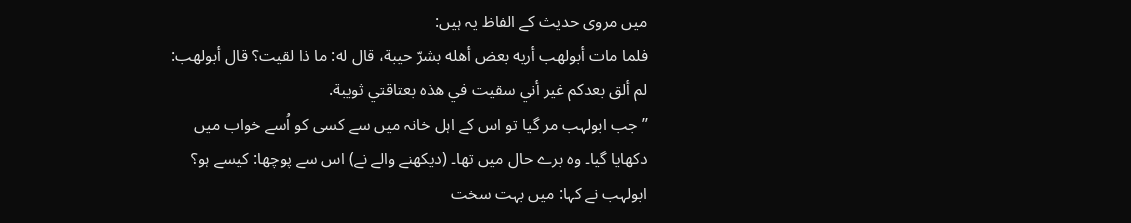میں مروی حدیث کے الفاظ یہ ہیں:
فلما مات أبولهب أريه بعض أهله بشرّ حيبة، قال له: ما ذا لقيت؟ قال أبولهب: لم ألق بعدکم غير أني سقيت في هذه بعتاقتي ثويبة.
’’جب ابولہب مر گیا تو اس کے اہل خانہ میں سے کسی کو اُسے خواب میں دکھایا گیا۔ وہ برے حال میں تھا۔ (دیکھنے والے نے) اس سے پوچھا: کیسے ہو؟ ابولہب نے کہا: میں بہت سخت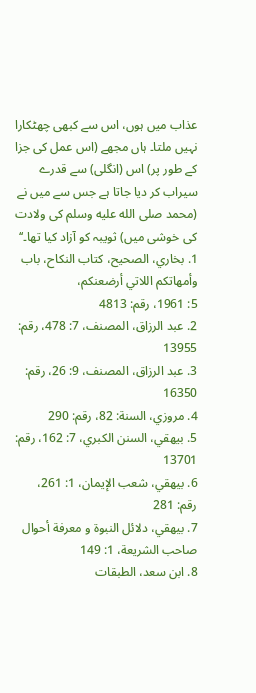عذاب میں ہوں، اس سے کبھی چھٹکارا نہیں ملتا۔ ہاں مجھے (اس عمل کی جزا کے طور پر) اس (انگلی) سے قدرے سیراب کر دیا جاتا ہے جس سے میں نے (محمد صلى الله عليه وسلم کی ولادت کی خوشی میں) ثویبہ کو آزاد کیا تھا۔‘‘
1. بخاري، الصحيح، کتاب النکاح، باب وأمهاتکم اللاتي أرضعنکم،
5: 1961، رقم: 4813
2. عبد الرزاق، المصنف، 7: 478، رقم: 13955
3. عبد الرزاق، المصنف، 9: 26، رقم: 16350
4. مروزي، السنة: 82، رقم: 290
5. بيهقي، السنن الکبري، 7: 162، رقم: 13701
6. بيهقي، شعب الإيمان، 1: 261، رقم: 281
7. بيهقي، دلائل النبوة و معرفة أحوال صاحب الشريعة، 1: 149
8. ابن سعد، الطبقات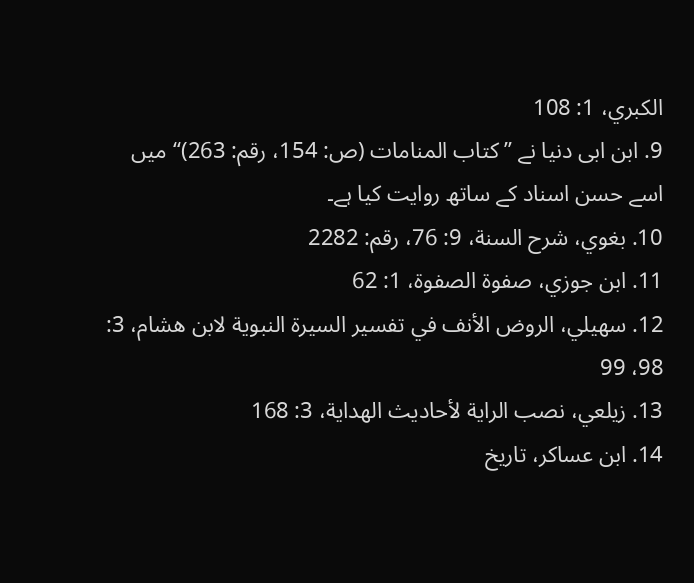الکبري، 1: 108
9. ابن ابی دنیا نے ’’کتاب المنامات (ص: 154، رقم: 263)‘‘ میں اسے حسن اسناد کے ساتھ روایت کیا ہے۔
10. بغوي، شرح السنة، 9: 76، رقم: 2282
11. ابن جوزي، صفوة الصفوة، 1: 62
12. سهيلي، الروض الأنف في تفسير السيرة النبوية لابن هشام، 3: 98، 99
13. زيلعي، نصب الراية لأحاديث الهداية، 3: 168
14. ابن عساکر، تاريخ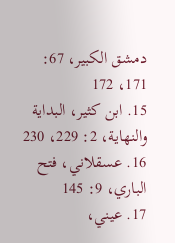دمشق الکبير، 67: 171، 172
15. ابن کثير، البداية والنهاية، 2: 229، 230
16. عسقلاني، فتح الباري، 9: 145
17. عيني،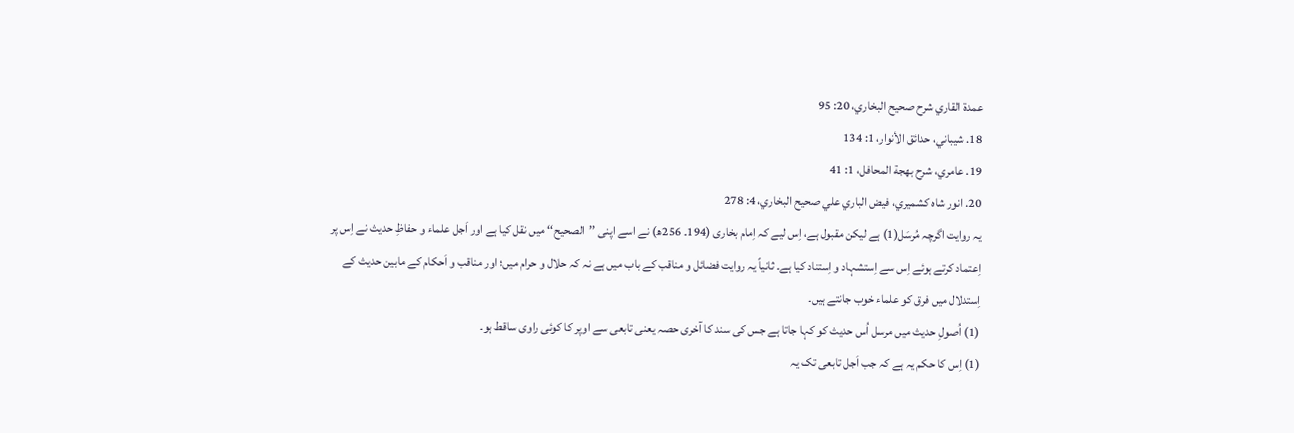عمدة القاري شرح صحيح البخاري، 20: 95
18. شيباني، حدائق الأنوار، 1: 134
19. عامري، شرح بهجة المحافل، 1: 41
20. انور شاه کشميري، فيض الباري علي صحيح البخاري، 4: 278
یہ روایت اگرچہ مُرسَل(1) ہے لیکن مقبول ہے، اِس لیے کہ اِمام بخاری (194۔ 256ھ) نے اسے اپنی ’’الصحیح‘‘ میں نقل کیا ہے اور اَجل علماء و حفاظِ حدیث نے اِس پر اِعتماد کرتے ہوئے اِس سے اِستشہاد و اِستناد کیا ہے۔ ثانیاً یہ روایت فضائل و مناقب کے باب میں ہے نہ کہ حلال و حرام میں؛ اور مناقب و اَحکام کے مابین حدیث کے اِستدلال میں فرق کو علماء خوب جانتے ہیں۔
(1) اُصولِ حدیث میں مرسل اُس حدیث کو کہا جاتا ہے جس کی سند کا آخری حصہ یعنی تابعی سے اوپر کا کوئی راوی ساقط ہو۔
(1) اِس کا حکم یہ ہے کہ جب اَجل تابعی تک یہ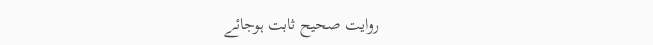روایت صحیح ثابت ہوجائے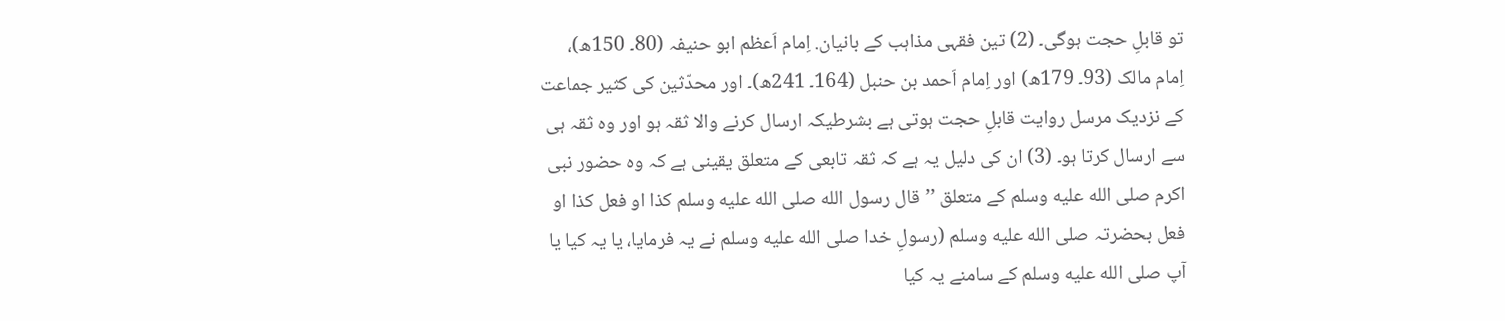تو قابلِ حجت ہوگی۔ (2) تین فقہی مذاہب کے بانیان. اِمام اَعظم ابو حنیفہ (80۔ 150ھ)، اِمام مالک (93۔ 179ھ) اور اِمام اَحمد بن حنبل (164۔ 241ھ)۔ اور محدّثین کی کثیر جماعت کے نزدیک مرسل روایت قابلِ حجت ہوتی ہے بشرطیکہ ارسال کرنے والا ثقہ ہو اور وہ ثقہ ہی سے ارسال کرتا ہو۔ (3) ان کی دلیل یہ ہے کہ ثقہ تابعی کے متعلق یقینی ہے کہ وہ حضور نبی اکرم صلى الله عليه وسلم کے متعلق ’’قال رسول الله صلى الله عليه وسلم کذا او فعل کذا او فعل بحضرتہ صلى الله عليه وسلم (رسولِ خدا صلى الله عليه وسلم نے یہ فرمایا، یا یہ کیا یا آپ صلى الله عليه وسلم کے سامنے یہ کیا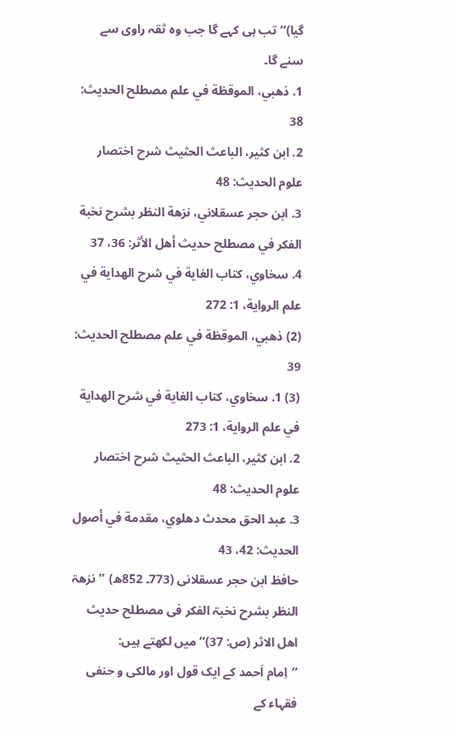گیا)‘‘ تب ہی کہے گا جب وہ ثقہ راوی سے سنے گا۔
1. ذهبي، الموقظة في علم مصطلح الحديث: 38
2. ابن کثير، الباعث الحثيث شرح اختصار علوم الحديث: 48
3. ابن حجر عسقلاني، نزهة النظر بشرح نخبة الفکر في مصطلح حديث أهل الأثر: 36، 37
4. سخاوي، کتاب الغاية في شرح الهداية في علم الرواية، 1: 272
(2) ذهبي، الموقظة في علم مصطلح الحديث: 39
(3) 1. سخاوي، کتاب الغاية في شرح الهداية في علم الرواية، 1: 273
2. ابن کثير، الباعث الحثيث شرح اختصار علوم الحديث: 48
3. عبد الحق محدث دهلوي، مقدمة في أصول الحديث: 42، 43
حافظ ابن حجر عسقلانی (773۔ 852ھ) ’’نزھۃ النظر بشرح نخبۃ الفکر فی مصطلح حدیث اھل الاثر (ص: 37)‘‘ میں لکھتے ہیں:
’’اِمام اَحمد کے ایک قول اور مالکی و حنفی فقہاء کے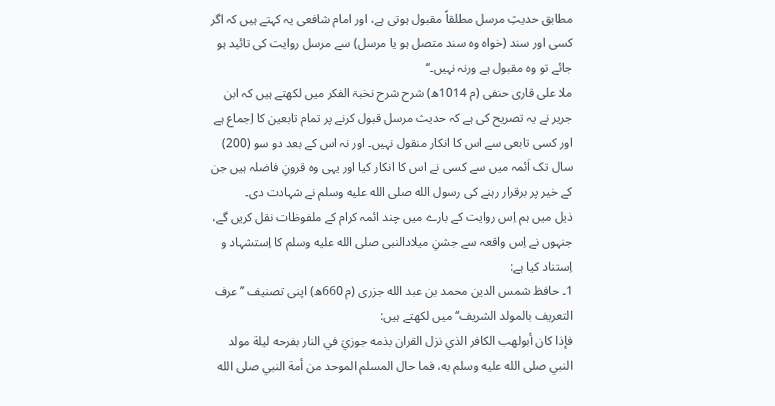مطابق حدیثِ مرسل مطلقاً مقبول ہوتی ہے، اور امام شافعی یہ کہتے ہیں کہ اگر کسی اور سند (خواہ وہ سند متصل ہو یا مرسل) سے مرسل روایت کی تائید ہو جائے تو وہ مقبول ہے ورنہ نہیں۔‘‘
ملا علی قاری حنفی (م 1014ھ) شرح شرح نخبۃ الفکر میں لکھتے ہیں کہ ابن جریر نے یہ تصریح کی ہے کہ حدیث مرسل قبول کرنے پر تمام تابعین کا اِجماع ہے اور کسی تابعی سے اس کا انکار منقول نہیں۔ اور نہ اس کے بعد دو سو (200) سال تک اَئمہ میں سے کسی نے اس کا انکار کیا اور یہی وہ قرونِ فاضلہ ہیں جن کے خیر پر برقرار رہنے کی رسول الله صلى الله عليه وسلم نے شہادت دی۔
ذیل میں ہم اِس روایت کے بارے میں چند ائمہ کرام کے ملفوظات نقل کریں گے، جنہوں نے اِس واقعہ سے جشنِ میلادالنبی صلى الله عليه وسلم کا اِستشہاد و اِستناد کیا ہے:
1۔ حافظ شمس الدین محمد بن عبد الله جزری (م 660ھ) اپنی تصنیف ’’عرف التعریف بالمولد الشریف‘‘ میں لکھتے ہیں:
فإذا کان أبولهب الکافر الذي نزل القران بذمه جوزيَ في النار بفرحه ليلة مولد النبي صلى الله عليه وسلم به، فما حال المسلم الموحد من أمة النبي صلى الله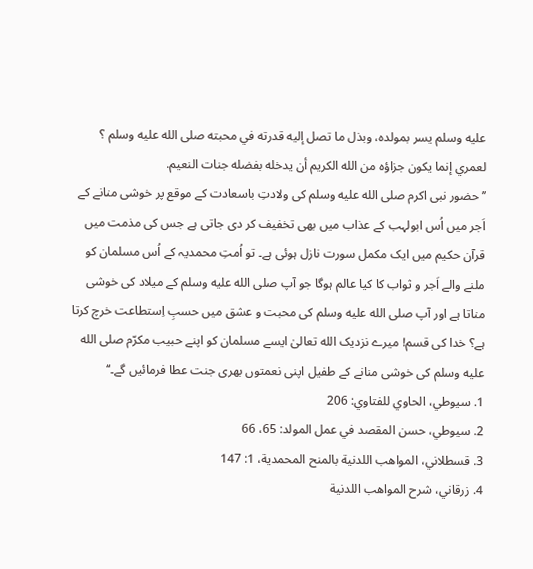عليه وسلم يسر بمولده، وبذل ما تصل إليه قدرته في محبته صلى الله عليه وسلم ؟ لعمري إنما يکون جزاؤه من الله الکريم أن يدخله بفضله جنات النعيم.
’’حضور نبی اکرم صلى الله عليه وسلم کی ولادتِ باسعادت کے موقع پر خوشی منانے کے اَجر میں اُس ابولہب کے عذاب میں بھی تخفیف کر دی جاتی ہے جس کی مذمت میں قرآن حکیم میں ایک مکمل سورت نازل ہوئی ہے۔ تو اُمتِ محمدیہ کے اُس مسلمان کو ملنے والے اَجر و ثواب کا کیا عالم ہوگا جو آپ صلى الله عليه وسلم کے میلاد کی خوشی مناتا ہے اور آپ صلى الله عليه وسلم کی محبت و عشق میں حسبِ اِستطاعت خرچ کرتا ہے؟ خدا کی قسم! میرے نزدیک الله تعالیٰ ایسے مسلمان کو اپنے حبیب مکرّم صلى الله عليه وسلم کی خوشی منانے کے طفیل اپنی نعمتوں بھری جنت عطا فرمائیں گے۔‘‘
1. سيوطي، الحاوي للفتاوي: 206
2. سيوطي، حسن المقصد في عمل المولد: 65، 66
3. قسطلاني، المواهب اللدنية بالمنح المحمدية، 1: 147
4. زرقاني، شرح المواهب اللدنية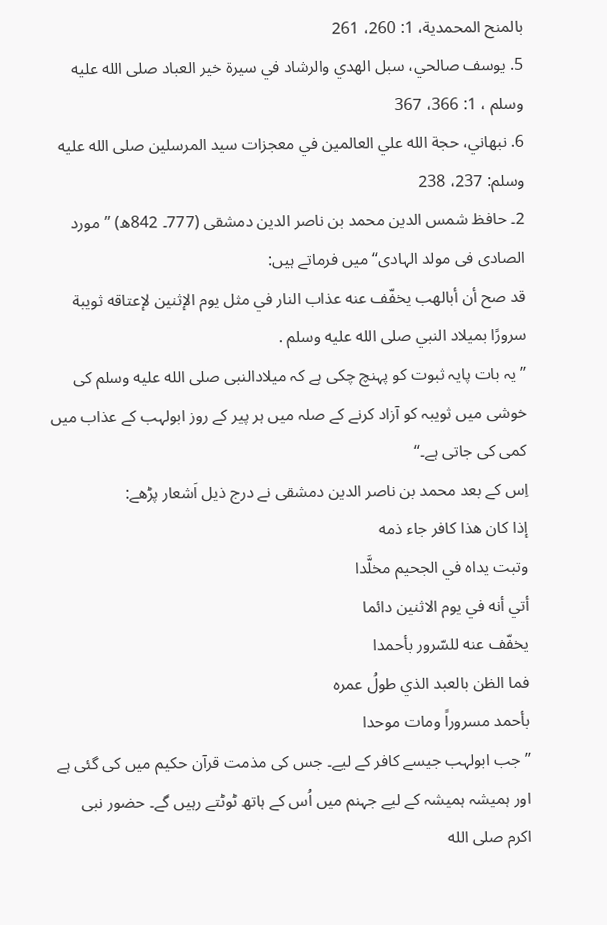بالمنح المحمدية، 1: 260، 261
5. يوسف صالحي، سبل الهدي والرشاد في سيرة خير العباد صلى الله عليه وسلم ، 1: 366، 367
6. نبهاني، حجة الله علي العالمين في معجزات سيد المرسلين صلى الله عليه وسلم: 237، 238
2۔ حافظ شمس الدین محمد بن ناصر الدین دمشقی (777۔ 842ھ) ’’مورد الصادی فی مولد الہادی‘‘ میں فرماتے ہیں:
قد صح أن أبالهب يخفّف عنه عذاب النار في مثل يوم الإثنين لإعتاقه ثويبة سرورًا بميلاد النبي صلى الله عليه وسلم .
’’یہ بات پایہ ثبوت کو پہنچ چکی ہے کہ میلادالنبی صلى الله عليه وسلم کی خوشی میں ثویبہ کو آزاد کرنے کے صلہ میں ہر پیر کے روز ابولہب کے عذاب میں کمی کی جاتی ہے۔‘‘
اِس کے بعد محمد بن ناصر الدین دمشقی نے درج ذیل اَشعار پڑھے:
إذا کان هذا کافر جاء ذمه
وتبت يداه في الجحيم مخلَّدا
أتي أنه في يوم الاثنين دائما
يخفّف عنه للسّرور بأحمدا
فما الظن بالعبد الذي طولُ عمره
بأحمد مسروراً ومات موحدا
’’جب ابولہب جیسے کافر کے لیے۔ جس کی مذمت قرآن حکیم میں کی گئی ہے اور ہمیشہ ہمیشہ کے لیے جہنم میں اُس کے ہاتھ ٹوٹتے رہیں گے۔ حضور نبی اکرم صلى الله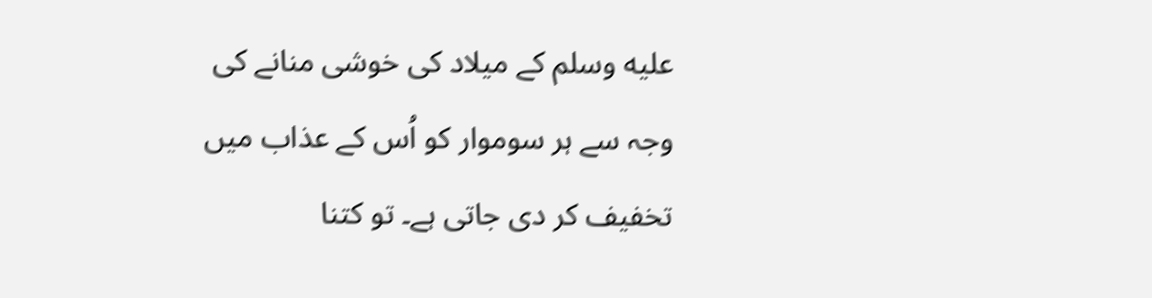عليه وسلم کے میلاد کی خوشی منانے کی وجہ سے ہر سوموار کو اُس کے عذاب میں تخفیف کر دی جاتی ہے۔ تو کتنا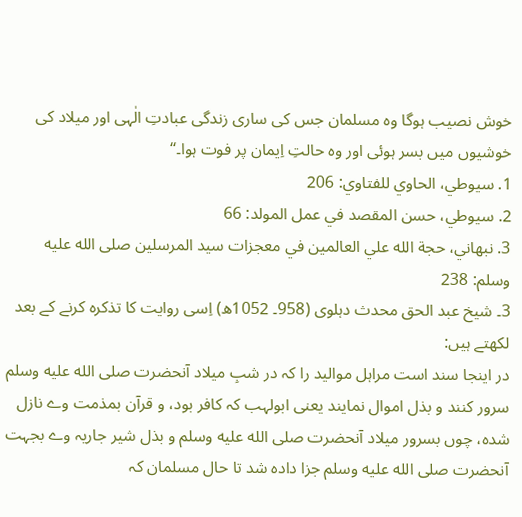خوش نصیب ہوگا وہ مسلمان جس کی ساری زندگی عبادتِ الٰہی اور میلاد کی خوشیوں میں بسر ہوئی اور وہ حالتِ اِیمان پر فوت ہوا۔‘‘
1. سيوطي، الحاوي للفتاوي: 206
2. سيوطي، حسن المقصد في عمل المولد: 66
3. نبهاني، حجة الله علي العالمين في معجزات سيد المرسلين صلى الله عليه وسلم: 238
3۔ شیخ عبد الحق محدث دہلوی (958۔ 1052ھ) اِسی روایت کا تذکرہ کرنے کے بعد لکھتے ہیں:
در اینجا سند است مراہل موالید را کہ در شبِ میلاد آنحضرت صلى الله عليه وسلم سرور کنند و بذل اموال نمایند یعنی ابولہب کہ کافر بود، و قرآن بمذمت وے نازل شدہ، چوں بسرور میلاد آنحضرت صلى الله عليه وسلم و بذل شیر جاریہ وے بجہت آنحضرت صلى الله عليه وسلم جزا دادہ شد تا حال مسلمان کہ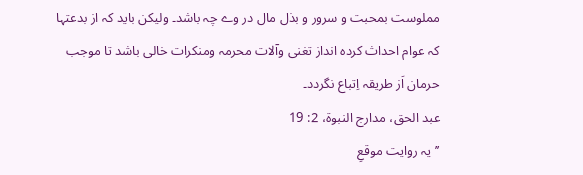مملوست بمحبت و سرور و بذل مال در وے چہ باشد۔ ولیکن باید کہ از بدعتہا کہ عوام احداث کردہ انداز تغنی وآلات محرمہ ومنکرات خالی باشد تا موجب حرمان اَز طریقہ اِتباع نگردد۔
عبد الحق، مدارج النبوة، 2: 19
’’یہ روایت موقعِ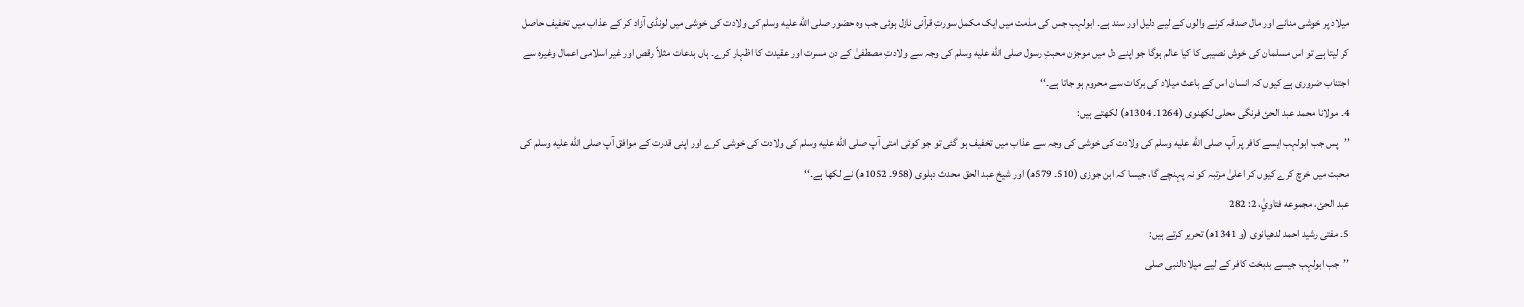میلاد پر خوشی منانے اور مال صدقہ کرنے والوں کے لیے دلیل اور سند ہے۔ ابولہب جس کی مذمت میں ایک مکمل سورتِ قرآنی نازل ہوئی جب وہ حضور صلى الله عليه وسلم کی ولادت کی خوشی میں لونڈی آزاد کر کے عذاب میں تخفیف حاصل کر لیتا ہے تو اس مسلمان کی خوش نصیبی کا کیا عالم ہوگا جو اپنے دل میں موجزن محبتِ رسول صلى الله عليه وسلم کی وجہ سے ولادتِ مصطفیٰ کے دن مسرت اور عقیدت کا اظہار کرے۔ ہاں بدعات مثلاً رقص اور غیر اسلامی اعمال وغیرہ سے اجتناب ضروری ہے کیوں کہ انسان اس کے باعث میلاد کی برکات سے محروم ہو جاتا ہے۔‘‘
4۔ مولانا محمد عبد الحئ فرنگی محلی لکھنوی (1264۔ 1304ھ) لکھتے ہیں:
’’پس جب ابولہب ایسے کافر پر آپ صلى الله عليه وسلم کی ولادت کی خوشی کی وجہ سے عذاب میں تخفیف ہو گئی تو جو کوئی امتی آپ صلى الله عليه وسلم کی ولادت کی خوشی کرے اور اپنی قدرت کے موافق آپ صلى الله عليه وسلم کی محبت میں خرچ کرے کیوں کر اعلیٰ مرتبہ کو نہ پہنچے گا، جیسا کہ ابن جوزی (510۔ 579ھ) اور شیخ عبد الحق محدث دہلوی (958۔ 1052ھ) نے لکھا ہے۔‘‘
عبد الحئ، مجموعه فتاويٰ، 2: 282
5۔ مفتی رشید احمد لدھیانوی (و 1341ھ) تحریر کرتے ہیں:
’’جب ابولہب جیسے بدبخت کافر کے لیے میلادالنبی صلى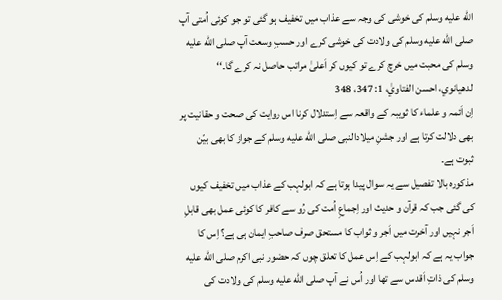الله عليه وسلم کی خوشی کی وجہ سے عذاب میں تخفیف ہو گئی تو جو کوئی اُمتی آپ صلى الله عليه وسلم کی ولادت کی خوشی کرے اور حسبِ وسعت آپ صلى الله عليه وسلم کی محبت میں خرچ کرے تو کیوں کر اَعلیٰ مراتب حاصل نہ کرے گا۔‘‘
لدهيانوي، احسن الفتاويٰ، 1: 347، 348
اِن اَئمہ و علماء کا ثویبہ کے واقعہ سے اِستدلال کرنا اس روایت کی صحت و حقانیت پر بھی دلالت کرتا ہے اور جشنِ میلادالنبی صلى الله عليه وسلم کے جواز کا بھی بيّن ثبوت ہے۔
مذکورہ بالا تفصیل سے یہ سوال پیدا ہوتا ہے کہ ابولہب کے عذاب میں تخفیف کیوں کی گئی جب کہ قرآن و حدیث اور اِجماعِ اُمت کی رُو سے کافر کا کوئی عمل بھی قابلِ اَجر نہیں اور آخرت میں اَجر و ثواب کا مستحق صرف صاحبِ ایمان ہی ہے؟ اِس کا جواب یہ ہے کہ ابولہب کے اِس عمل کا تعلق چوں کہ حضور نبی اکرم صلى الله عليه وسلم کی ذاتِ اَقدس سے تھا اور اُس نے آپ صلى الله عليه وسلم کی ولادت کی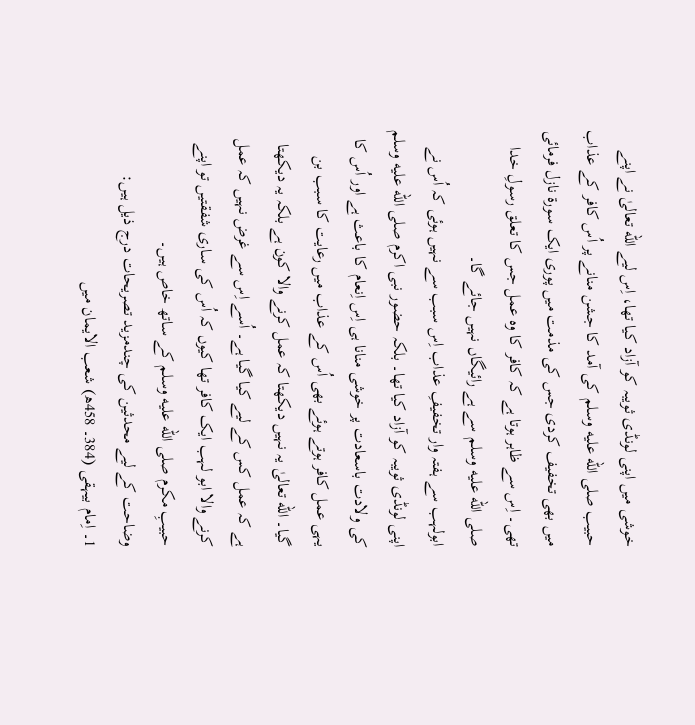خوشی میں اپنی لونڈی ثویبہ کو آزاد کیا تھا، اِس لیے الله تعالیٰ نے اپنے حبیب صلى الله عليه وسلم کی آمد کا جشن منانے پر اُس کافر کے عذاب میں بھی تخفیف کردی جس کی مذمت میں پوری ایک سورۃ نازل فرمائی تھی۔ اِس سے ظاہر ہوتا ہے کہ کافر کا وہ عمل جس کا تعلق رسولِ خدا صلى الله عليه وسلم سے ہے رائیگاں نہیں جائے گا۔
ابولہب سے ہفتہ وار تخفیفِ عذاب اِس سبب سے نہیں ہوئی کہ اُس نے اپنی لونڈی ثویبہ کو آزاد کیا تھا۔ بلکہ حضور نبی اکرم صلى الله عليه وسلم کی ولادت باسعادت پر خوشی منانا ہی اِس اِنعام کا باعث ہے اور اُس کا یہی عمل کافر ہوتے ہوئے بھی اُس کے عذاب میں رعایت کا سبب بن گیا۔ الله تعالیٰ یہ نہیں دیکھتا کہ عمل کرنے والا کون ہے بلکہ یہ دیکھتا ہے کہ عمل کس کے لیے کیا گیا ہے۔ اُسے اِس سے غرض نہیں کہ عمل کرنے والا ابو لہب ایک کافر تھا کیوں کہ اُس کی ساری شفقتیں تو اپنے حبیبِ مکرم صلى الله عليه وسلم کے ساتھ خاص ہیں۔
وضاحت کے لیے محدثین کی چندمزید تصریحات درج ذیل ہیں:
1۔ اِمام بیہقی (384۔ 458ھ) شعب الایمان میں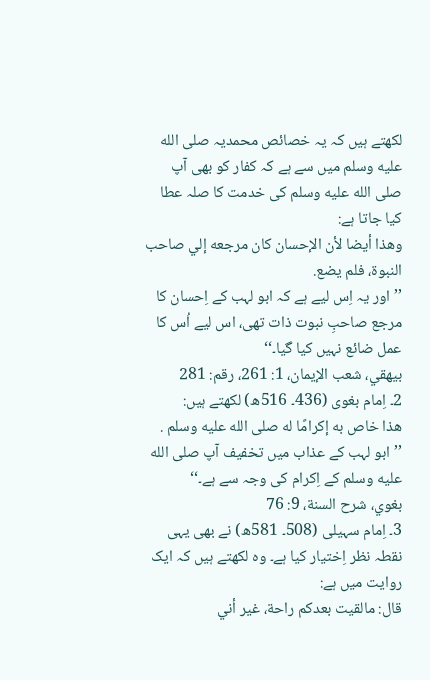لکھتے ہیں کہ یہ خصائص محمدیہ صلى الله عليه وسلم میں سے ہے کہ کفار کو بھی آپ صلى الله عليه وسلم کی خدمت کا صلہ عطا کیا جاتا ہے:
وهذا أيضا لأن الإحسان کان مرجعه إلي صاحب النبوة، فلم يضع.
’’اور یہ اِس لیے ہے کہ ابو لہب کے اِحسان کا مرجع صاحبِ نبوت ذات تھی، اس لیے اُس کا عمل ضائع نہیں کیا گیا۔‘‘
بيهقي، شعب الإيمان، 1: 261، رقم: 281
2۔ اِمام بغوی (436۔ 516ھ) لکھتے ہیں:
هذا خاص به إکرامًا له صلى الله عليه وسلم .
’’ابو لہب کے عذاب میں تخفیف آپ صلى الله عليه وسلم کے اِکرام کی وجہ سے ہے۔‘‘
بغوي، شرح السنة، 9: 76
3۔ اِمام سہیلی (508۔ 581ھ) نے بھی یہی نقطہ نظر اِختیار کیا ہے۔ وہ لکھتے ہیں کہ ایک روایت میں ہے:
قال: مالقيت بعدکم راحة، غير أني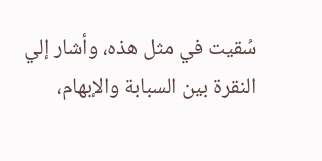سُقيت في مثل هذه، وأشار إلي النقرة بين السبابة والإبهام،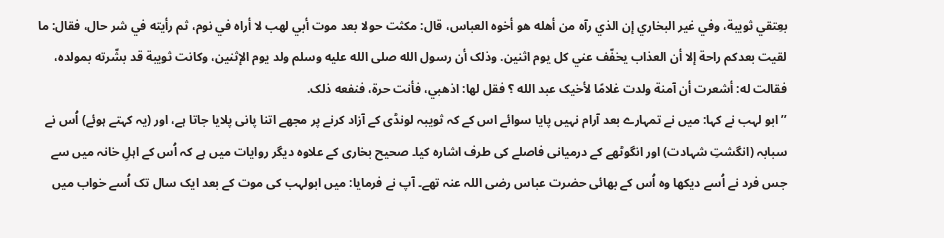بعِتقي ثويبة، وفي غير البخاري إن الذي رآه من أهله هو أخوه العباس، قال: مکثت حولا بعد موت أبي لهب لا أراه في نوم، ثم رأيته في شر حال، فقال: ما لقيت بعدکم راحة إلا أن العذاب يخفّف عني کل يوم اثنين. وذلک أن رسول الله صلى الله عليه وسلم ولد يوم الإثنين، وکانت ثويبة قد بشّرته بمولده، فقالت له: أشعرت أن آمنة ولدت غلامًا لأخيک عبد الله ؟ فقل لها: اذهبي، فأنت حرة، فنفعه ذلک.
’’ابو لہب نے کہا: میں نے تمہارے بعد آرام نہیں پایا سوائے اس کے کہ ثویبہ لونڈی کے آزاد کرنے پر مجھے اتنا پانی پلایا جاتا ہے، اور (یہ کہتے ہوئے) اُس نے سبابہ (انگشتِ شہادت) اور انگوٹھے کے درمیانی فاصلے کی طرف اشارہ کیا۔ صحیح بخاری کے علاوہ دیگر روایات میں ہے کہ اُس کے اہلِ خانہ میں سے جس فرد نے اُسے دیکھا وہ اُس کے بھائی حضرت عباس رضی اللہ عنہ تھے۔ آپ نے فرمایا: میں ابولہب کی موت کے بعد ایک سال تک اُسے خواب میں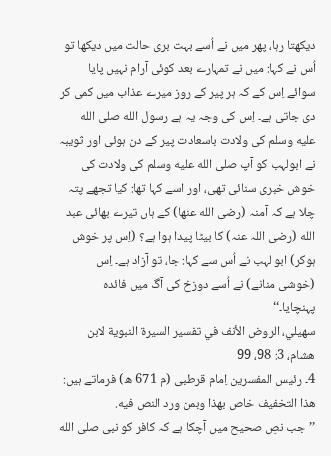دیکھتا رہا، پھر میں نے اُسے بہت بری حالت میں دیکھا تو اُس نے کہا: میں نے تمہارے بعد کوئی آرام نہیں پایا سوائے اِس کے کہ ہر پیر کے روز میرے عذاب میں کمی کر دی جاتی ہے۔ اِس کی وجہ یہ ہے رسول الله صلى الله عليه وسلم کی ولادت باسعادت پیر کے دن ہوئی اور ثویبہ نے ابولہب کو آپ صلى الله عليه وسلم کی ولادت کی خوش خبری سنائی تھی، اور اسے کہا تھا: کیا تجھے پتہ چلا ہے کہ آمنہ (رضی الله عنھا) کے ہاں تیرے بھائی عبد الله (رضی اللہ عنہ) کا بیٹا پیدا ہوا ہے؟ (اِس پر خوش ہوکر) ابو لہب نے اُس سے کہا: جا، تو آزاد ہے۔ اِس (خوشی منانے) نے اُسے دوزخ کی آگ میں فائدہ پہنچایا۔‘‘
سهيلي، الروض الأنف في تفسير السيرة النبوية لابن هشام، 3: 98، 99
4۔ رئیس المفسرین اِمام قرطبی (م 671 ھ) فرماتے ہیں:
هذا التخفيف خاص بهذا وبمن ورد النص فيه.
’’جب نصِ صحیح میں آچکا ہے کہ کافر کو نبی صلى الله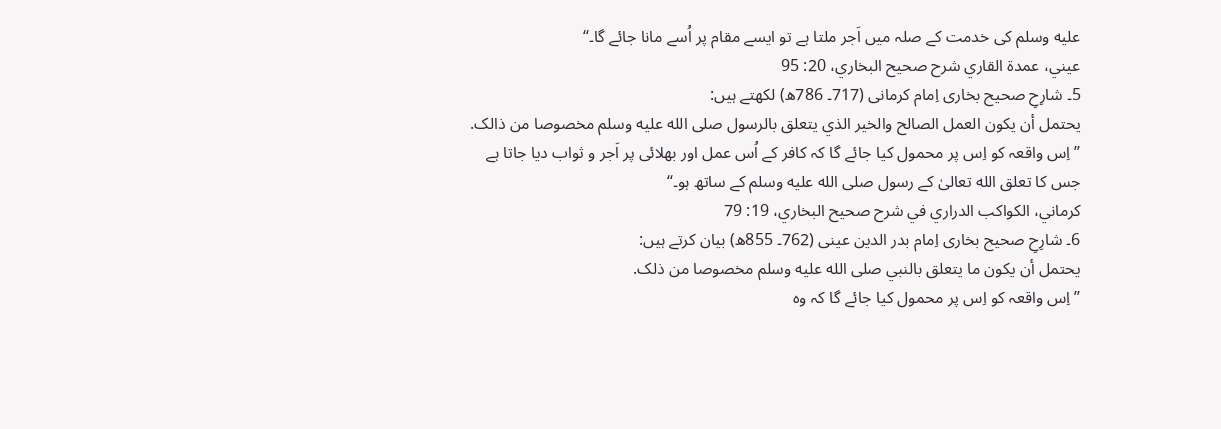عليه وسلم کی خدمت کے صلہ میں اَجر ملتا ہے تو ایسے مقام پر اُسے مانا جائے گا۔‘‘
عيني، عمدة القاري شرح صحيح البخاري، 20: 95
5۔ شارِحِ صحیح بخاری اِمام کرمانی (717۔ 786ھ) لکھتے ہیں:
يحتمل أن يکون العمل الصالح والخير الذي يتعلق بالرسول صلى الله عليه وسلم مخصوصا من ذالک.
’’اِس واقعہ کو اِس پر محمول کیا جائے گا کہ کافر کے اُس عمل اور بھلائی پر اَجر و ثواب دیا جاتا ہے جس کا تعلق الله تعالیٰ کے رسول صلى الله عليه وسلم کے ساتھ ہو۔‘‘
کرماني، الکواکب الدراري في شرح صحيح البخاري، 19: 79
6۔ شارِحِ صحیح بخاری اِمام بدر الدین عینی (762۔ 855ھ) بیان کرتے ہیں:
يحتمل أن يکون ما يتعلق بالنبي صلى الله عليه وسلم مخصوصا من ذلک.
’’اِس واقعہ کو اِس پر محمول کیا جائے گا کہ وہ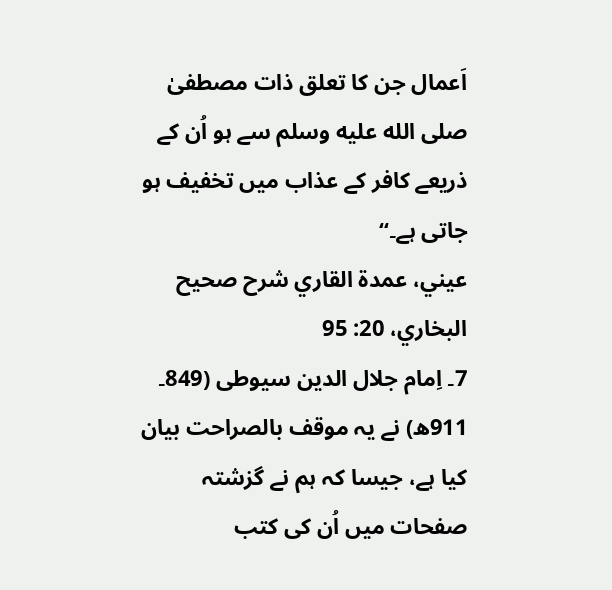اَعمال جن کا تعلق ذات مصطفیٰ صلى الله عليه وسلم سے ہو اُن کے ذریعے کافر کے عذاب میں تخفیف ہو جاتی ہے۔‘‘
عيني، عمدة القاري شرح صحيح البخاري، 20: 95
7۔ اِمام جلال الدین سیوطی (849۔ 911ھ) نے یہ موقف بالصراحت بیان کیا ہے، جیسا کہ ہم نے گزشتہ صفحات میں اُن کی کتب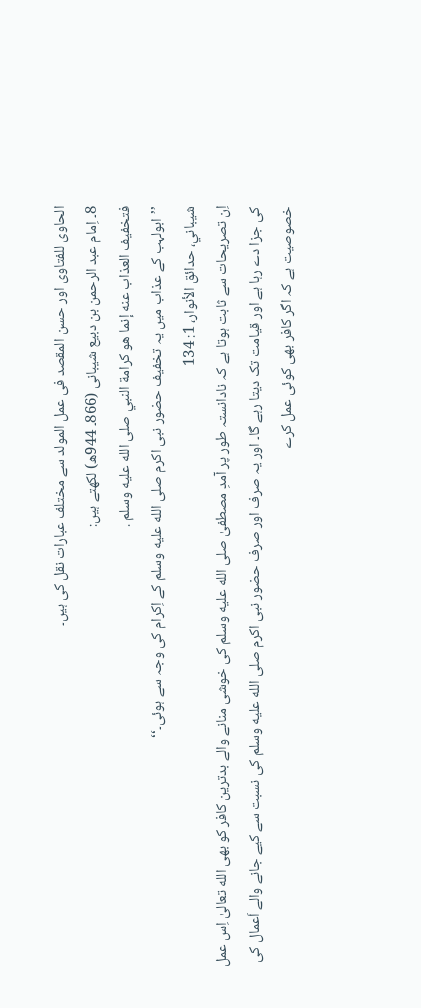الحاوی للفتاوی اور حسن المقصد فی عمل المولد سے مختلف عبارات نقل کی ہیں۔
8۔ اِمام عبد الرحمن بن دبیع شیبانی (866۔ 944ھ) لکھتے ہیں:
فتخفيف العذاب عنه إنما هو کرامة النبي صلى الله عليه وسلم .
’’ابولہب کے عذاب میں یہ تخفیف حضور نبی اکرم صلى الله عليه وسلم کے اِکرام کی وجہ سے ہوئی۔‘‘
شيباني، حدائق الأنوار، 1: 134
اِن تصریحات سے ثابت ہوتا ہے کہ نادانستہ طور پر آمدِ مصطفیٰ صلى الله عليه وسلم کی خوشی منانے والے بدترین کافر کو بھی الله تعالیٰ اِس عمل کی جزا دے رہا ہے اور قیامت تک دیتا رہے گا۔ اور یہ صرف اور صرف حضور نبی اکرم صلى الله عليه وسلم کی نسبت سے کیے جانے والے اَعمال کی خصوصیت ہے کہ اگر کافر بھی کوئی عمل کرے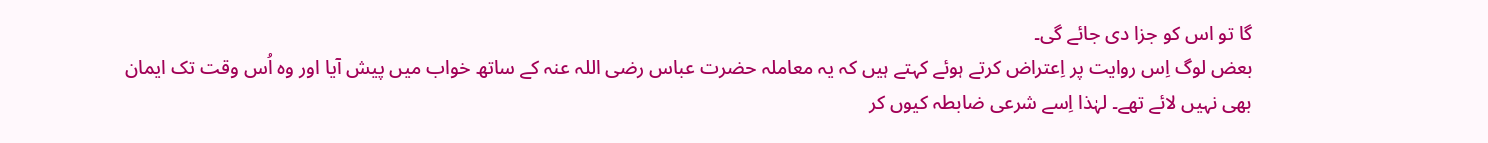گا تو اس کو جزا دی جائے گی۔
بعض لوگ اِس روایت پر اِعتراض کرتے ہوئے کہتے ہیں کہ یہ معاملہ حضرت عباس رضی اللہ عنہ کے ساتھ خواب میں پیش آیا اور وہ اُس وقت تک ایمان بھی نہیں لائے تھے۔ لہٰذا اِسے شرعی ضابطہ کیوں کر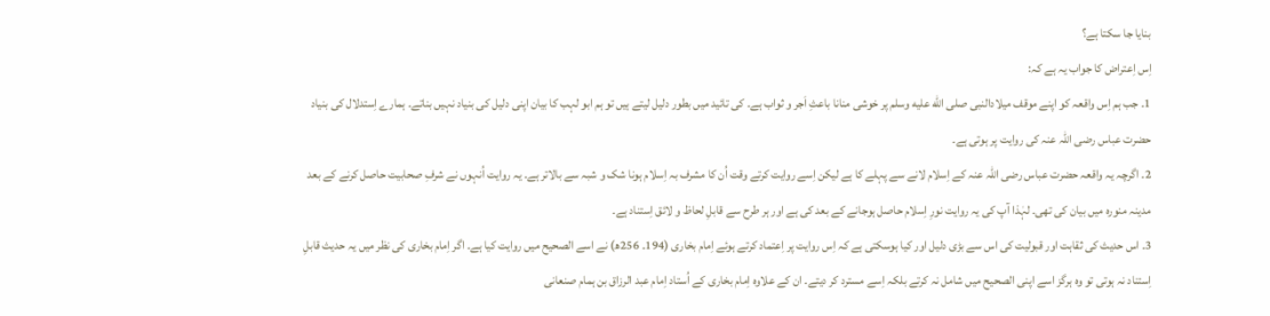بنایا جا سکتا ہے؟
اِس اِعتراض کا جواب یہ ہے کہ:
1۔ جب ہم اِس واقعہ کو اپنے موقف میلادالنبی صلى الله عليه وسلم پر خوشی منانا باعثِ اَجر و ثواب ہے۔ کی تائید میں بطور دلیل لیتے ہیں تو ہم ابو لہب کا بیان اپنی دلیل کی بنیاد نہیں بناتے۔ ہمارے اِستدلال کی بنیاد حضرت عباس رضی اللہ عنہ کی روایت پر ہوتی ہے۔
2۔ اگرچہ یہ واقعہ حضرت عباس رضی اللہ عنہ کے اِسلام لانے سے پہلے کا ہے لیکن اِسے روایت کرتے وقت اُن کا مشرف بہ اِسلام ہونا شک و شبہ سے بالاتر ہے۔ یہ روایت اُنہوں نے شرفِ صحابیت حاصل کرنے کے بعد مدینہ منورہ میں بیان کی تھی۔ لہٰذا آپ کی یہ روایت نورِ اِسلام حاصل ہوجانے کے بعد کی ہے اور ہر طرح سے قابلِ لحاظ و لائق اِستناد ہے۔
3۔ اس حدیث کی ثقاہت اور قبولیت کی اس سے بڑی دلیل اور کیا ہوسکتی ہے کہ اِس روایت پر اِعتماد کرتے ہوئے اِمام بخاری (194۔ 256ھ) نے اسے الصحیح میں روایت کیا ہے۔ اگر اِمام بخاری کی نظر میں یہ حدیث قابلِ اِستناد نہ ہوتی تو وہ ہرگز اسے اپنی الصحیح میں شامل نہ کرتے بلکہ اِسے مسترد کر دیتے۔ ان کے علاوہ اِمام بخاری کے اُستاد اِمام عبد الرزاق بن ہمام صنعانی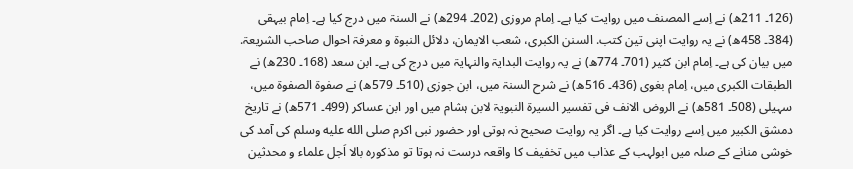(126۔ 211ھ) نے اِسے المصنف میں روایت کیا ہے۔ اِمام مروزی (202۔ 294ھ) نے السنۃ میں درج کیا ہے۔ اِمام بیہقی (384۔ 458ھ) نے یہ روایت اپنی تین کتب. السنن الکبری، شعب الایمان، دلائل النبوۃ و معرفۃ احوال صاحب الشریعۃ. میں بیان کی ہے۔ اِمام ابن کثیر (701۔ 774ھ) نے یہ روایت البدایۃ والنہایۃ میں درج کی ہے۔ ابن سعد (168۔ 230ھ) نے الطبقات الکبری میں، اِمام بغوی (436۔ 516ھ) نے شرح السنۃ میں، ابن جوزی (510۔ 579ھ) نے صفوۃ الصفوۃ میں، سہیلی (508۔ 581ھ) نے الروض الانف فی تفسیر السیرۃ النبویۃ لابن ہشام میں اور ابن عساکر (499۔ 571ھ) نے تاریخ دمشق الکبیر میں اِسے روایت کیا ہے۔ اگر یہ روایت صحیح نہ ہوتی اور حضور نبی اکرم صلى الله عليه وسلم کی آمد کی خوشی منانے کے صلہ میں ابولہب کے عذاب میں تخفیف کا واقعہ درست نہ ہوتا تو مذکورہ بالا اَجل علماء و محدثین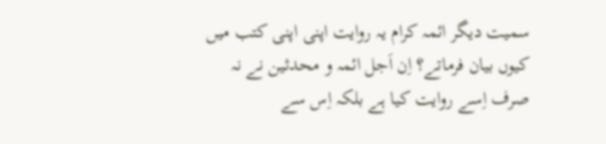سمیت دیگر ائمہ کرام یہ روایت اپنی اپنی کتب میں کیوں بیان فرماتے؟ اِن اَجل ائمہ و محدثین نے نہ صرف اِسے روایت کیا ہے بلکہ اِس سے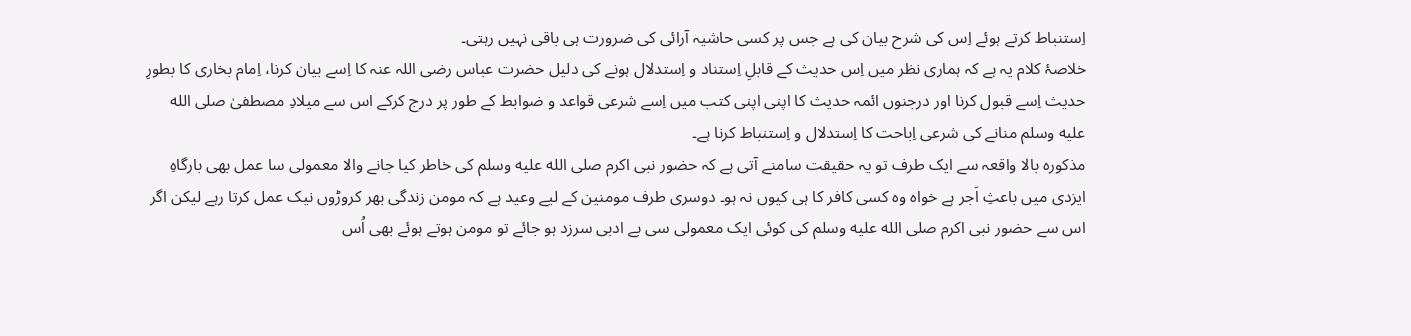اِستنباط کرتے ہوئے اِس کی شرح بیان کی ہے جس پر کسی حاشیہ آرائی کی ضرورت ہی باقی نہیں رہتی۔
خلاصۂ کلام یہ ہے کہ ہماری نظر میں اِس حدیث کے قابلِ اِستناد و اِستدلال ہونے کی دلیل حضرت عباس رضی اللہ عنہ کا اِسے بیان کرنا، اِمام بخاری کا بطورِ حدیث اِسے قبول کرنا اور درجنوں ائمہ حدیث کا اپنی اپنی کتب میں اِسے شرعی قواعد و ضوابط کے طور پر درج کرکے اس سے میلادِ مصطفیٰ صلى الله عليه وسلم منانے کی شرعی اِباحت کا اِستدلال و اِستنباط کرنا ہے۔
مذکورہ بالا واقعہ سے ایک طرف تو یہ حقیقت سامنے آتی ہے کہ حضور نبی اکرم صلى الله عليه وسلم کی خاطر کیا جانے والا معمولی سا عمل بھی بارگاہِ ایزدی میں باعثِ اَجر ہے خواہ وہ کسی کافر کا ہی کیوں نہ ہو۔ دوسری طرف مومنین کے لیے وعید ہے کہ مومن زندگی بھر کروڑوں نیک عمل کرتا رہے لیکن اگر اس سے حضور نبی اکرم صلى الله عليه وسلم کی کوئی ایک معمولی سی بے ادبی سرزد ہو جائے تو مومن ہوتے ہوئے بھی اُس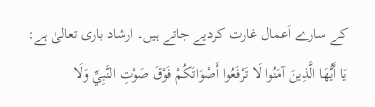کے سارے اَعمال غارت کردیے جاتے ہیں۔ ارشاد باری تعالیٰ ہے:
يَا أَيُّهَا الَّذِينَ آمَنُوا لَا تَرْفَعُوا أَصْوَاتَكُمْ فَوْقَ صَوْتِ النَّبِيِّ وَلَا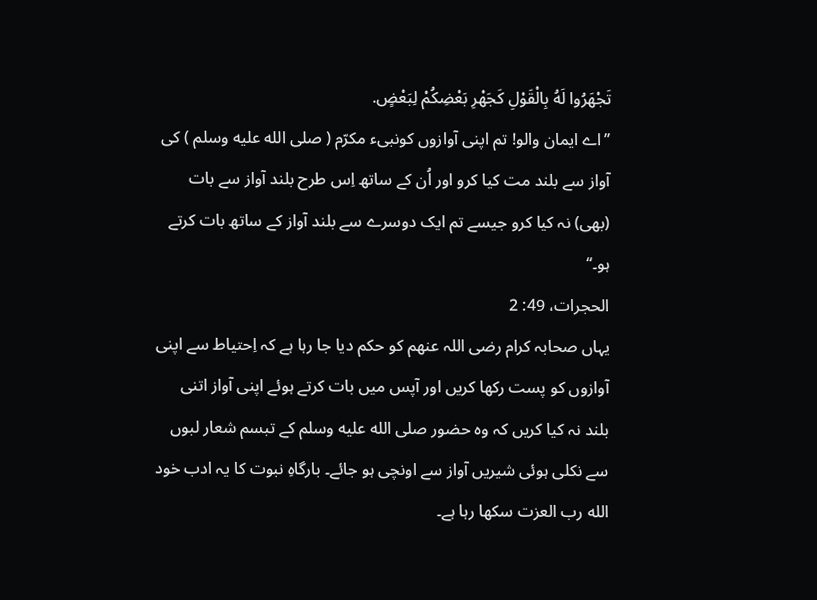تَجْهَرُوا لَهُ بِالْقَوْلِ كَجَهْرِ بَعْضِكُمْ لِبَعْضٍ.
’’اے ایمان والو! تم اپنی آوازوں کونبیء مکرّم ( صلى الله عليه وسلم ) کی آواز سے بلند مت کیا کرو اور اُن کے ساتھ اِس طرح بلند آواز سے بات (بھی) نہ کیا کرو جیسے تم ایک دوسرے سے بلند آواز کے ساتھ بات کرتے ہو۔‘‘
الحجرات، 49: 2
یہاں صحابہ کرام رضی اللہ عنھم کو حکم دیا جا رہا ہے کہ اِحتیاط سے اپنی آوازوں کو پست رکھا کریں اور آپس میں بات کرتے ہوئے اپنی آواز اتنی بلند نہ کیا کریں کہ وہ حضور صلى الله عليه وسلم کے تبسم شعار لبوں سے نکلی ہوئی شیریں آواز سے اونچی ہو جائے۔ بارگاہِ نبوت کا یہ ادب خود الله رب العزت سکھا رہا ہے۔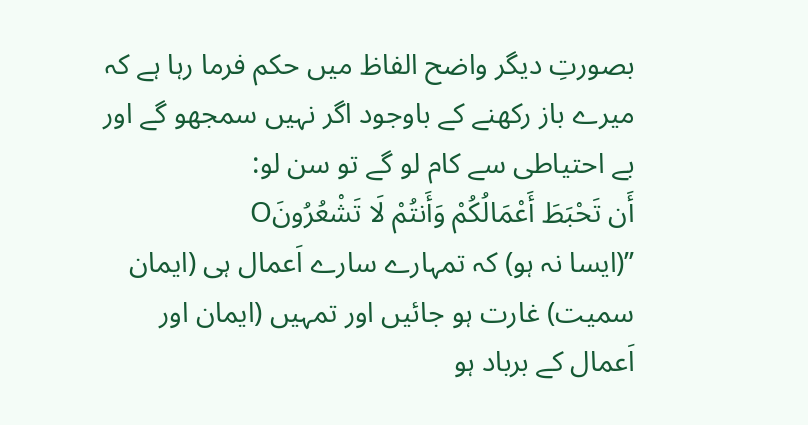بصورتِ دیگر واضح الفاظ میں حکم فرما رہا ہے کہ میرے باز رکھنے کے باوجود اگر نہیں سمجھو گے اور بے احتیاطی سے کام لو گے تو سن لو:
أَن تَحْبَطَ أَعْمَالُكُمْ وَأَنتُمْ لَا تَشْعُرُونَO
’’(ایسا نہ ہو) کہ تمہارے سارے اَعمال ہی (ایمان سمیت) غارت ہو جائیں اور تمہیں (ایمان اور اَعمال کے برباد ہو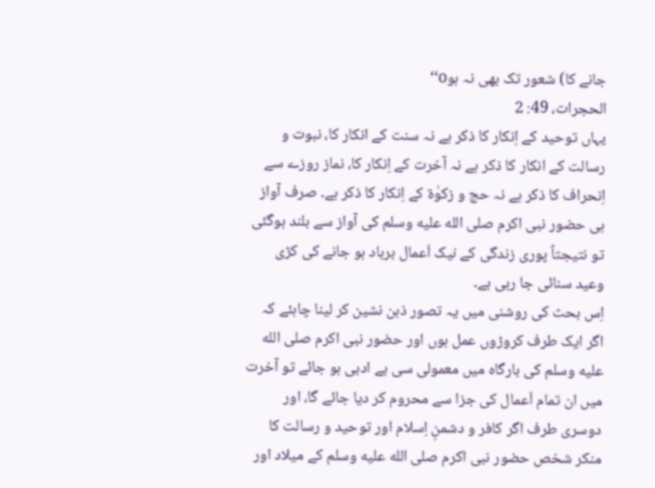جانے کا) شعور تک بھی نہ ہوo‘‘
الحجرات، 49: 2
یہاں توحید کے اِنکار کا ذکر ہے نہ سنت کے انکار کا، نبوت و رسالت کے انکار کا ذکر ہے نہ آخرت کے اِنکار کا، نماز روزے سے اِنحراف کا ذکر ہے نہ حج و زکوٰۃ کے اِنکار کا ذکر ہے۔ صرف آواز ہی حضور نبی اکرم صلى الله عليه وسلم کی آواز سے بلند ہوگئی تو نتیجتاً پوری زندگی کے نیک اَعمال برباد ہو جانے کی کڑی وعید سنائی جا رہی ہے۔
اِس بحث کی روشنی میں یہ تصور ذہن نشین کر لینا چاہئے کہ اگر ایک طرف کروڑوں عمل ہوں اور حضور نبی اکرم صلى الله عليه وسلم کی بارگاہ میں معمولی سی بے ادبی ہو جائے تو آخرت میں ان تمام اَعمال کی جزا سے محروم کر دیا جائے گا، اور دوسری طرف اگر کافر و دشمنِ اِسلام اور توحید و رسالت کا منکر شخص حضور نبی اکرم صلى الله عليه وسلم کے میلاد اور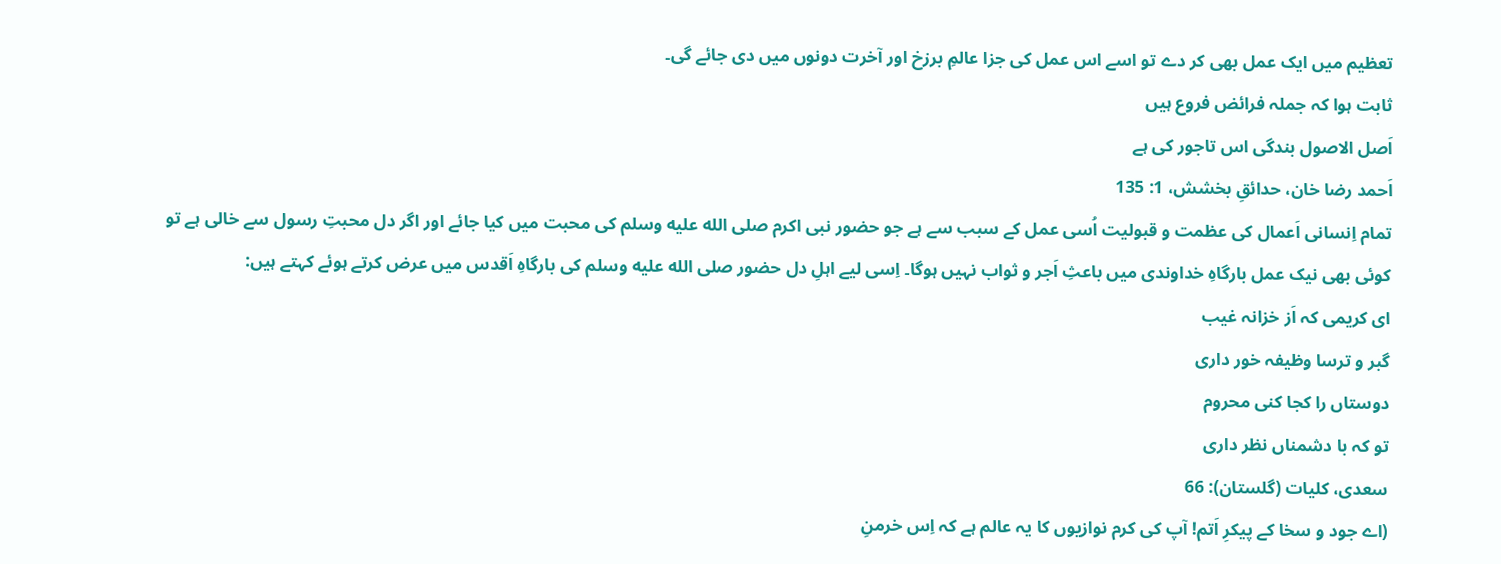تعظیم میں ایک عمل بھی کر دے تو اسے اس عمل کی جزا عالمِ برزخ اور آخرت دونوں میں دی جائے گی۔
ثابت ہوا کہ جملہ فرائض فروع ہیں
اَصل الاصول بندگی اس تاجور کی ہے
اَحمد رضا خان، حدائقِ بخشش، 1: 135
تمام اِنسانی اَعمال کی عظمت و قبولیت اُسی عمل کے سبب سے ہے جو حضور نبی اکرم صلى الله عليه وسلم کی محبت میں کیا جائے اور اگر دل محبتِ رسول سے خالی ہے تو کوئی بھی نیک عمل بارگاہِ خداوندی میں باعثِ اَجر و ثواب نہیں ہوگا۔ اِسی لیے اہلِ دل حضور صلى الله عليه وسلم کی بارگاہِ اَقدس میں عرض کرتے ہوئے کہتے ہیں:
ای کریمی کہ اَز خزانہ غیب
گبر و ترسا وظیفہ خور داری
دوستاں را کجا کنی محروم
تو کہ با دشمناں نظر داری
سعدی، کلیات (گلستان): 66
(اے جود و سخا کے پیکرِ اَتم! آپ کی کرم نوازیوں کا یہ عالم ہے کہ اِس خرمنِ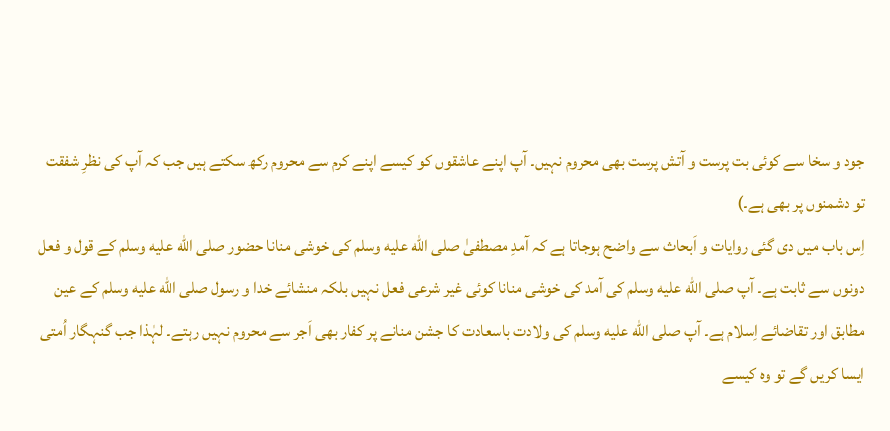جود و سخا سے کوئی بت پرست و آتش پرست بھی محروم نہیں۔ آپ اپنے عاشقوں کو کیسے اپنے کرم سے محروم رکھ سکتے ہیں جب کہ آپ کی نظرِ شفقت تو دشمنوں پر بھی ہے۔)
اِس باب میں دی گئی روایات و اَبحاث سے واضح ہوجاتا ہے کہ آمدِ مصطفیٰ صلى الله عليه وسلم کی خوشی منانا حضور صلى الله عليه وسلم کے قول و فعل دونوں سے ثابت ہے۔ آپ صلى الله عليه وسلم کی آمد کی خوشی منانا کوئی غیر شرعی فعل نہیں بلکہ منشائے خدا و رسول صلى الله عليه وسلم کے عین مطابق اور تقاضائے اِسلام ہے۔ آپ صلى الله عليه وسلم کی ولادت باسعادت کا جشن منانے پر کفار بھی اَجر سے محروم نہیں رہتے۔ لہٰذا جب گنہگار اُمتی ایسا کریں گے تو وہ کیسے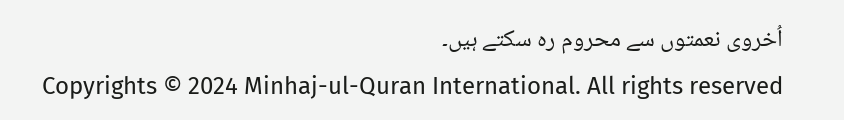اُخروی نعمتوں سے محروم رہ سکتے ہیں۔
Copyrights © 2024 Minhaj-ul-Quran International. All rights reserved